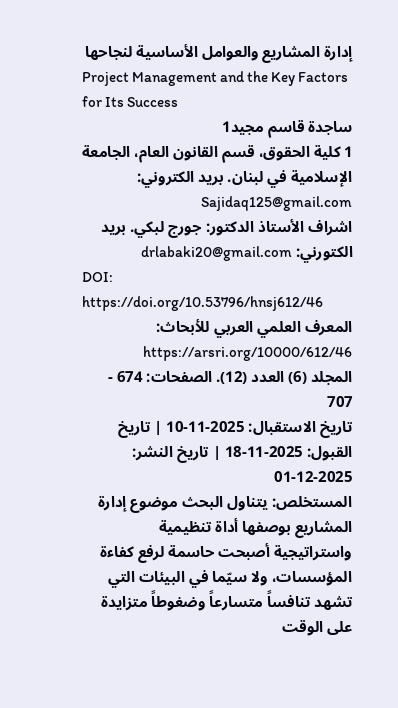إدارة المشاريع والعوامل الأساسية لنجاحها
Project Management and the Key Factors for Its Success
ساجدة قاسم مجيد1
1 كلية الحقوق، قسم القانون العام، الجامعة الإسلامية في لبنان. بريد الكتروني: Sajidaq125@gmail.com
اشراف الأستاذ الدكتور: جورج لبكي. بريد الكتورني: drlabaki20@gmail.com
DOI: https://doi.org/10.53796/hnsj612/46
المعرف العلمي العربي للأبحاث: https://arsri.org/10000/612/46
المجلد (6) العدد (12). الصفحات: 674 - 707
تاريخ الاستقبال: 2025-11-10 | تاريخ القبول: 2025-11-18 | تاريخ النشر: 2025-12-01
المستخلص: يتناول البحث موضوع إدارة المشاريع بوصفها أداة تنظيمية واستراتيجية أصبحت حاسمة لرفع كفاءة المؤسسات، ولا سيّما في البيئات التي تشهد تنافساً متسارعاً وضغوطاً متزايدة على الوقت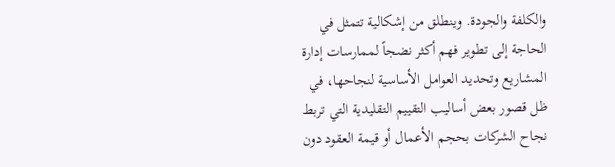والكلفة والجودة. وينطلق من إشكالية تتمثل في الحاجة إلى تطوير فهم أكثر نضجاً لممارسات إدارة المشاريع وتحديد العوامل الأساسية لنجاحها، في ظل قصور بعض أساليب التقييم التقليدية التي تربط نجاح الشركات بحجم الأعمال أو قيمة العقود دون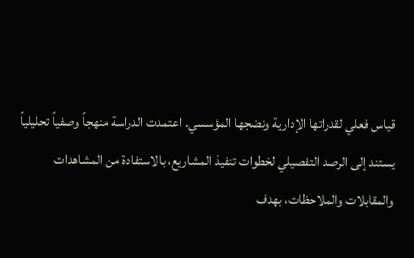قياس فعلي لقدراتها الإدارية ونضجها المؤسسي. اعتمدت الدراسة منهجاً وصفياً تحليلياً يستند إلى الرصد التفصيلي لخطوات تنفيذ المشاريع، بالاستفادة من المشاهدات والمقابلات والملاحظات، بهدف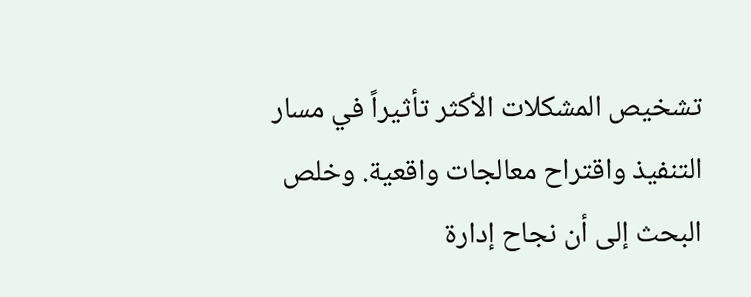تشخيص المشكلات الأكثر تأثيراً في مسار التنفيذ واقتراح معالجات واقعية. وخلص البحث إلى أن نجاح إدارة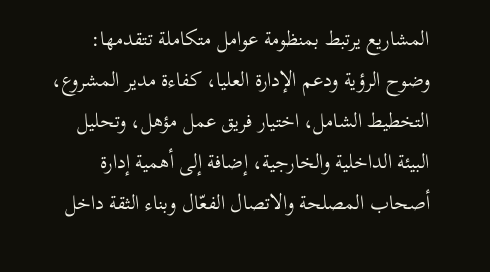المشاريع يرتبط بمنظومة عوامل متكاملة تتقدمها: وضوح الرؤية ودعم الإدارة العليا، كفاءة مدير المشروع، التخطيط الشامل، اختيار فريق عمل مؤهل، وتحليل البيئة الداخلية والخارجية، إضافة إلى أهمية إدارة أصحاب المصلحة والاتصال الفعّال وبناء الثقة داخل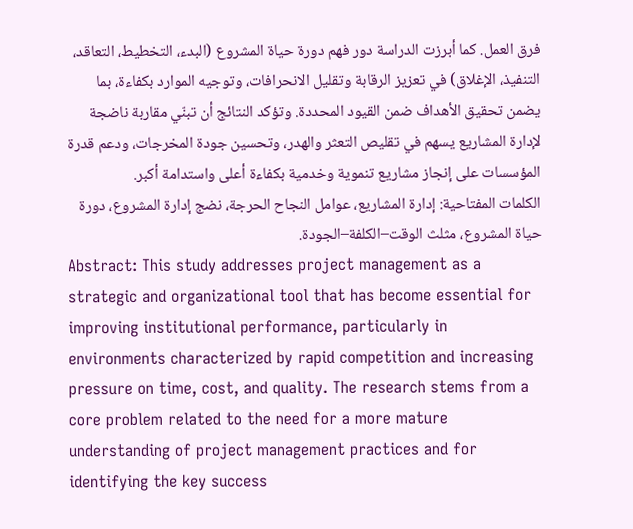فرق العمل. كما أبرزت الدراسة دور فهم دورة حياة المشروع (البدء، التخطيط، التعاقد، التنفيذ، الإغلاق) في تعزيز الرقابة وتقليل الانحرافات، وتوجيه الموارد بكفاءة، بما يضمن تحقيق الأهداف ضمن القيود المحددة. وتؤكد النتائج أن تبنّي مقاربة ناضجة لإدارة المشاريع يسهم في تقليص التعثر والهدر، وتحسين جودة المخرجات، ودعم قدرة المؤسسات على إنجاز مشاريع تنموية وخدمية بكفاءة أعلى واستدامة أكبر.
الكلمات المفتاحية: إدارة المشاريع، عوامل النجاح الحرجة، نضج إدارة المشروع، دورة حياة المشروع، مثلث الوقت–الكلفة–الجودة.
Abstract: This study addresses project management as a strategic and organizational tool that has become essential for improving institutional performance, particularly in environments characterized by rapid competition and increasing pressure on time, cost, and quality. The research stems from a core problem related to the need for a more mature understanding of project management practices and for identifying the key success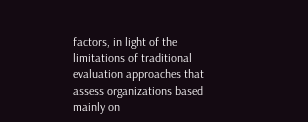factors, in light of the limitations of traditional evaluation approaches that assess organizations based mainly on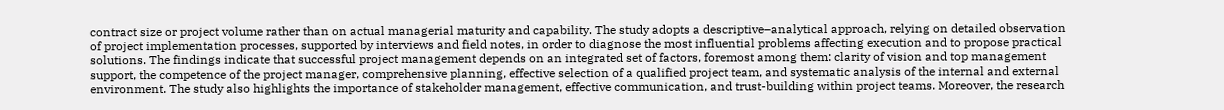contract size or project volume rather than on actual managerial maturity and capability. The study adopts a descriptive–analytical approach, relying on detailed observation of project implementation processes, supported by interviews and field notes, in order to diagnose the most influential problems affecting execution and to propose practical solutions. The findings indicate that successful project management depends on an integrated set of factors, foremost among them: clarity of vision and top management support, the competence of the project manager, comprehensive planning, effective selection of a qualified project team, and systematic analysis of the internal and external environment. The study also highlights the importance of stakeholder management, effective communication, and trust-building within project teams. Moreover, the research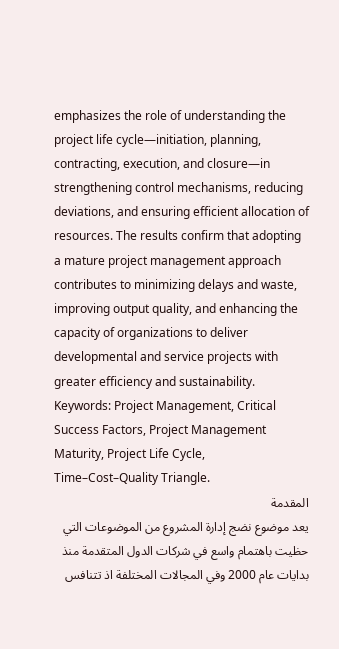emphasizes the role of understanding the project life cycle—initiation, planning, contracting, execution, and closure—in strengthening control mechanisms, reducing deviations, and ensuring efficient allocation of resources. The results confirm that adopting a mature project management approach contributes to minimizing delays and waste, improving output quality, and enhancing the capacity of organizations to deliver developmental and service projects with greater efficiency and sustainability.
Keywords: Project Management, Critical Success Factors, Project Management Maturity, Project Life Cycle, Time–Cost–Quality Triangle.
المقدمة
يعد موضوع نضج إدارة المشروع من الموضوعات التي حظيت باهتمام واسع في شركات الدول المتقدمة منذ بدايات عام 2000 وفي المجالات المختلفة اذ تتنافس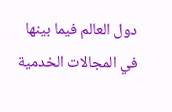دول العالم فيما بينها في المجالات الخدمية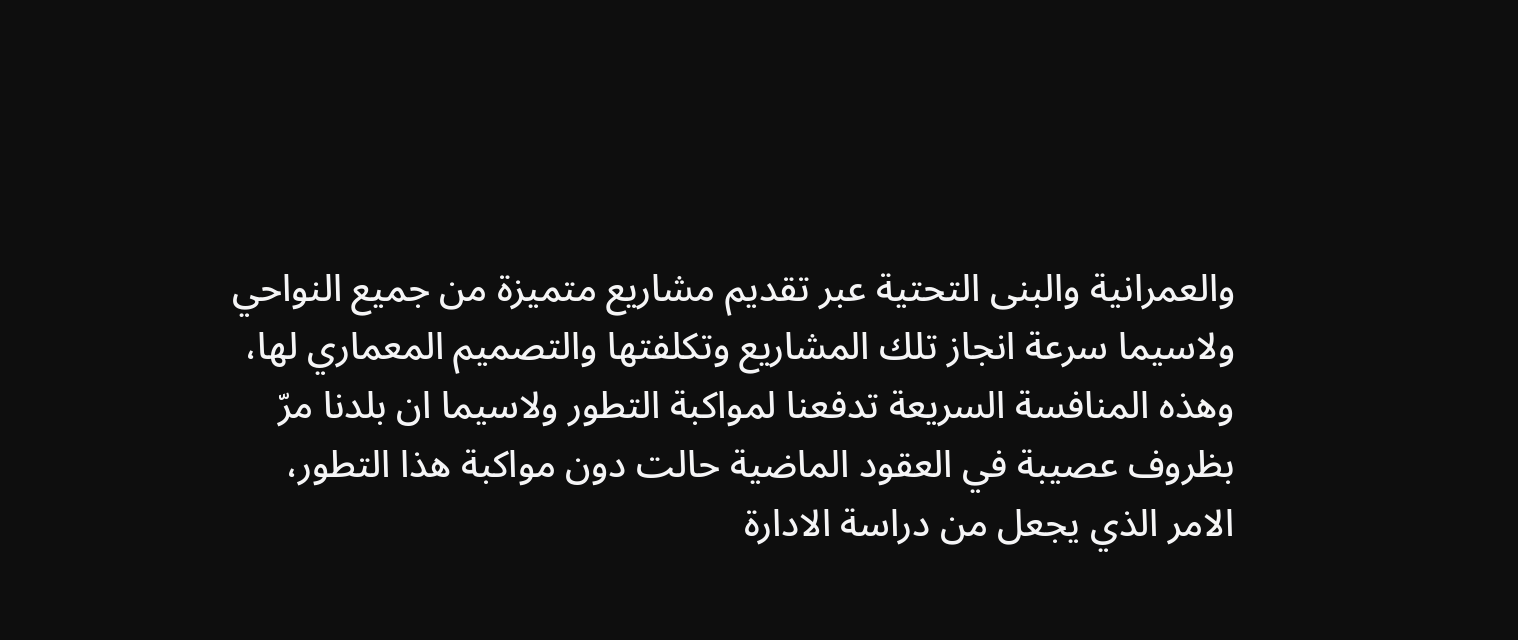والعمرانية والبنى التحتية عبر تقديم مشاريع متميزة من جميع النواحي ولاسيما سرعة انجاز تلك المشاريع وتكلفتها والتصميم المعماري لها، وهذه المنافسة السريعة تدفعنا لمواكبة التطور ولاسيما ان بلدنا مرّ بظروف عصيبة في العقود الماضية حالت دون مواكبة هذا التطور، الامر الذي يجعل من دراسة الادارة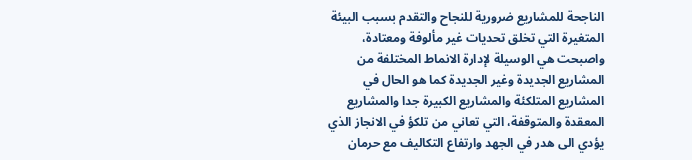الناجحة للمشاريع ضرورية للنجاح والتقدم بسبب البيئة المتغيرة التي تخلق تحديات غير مألوفة ومعتادة، واصبحت هي الوسيلة لإدارة الانماط المختلفة من المشاريع الجديدة وغير الجديدة كما هو الحال في المشاريع المتلكئة والمشاريع الكبيرة جدا والمشاريع المعقدة والمتوقفة، التي تعاني من تلكؤ في الانجاز الذي يؤدي الى هدر في الجهد وارتفاع التكاليف مع حرمان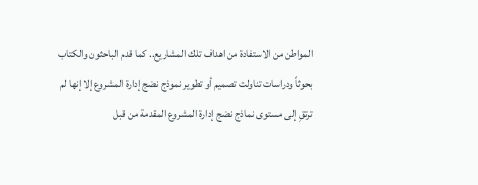المواطن من الاستفادة من اهداف تلك المشاريع.. كما قدم الباحثون والكتاب بحوثاً ودراسات تناولت تصميم أو تطوير نموذج نضج إدارة المشروع إلا إنها لم ترتقِ إلى مستوى نماذج نضج إدارة المشروع المقدمة من قبل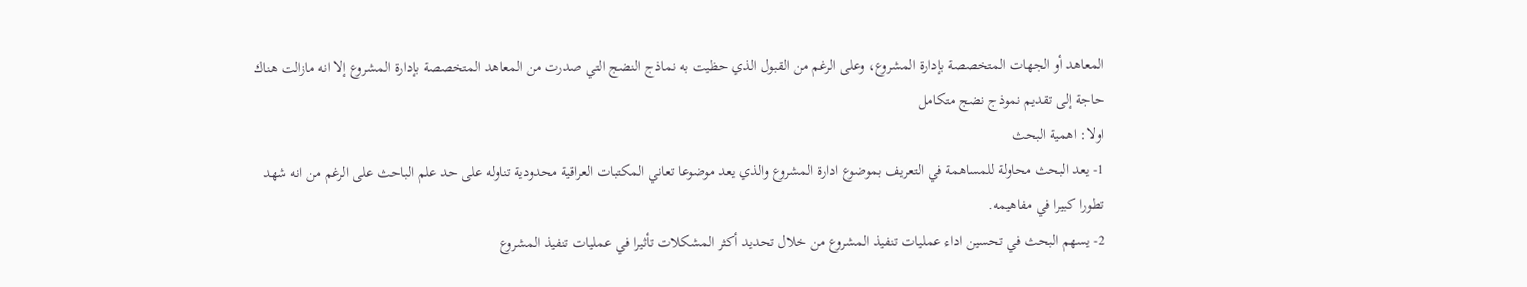المعاهد أو الجهات المتخصصة بإدارة المشروع، وعلى الرغم من القبول الذي حظيت به نماذج النضج التي صدرت من المعاهد المتخصصة بإدارة المشروع إلا انه مازالت هناك حاجة إلى تقديم نموذج نضج متكامل
اولا: اهمية البحث
1- يعد البحث محاولة للمساهمة في التعريف بموضوع ادارة المشروع والذي يعد موضوعا تعاني المكتبات العراقية محدودية تناوله على حد علم الباحث على الرغم من انه شهد تطورا كبيرا في مفاهيمه.
2- يسهم البحث في تحسين اداء عمليات تنفيذ المشروع من خلال تحديد أكثر المشكلات تأثيرا في عمليات تنفيذ المشروع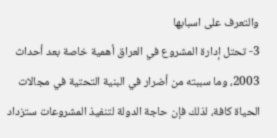والتعرف على اسبابها
3- تحتل إدارة المشروع في العراق أهمية خاصة بعد أحداث 2003، وما سببته من أضرار في البنية التحتية في مجالات الحياة كافة، لذلك فإن حاجة الدولة لتنفيذ المشروعات ستزداد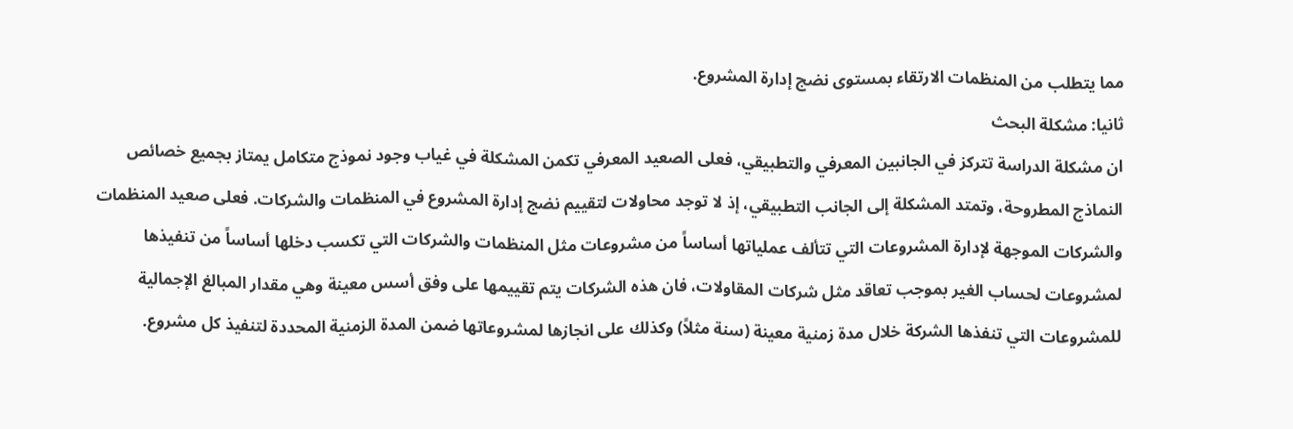مما يتطلب من المنظمات الارتقاء بمستوى نضج إدارة المشروع.
ثانيا: مشكلة البحث
ان مشكلة الدراسة تتركز في الجانبين المعرفي والتطبيقي، فعلى الصعيد المعرفي تكمن المشكلة في غياب وجود نموذج متكامل يمتاز بجميع خصائص النماذج المطروحة، وتمتد المشكلة إلى الجانب التطبيقي، إذ لا توجد محاولات لتقييم نضج إدارة المشروع في المنظمات والشركات. فعلى صعيد المنظمات والشركات الموجهة لإدارة المشروعات التي تتألف عملياتها أساساً من مشروعات مثل المنظمات والشركات التي تكسب دخلها أساساً من تنفيذها لمشروعات لحساب الغير بموجب تعاقد مثل شركات المقاولات، فان هذه الشركات يتم تقييمها على وفق أسس معينة وهي مقدار المبالغ الإجمالية للمشروعات التي تنفذها الشركة خلال مدة زمنية معينة (سنة مثلاً) وكذلك على انجازها لمشروعاتها ضمن المدة الزمنية المحددة لتنفيذ كل مشروع.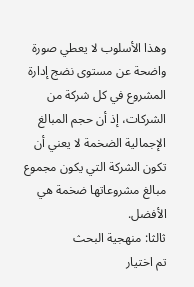وهذا الأسلوب لا يعطي صورة واضحة عن مستوى نضج إدارة المشروع في كل شركة من الشركات، إذ أن حجم المبالغ الإجمالية الضخمة لا يعني أن تكون الشركة التي يكون مجموع مبالغ مشروعاتها ضخمة هي الأفضل.
ثالثا: منهجية البحث
تم اختيار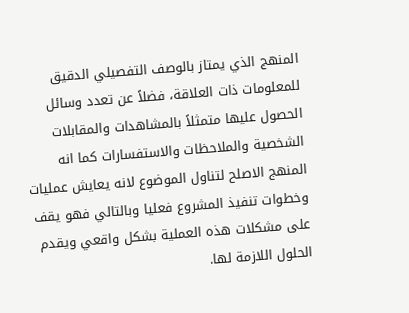المنهج الذي يمتاز بالوصف التفصيلي الدقيق للمعلومات ذات العلاقة، فضلاً عن تعدد وسائل الحصول عليها متمثلاً بالمشاهدات والمقابلات الشخصية والملاحظات والاستفسارات كما انه المنهج الاصلح لتناول الموضوع لانه يعايش عمليات وخطوات تنفيذ المشروع فعليا وبالتالي فهو يقف على مشكلات هذه العملية بشكل واقعي ويقدم الحلول اللازمة لها.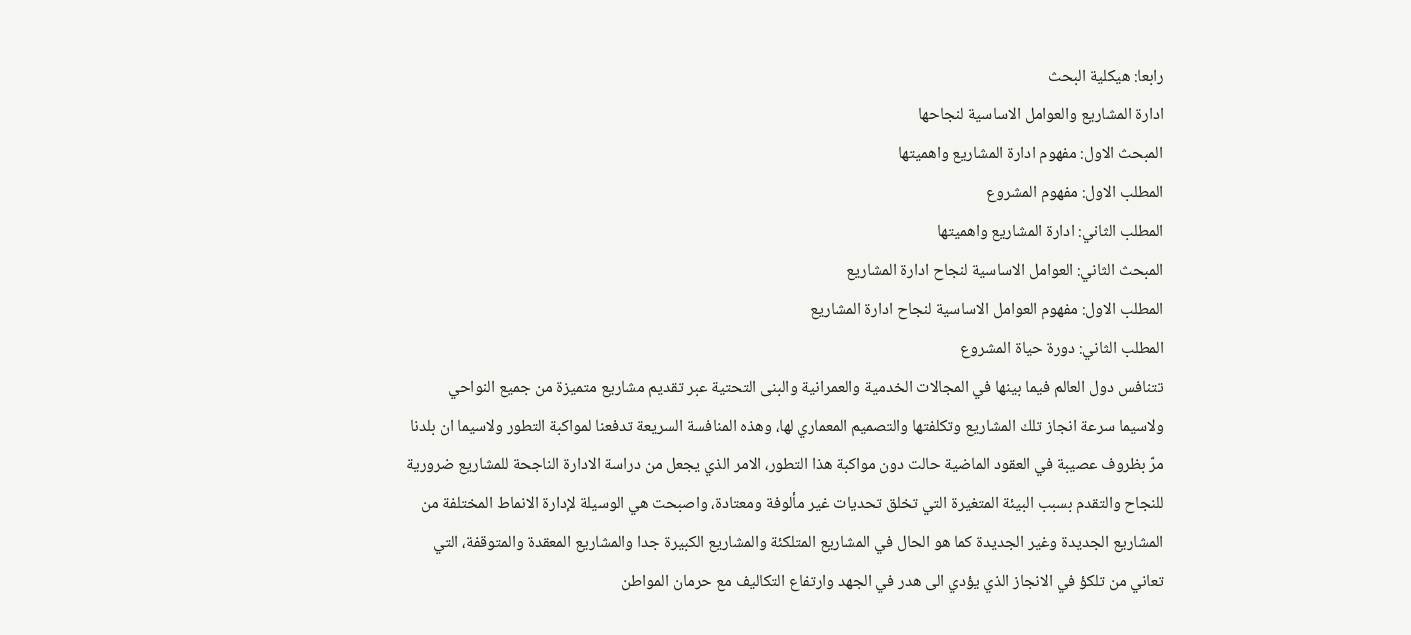رابعا: هيكلية البحث
ادارة المشاريع والعوامل الاساسية لنجاحها
المبحث الاول: مفهوم ادارة المشاريع واهميتها
المطلب الاول: مفهوم المشروع
المطلب الثاني: ادارة المشاريع واهميتها
المبحث الثاني: العوامل الاساسية لنجاح ادارة المشاريع
المطلب الاول: مفهوم العوامل الاساسية لنجاح ادارة المشاريع
المطلب الثاني: دورة حياة المشروع
تتنافس دول العالم فيما بينها في المجالات الخدمية والعمرانية والبنى التحتية عبر تقديم مشاريع متميزة من جميع النواحي ولاسيما سرعة انجاز تلك المشاريع وتكلفتها والتصميم المعماري لها، وهذه المنافسة السريعة تدفعنا لمواكبة التطور ولاسيما ان بلدنا مرّ بظروف عصيبة في العقود الماضية حالت دون مواكبة هذا التطور، الامر الذي يجعل من دراسة الادارة الناجحة للمشاريع ضرورية للنجاح والتقدم بسبب البيئة المتغيرة التي تخلق تحديات غير مألوفة ومعتادة، واصبحت هي الوسيلة لإدارة الانماط المختلفة من المشاريع الجديدة وغير الجديدة كما هو الحال في المشاريع المتلكئة والمشاريع الكبيرة جدا والمشاريع المعقدة والمتوقفة، التي تعاني من تلكؤ في الانجاز الذي يؤدي الى هدر في الجهد وارتفاع التكاليف مع حرمان المواطن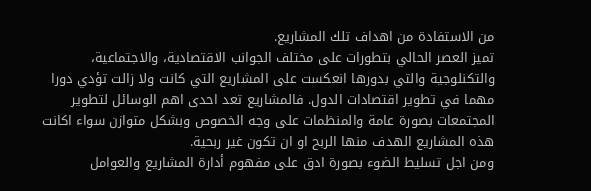من الاستفادة من اهداف تلك المشاريع.
تميز العصر الحالي بتطورات على مختلف الجوانب الاقتصادية، والاجتماعية، والتكنلوجية والتي بدورها انعكست على المشاريع التي كانت ولا زالت تؤدي دورا مهما في تطوير اقتصادات الدول. فالمشاريع تعد احدى اهم الوسائل لتطوير المجتمعات بصورة عامة والمنظمات على وجه الخصوص وبشكل متوازن سواء اكانت هذه المشاريع الهدف منها الربح او ان تكون غير ربحية.
ومن اجل تسليط الضوء بصورة ادق على مفهوم أدارة المشاريع والعوامل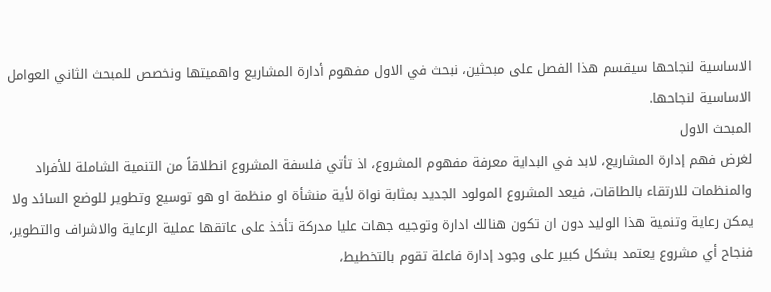الاساسية لنجاحها سيقسم هذا الفصل على مبحثين، نبحث في الاول مفهوم أدارة المشاريع واهميتها ونخصص للمبحث الثاني العوامل الاساسية لنجاحها.
المبحث الاول
لغرض فهم إدارة المشاريع، لابد في البداية معرفة مفهوم المشروع، اذ تأتي فلسفة المشروع انطلاقاً من التنمية الشاملة للأفراد والمنظمات للارتقاء بالطاقات، فيعد المشروع المولود الجديد بمثابة نواة لأية منشأة او منظمة او هو توسيع وتطوير للوضع السائد ولا يمكن رعاية وتنمية هذا الوليد دون ان تكون هنالك ادارة وتوجيه جهات عليا مدركة تأخذ على عاتقها عملية الرعاية والاشراف والتطوير، فنجاح أي مشروع يعتمد بشكل كبير على وجود إدارة فاعلة تقوم بالتخطيط،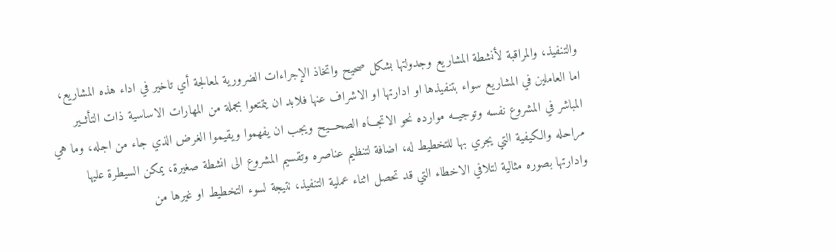والتنفيذ، والمراقبة لأنشطة المشاريع وجدولتها بشكل صحيح واتخاذ الإجراءات الضرورية لمعالجة أي تاخير في اداء هذه المشاريع، اما العاملين في المشاريع سواء بتنفيذها او ادارتها او الاشراف عنها فلابد ان يتمتعوا بجملة من المهارات الاساسية ذات التأثــير المباشر في المشروع نفسه وتوجيــه موارده نحو الاتجـــاه الصحـــيح ويجب ان يفهموا ويقيموا الغرض الذي جاء من اجله، وما هي مراحله والكيفية التي يجري بها للتخطيط له، اضافة لتنظيم عناصره وتقسيم المشروع الى انشطة صغيرة، يمكن السيطرة عليها وادارتها بصوره مثالية لتلافي الاخطاء التي قد تحصل اثناء عملية التنفيذ، نتيجة لسوء التخطيط او غيرها من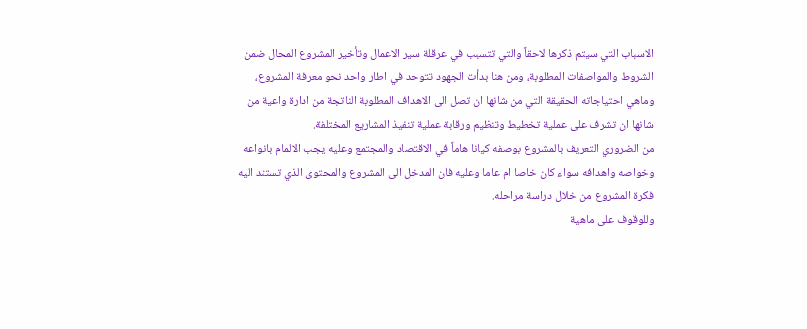الاسباب التي سيتم ذكرها لاحقاً والتي تتسبب في عرقلة سير الاعمال وتأخير المشروع المحال ضمن الشروط والمواصفات المطلوبة، ومن هنا بدأت الجهود تتوحد في اطار واحد نحو معرفة المشروع، وماهي احتياجاته الحقيقة التي من شانها ان تصل الى الاهداف المطلوبة الناتجة من ادارة واعية من شانها ان تشرف على عملية تخطيط وتنظيم ورقابة عملية تنفيذ المشاريع المختلفة.
من الضروري التعريف بالمشروع بوصفه كيانا هاماً في الاقتصاد والمجتمع وعليه يجب الالمام بانواعه وخواصه واهدافه سواء كان خاصا ام عاما وعليه فان المدخل الى المشروع والمحتوى الذي تستند اليه فكرة المشروع من خلال دراسة مراحله.
وللوقوف على ماهية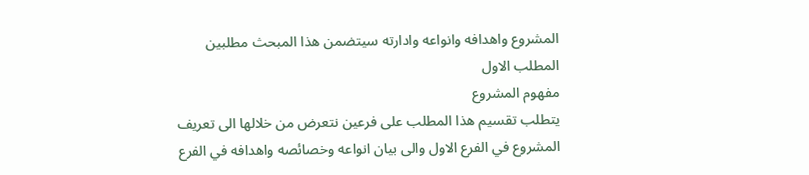المشروع واهدافه وانواعه وادارته سيتضمن هذا المبحث مطلبين
المطلب الاول
مفهوم المشروع
يتطلب تقسيم هذا المطلب على فرعين نتعرض من خلالها الى تعريف المشروع في الفرع الاول والى بيان انواعه وخصائصه واهدافه في الفرع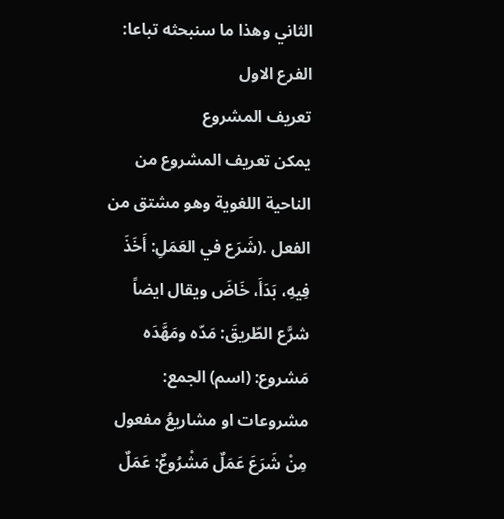الثاني وهذا ما سنبحثه تباعا:
الفرع الاول
تعريف المشروع
يمكن تعريف المشروع من الناحية اللغوية وهو مشتق من الفعل .(شَرَع في العَمَلِ: أَخَذَ فِيهِ، بَدَأَ، خَاضَ ويقال ايضاً شرَّع الطّريقَ: مَدّه ومَهَّدَه مَشروع: (اسم) الجمع: مشروعات او مشاريعُ مفعول مِنْ شَرَعَ عَمَلٌ مَشْرُوعٌ: عَمَلٌ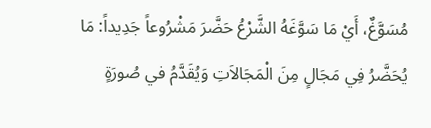مُسَوَّغٌ، أَيْ مَا سَوَّغَهُ الشَّرْعُ حَضَّرَ مَشْرُوعاً جَدِيداً: مَا يُحَضَّرُ فِي مَجَالٍ مِنَ الْمَجَالاَتِ وَيُقَدَّمُ في صُورَةٍ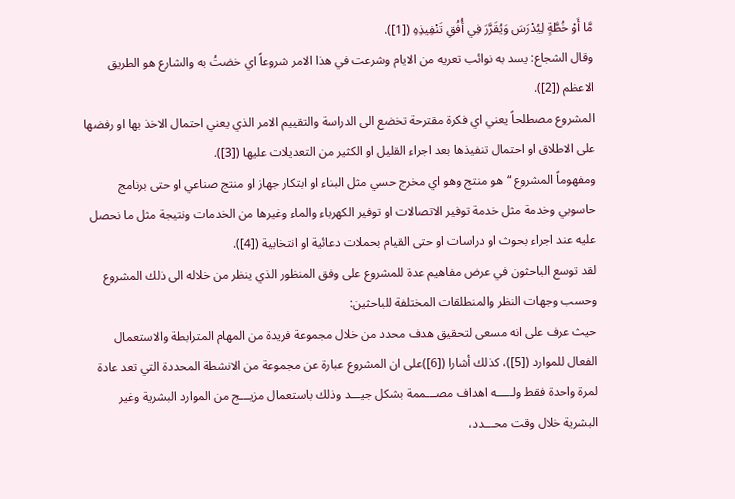مَّا أَوْ خُطَّةٍ لِيُدْرَسَ وَيُقَرَّرَ فِي أُفُقِ تَنْفِيذِهِ ([1]).
وقال الشجاع: يسد به نوائب تعريه من الايام وشرعت في هذا الامر شروعاً اي خضتُ به والشارع هو الطريق الاعظم ([2]).
المشروع مصطلحاً يعني اي فكرة مقترحة تخضع الى الدراسة والتقييم الامر الذي يعني احتمال الاخذ بها او رفضها على الاطلاق او احتمال تنفيذها بعد اجراء القليل او الكثير من التعديلات عليها ([3]).
ومفهوماً المشروع “هو منتج وهو اي مخرج حسي مثل البناء او ابتكار جهاز او منتج صناعي او حتى برنامج حاسوبي وخدمة مثل خدمة توفير الاتصالات او توفير الكهرباء والماء وغيرها من الخدمات ونتيجة مثل ما نحصل عليه عند اجراء بحوث او دراسات او حتى القيام بحملات دعائية او انتخابية ([4]).
لقد توسع الباحثون في عرض مفاهيم عدة للمشروع على وفق المنظور الذي ينظر من خلاله الى ذلك المشروع وحسب وجهات النظر والمنطلقات المختلفة للباحثين:
حيث عرف على انه مسعى لتحقيق هدف محدد من خلال مجموعة فريدة من المهام المترابطة والاستعمال الفعال للموارد ([5])، كذلك أشارا ([6])على ان المشروع عبارة عن مجموعة من الانشطة المحددة التي تعد عادة لمرة واحدة فقط ولـــــه اهداف مصـــممة بشكل جيـــد وذلك باستعمال مزيـــج من الموارد البشرية وغير البشرية خلال وقت محـــدد،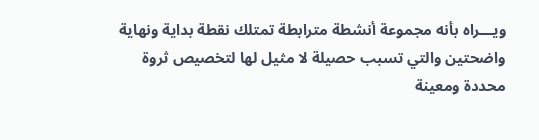ويـــراه بأنه مجموعة أنشطة مترابطة تمتلك نقطة بداية ونهاية واضحتين والتي تسبب حصيلة لا مثيل لها لتخصيص ثروة محددة ومعينة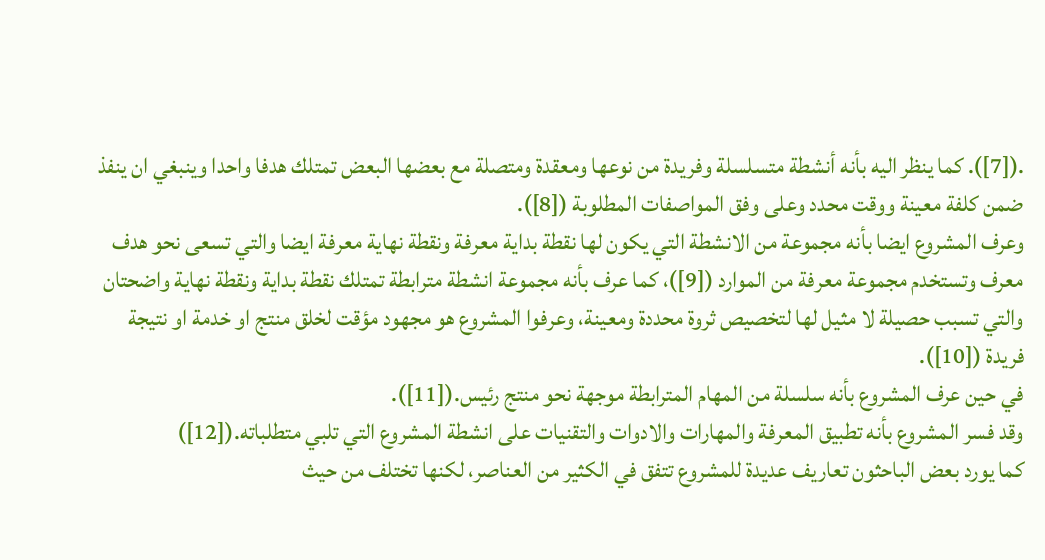.([7]). كما ينظر اليه بأنه أنشطة متسلسلة وفريدة من نوعها ومعقدة ومتصلة مع بعضها البعض تمتلك هدفا واحدا وينبغي ان ينفذ ضمن كلفة معينة ووقت محدد وعلى وفق المواصفات المطلوبة ([8]).
وعرف المشروع ايضا بأنه مجموعة من الانشطة التي يكون لها نقطة بداية معرفة ونقطة نهاية معرفة ايضا والتي تسعى نحو هدف معرف وتستخدم مجموعة معرفة من الموارد ([9])، كما عرف بأنه مجموعة انشطة مترابطة تمتلك نقطة بداية ونقطة نهاية واضحتان والتي تسبب حصيلة لا مثيل لها لتخصيص ثروة محددة ومعينة، وعرفوا المشروع هو مجهود مؤقت لخلق منتج او خدمة او نتيجة فريدة ([10]).
في حين عرف المشروع بأنه سلسلة من المهام المترابطة موجهة نحو منتج رئيس.([11]).
وقد فسر المشروع بأنه تطبيق المعرفة والمهارات والادوات والتقنيات على انشطة المشروع التي تلبي متطلباته.([12])
كما يورد بعض الباحثون تعاريف عديدة للمشروع تتفق في الكثير من العناصر، لكنها تختلف من حيث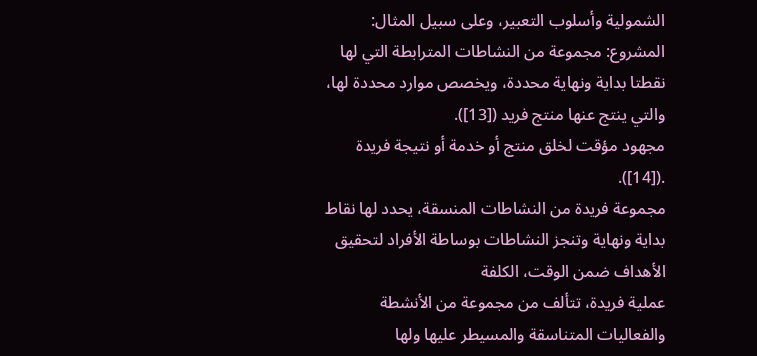الشمولية وأسلوب التعبير، وعلى سبيل المثال:
المشروع: مجموعة من النشاطات المترابطة التي لها نقطتا بداية ونهاية محددة، ويخصص موارد محددة لها، والتي ينتج عنها منتج فريد ([13]).
مجهود مؤقت لخلق منتج أو خدمة أو نتيجة فريدة .([14]).
مجموعة فريدة من النشاطات المنسقة، يحدد لها نقاط بداية ونهاية وتنجز النشاطات بوساطة الأفراد لتحقيق الأهداف ضمن الوقت، الكلفة
عملية فريدة، تتألف من مجموعة من الأنشطة والفعاليات المتناسقة والمسيطر عليها ولها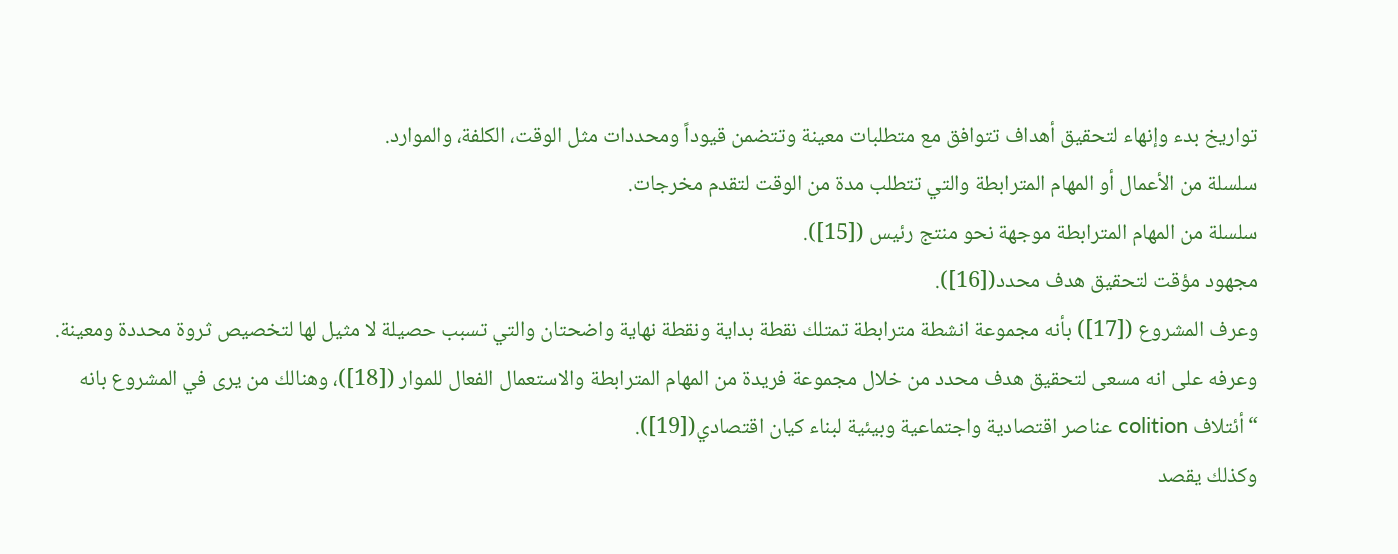تواريخ بدء وإنهاء لتحقيق أهداف تتوافق مع متطلبات معينة وتتضمن قيوداً ومحددات مثل الوقت، الكلفة، والموارد.
سلسلة من الأعمال أو المهام المترابطة والتي تتطلب مدة من الوقت لتقدم مخرجات.
سلسلة من المهام المترابطة موجهة نحو منتج رئيس ([15]).
مجهود مؤقت لتحقيق هدف محدد([16]).
وعرف المشروع ([17]) بأنه مجموعة انشطة مترابطة تمتلك نقطة بداية ونقطة نهاية واضحتان والتي تسبب حصيلة لا مثيل لها لتخصيص ثروة محددة ومعينة.
وعرفه على انه مسعى لتحقيق هدف محدد من خلال مجموعة فريدة من المهام المترابطة والاستعمال الفعال للموار ([18])، وهنالك من يرى في المشروع بانه “أئتلاف colition عناصر اقتصادية واجتماعية وبيئية لبناء كيان اقتصادي([19]).
وكذلك يقصد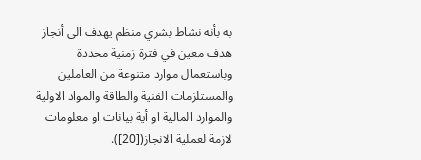به بأنه نشاط بشري منظم يهدف الى أنجاز هدف معين في فترة زمنية محددة وباستعمال موارد متنوعة من العاملين والمستلزمات الفنية والطاقة والمواد الاولية والموارد المالية او أية بيانات او معلومات لازمة لعملية الانجاز([20]).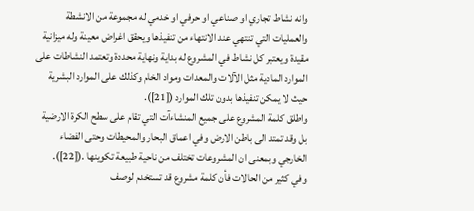وانه نشاط تجاري او صناعي او حرفي او خدمي له مجموعة من الانشطة والعمليات التي تنتهي عند الانتهاء من تنفيذها ويحقق اغراض معينة وله ميزانية مقيدة ويعتبر كل نشاط في المشروع له بداية ونهاية محددة وتعتمد النشاطات على الموارد المادية مثل الآلات والمعدات ومواد الخام وكذلك على الموارد البشرية حيث لا يمكن تنفيذها بدون تلك الموارد ([21]).
واطلق كلمة المشروع على جميع المنشاءآت التي تقام على سطح الكرة الارضية بل وقد تمتد الى باطن الارض وفي اعماق البحار والمحيطات وحتى الفضاء الخارجي وبمعنى ان المشروعات تختلف من ناحية طبيعة تكوينها .([22]).
وفي كثير من الحالات فأن كلمة مشروع قد تستخدم لوصف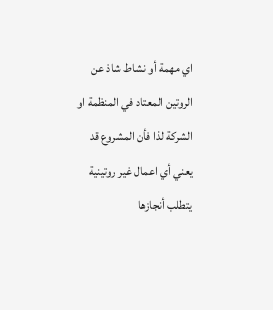اي مهمة أو نشاط شاذ عن الروتين المعتاد في المنظمة او الشركة لذا فأن المشروع قد يعني أي اعمال غير روتينية يتطلب أنجازها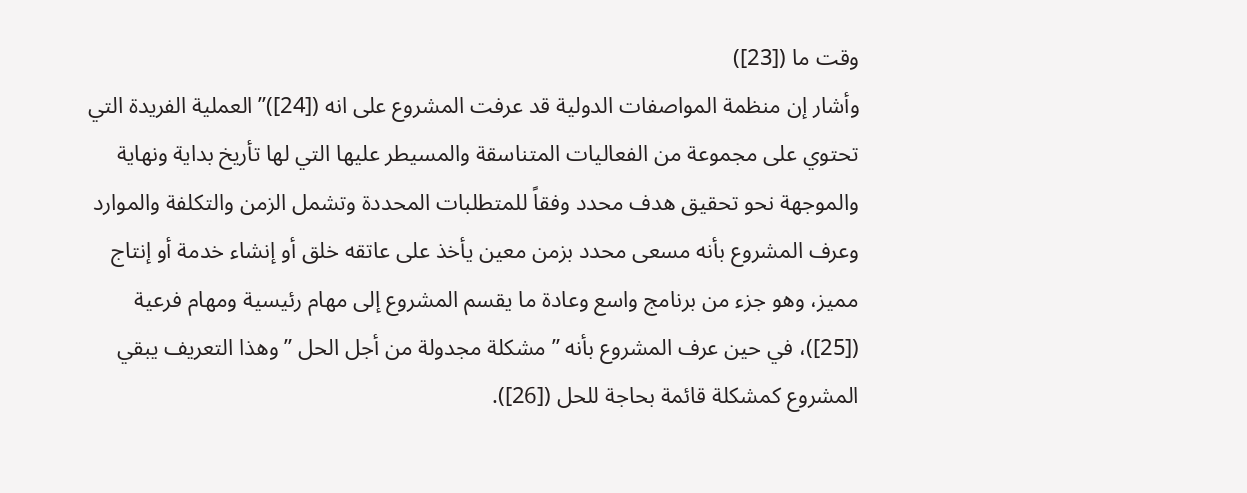وقت ما ([23])
وأشار إن منظمة المواصفات الدولية قد عرفت المشروع على انه ([24])” العملية الفريدة التي تحتوي على مجموعة من الفعاليات المتناسقة والمسيطر عليها التي لها تأريخ بداية ونهاية والموجهة نحو تحقيق هدف محدد وفقاً للمتطلبات المحددة وتشمل الزمن والتكلفة والموارد وعرف المشروع بأنه مسعى محدد بزمن معين يأخذ على عاتقه خلق أو إنشاء خدمة أو إنتاج مميز، وهو جزء من برنامج واسع وعادة ما يقسم المشروع إلى مهام رئيسية ومهام فرعية ([25])، في حين عرف المشروع بأنه ” مشكلة مجدولة من أجل الحل ” وهذا التعريف يبقي المشروع كمشكلة قائمة بحاجة للحل ([26]).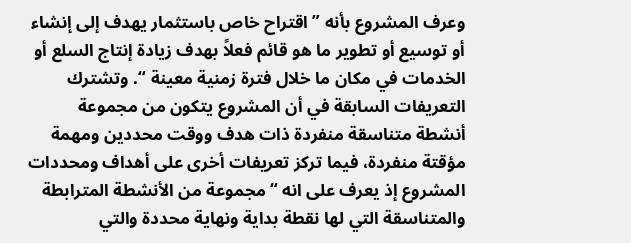وعرف المشروع بأنه ” اقتراح خاص باستثمار يهدف إلى إنشاء أو توسيع أو تطوير ما هو قائم فعلاً بهدف زيادة إنتاج السلع أو الخدمات في مكان ما خلال فترة زمنية معينة “. وتشترك التعريفات السابقة في أن المشروع يتكون من مجموعة أنشطة متناسقة منفردة ذات هدف ووقت محددين ومهمة مؤقتة منفردة، فيما تركز تعريفات أخرى على أهداف ومحددات المشروع إذ يعرف على انه “مجموعة من الأنشطة المترابطة والمتناسقة التي لها نقطة بداية ونهاية محددة والتي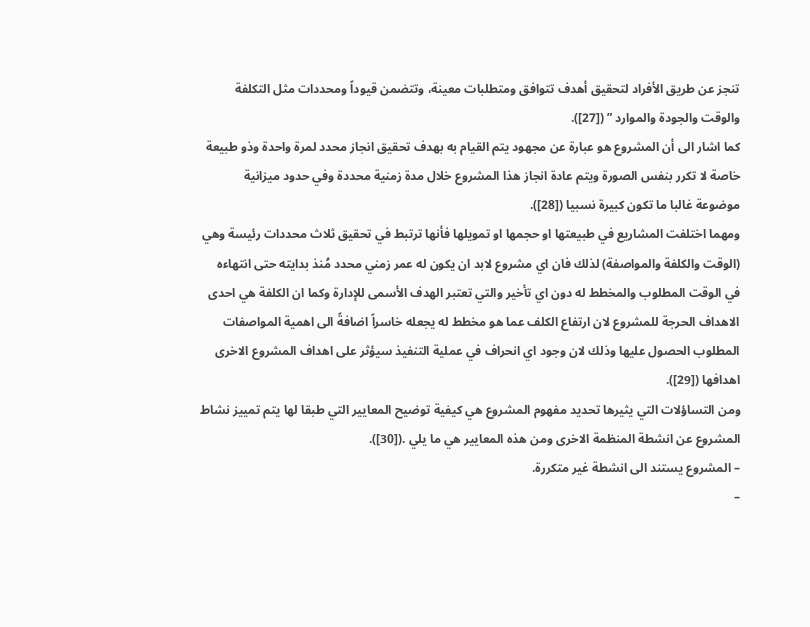تنجز عن طريق الأفراد لتحقيق أهدف تتوافق ومتطلبات معينة، وتتضمن قيوداً ومحددات مثل التكلفة والوقت والجودة والموارد ” ([27]).
كما اشار الى أن المشروع هو عبارة عن مجهود يتم القيام به بهدف تحقيق انجاز محدد لمرة واحدة وذو طبيعة خاصة لا تكرر بنفس الصورة ويتم عادة انجاز هذا المشروع خلال مدة زمنية محددة وفي حدود ميزانية موضوعة غالبا ما تكون كبيرة نسبيا ([28]).
ومهما اختلفت المشاريع في طبيعتها او حجمها او تمويلها فأنها ترتبط في تحقيق ثلاث محددات رئيسة وهي (الوقت والكلفة والمواصفة) لذلك فان اي مشروع لابد ان يكون له عمر زمني محدد مُنذ بدايته حتى انتهاءه في الوقت المطلوب والمخطط له دون اي تأخير والتي تعتبر الهدف الأسمى للإدارة وكما ان الكلفة هي احدى الاهداف الحرجة للمشروع لان ارتفاع الكلف عما هو مخطط له يجعله خاسراً اضافةً الى اهمية المواصفات المطلوب الحصول عليها وذلك لان وجود اي انحراف في عملية التنفيذ سيؤثر على اهداف المشروع الاخرى اهدافها ([29]).
ومن التساؤلات التي يثيرها تحديد مفهوم المشروع هي كيفية توضيح المعايير التي طبقا لها يتم تمييز نشاط المشروع عن انشطة المنظمة الاخرى ومن هذه المعايير هي ما يلي .([30]).
– المشروع يستند الى انشطة غير متكررة.
–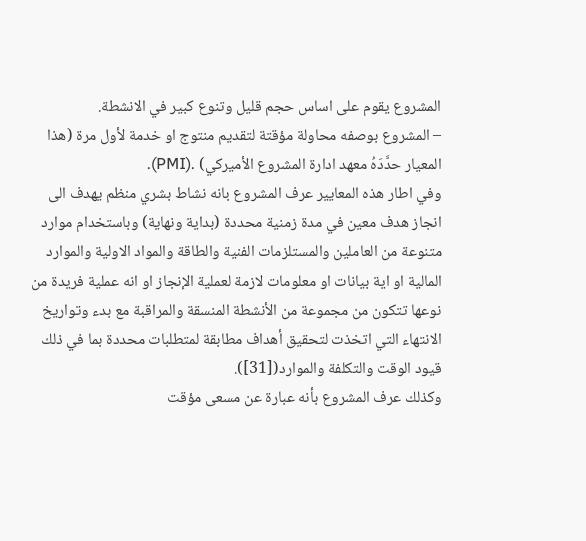المشروع يقوم على اساس حجم قليل وتنوع كبير في الانشطة.
– المشروع بوصفه محاولة مؤقتة لتقديم منتوج او خدمة لأول مرة (هذا المعيار حدَّدَهُ معهد ادارة المشروع الأميركي) .(PMI).
وفي اطار هذه المعايير عرف المشروع بانه نشاط بشري منظم يهدف الى انجاز هدف معين في مدة زمنية محددة (بداية ونهاية) وباستخدام موارد متنوعة من العاملين والمستلزمات الفنية والطاقة والمواد الاولية والموارد المالية او اية بيانات او معلومات لازمة لعملية الإنجاز او انه عملية فريدة من نوعها تتكون من مجموعة من الأنشطة المنسقة والمراقبة مع بدء وتواريخ الانتهاء التي اتخذت لتحقيق أهداف مطابقة لمتطلبات محددة بما في ذلك قيود الوقت والتكلفة والموارد([31]).
وكذلك عرف المشروع بأنه عبارة عن مسعى مؤقت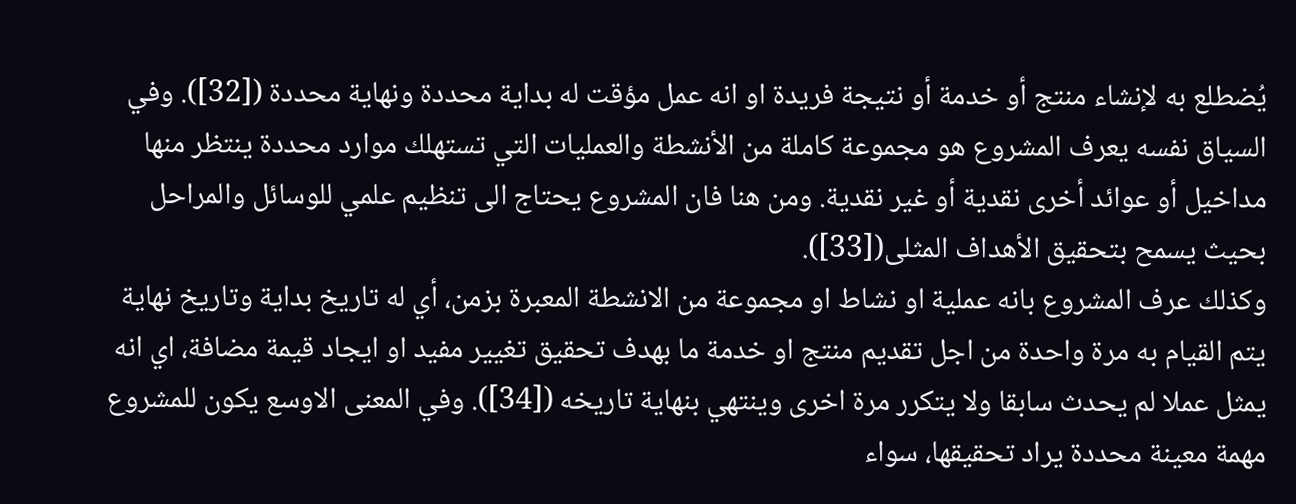يُضطلع به لإنشاء منتج أو خدمة أو نتيجة فريدة او انه عمل مؤقت له بداية محددة ونهاية محددة ([32]). وفي السياق نفسه يعرف المشروع هو مجموعة كاملة من الأنشطة والعمليات التي تستهلك موارد محددة ينتظر منها مداخيل أو عوائد أخرى نقدية أو غير نقدية. ومن هنا فان المشروع يحتاج الى تنظيم علمي للوسائل والمراحل بحيث يسمح بتحقيق الأهداف المثلى([33]).
وكذلك عرف المشروع بانه عملية او نشاط او مجموعة من الانشطة المعبرة بزمن، أي له تاريخ بداية وتاريخ نهاية يتم القیام به مرة واحدة من اجل تقديم منتج او خدمة ما بهدف تحقيق تغییر مفید او ایجاد قیمة مضافة، اي انه یمثل عملا لم یحدث سابقا ولا یتكرر مرة اخرى وینتهي بنهایة تاریخه ([34]). وفي المعنى الاوسع یكون للمشروع مهمة معینة محددة يراد تحقيقها، سواء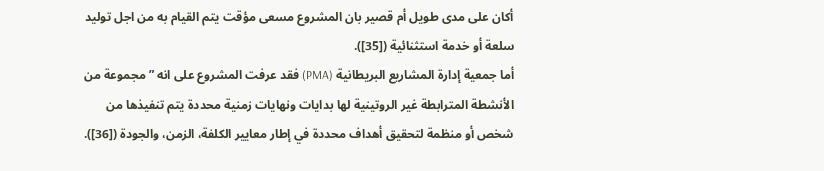أكان على مدى طويل أم قصیر بان المشروع مسعى مؤقت يتم القيام به من اجل توليد سلعة أو خدمة استثنائية ([35]).
أما جمعية إدارة المشاريع البريطانية (PMA) فقد عرفت المشروع على انه ” مجموعة من الأنشطة المترابطة غير الروتينية لها بدايات ونهايات زمنية محددة يتم تنفيذها من شخص أو منظمة لتحقيق أهداف محددة في إطار معايير الكلفة، الزمن، والجودة ([36]).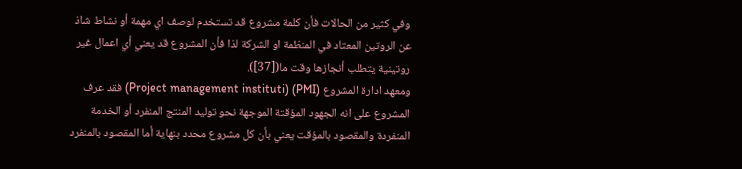وفي كثير من الحالات فأن كلمة مشروع قد تستخدم لوصف اي مهمة أو نشاط شاذ عن الروتين المعتاد في المنظمة او الشركة لذا فأن المشروع قد يعني أي اعمال غير روتينية يتطلب أنجازها وقت ما([37]).
ومعهد ادارة المشروع (PMI) (Project management instituti) فقد عرف المشروع على انه الجهود المؤقتة الموجهة نحو توليد المنتج المنفرد أو الخدمة المنفردة والمقصود بالمؤقت يعني بأن كل مشروع محدد بنهاية أما المقصود بالمنفرد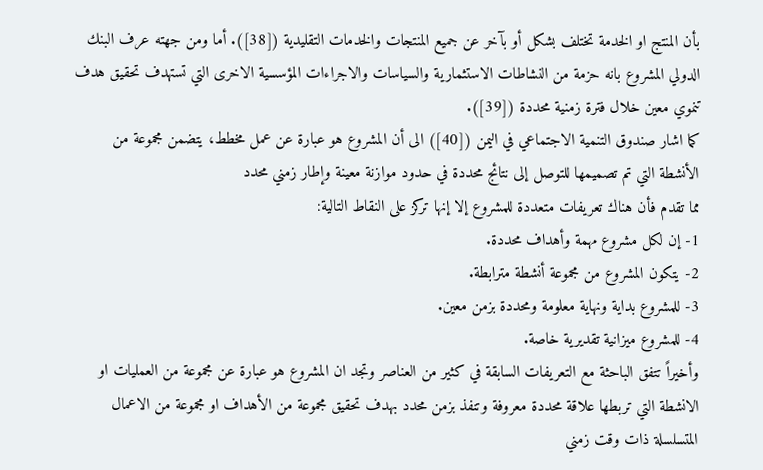بأن المنتج او الخدمة تختلف بشكل أو بآخر عن جميع المنتجات والخدمات التقليدية ([38]). أما ومن جهته عرف البنك الدولي المشروع بانه حزمة من النشاطات الاستثمارية والسياسات والاجراءات المؤسسية الاخرى التي تستهدف تحقيق هدف تنموي معين خلال فترة زمنية محددة ([39]).
كما اشار صندوق التنمية الاجتماعي في اليمن ([40]) الى أن المشروع هو عبارة عن عمل مخطط، يتضمن مجموعة من الأنشطة التي تم تصميمها للتوصل إلى نتائج محددة في حدود موازنة معينة وإطار زمني محدد
مما تقدم فأن هناك تعريفات متعددة للمشروع إلا إنها تركز على النقاط التالية:
1- إن لكل مشروع مهمة وأهداف محددة.
2- يتكون المشروع من مجموعة أنشطة مترابطة.
3- للمشروع بداية ونهاية معلومة ومحددة بزمن معين.
4- للمشروع ميزانية تقديرية خاصة.
وأخيراً تتفق الباحثة مع التعريفات السابقة في كثير من العناصر وتجد ان المشروع هو عبارة عن مجموعة من العمليات او الانشطة التي تربطها علاقة محددة معروفة وتنفذ بزمن محدد بهدف تحقيق مجموعة من الأهداف او مجموعة من الاعمال المتسلسلة ذات وقت زمني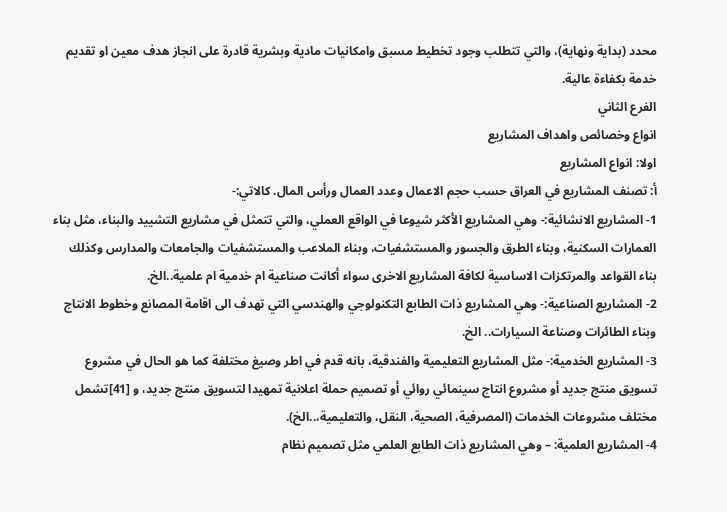محدد (بداية ونهاية)، والتي تتطلب وجود تخطيط مسبق وامكانيات مادية وبشرية قادرة على انجاز هدف معين او تقديم خدمة بكفاءة عالية.
الفرع الثاني
انواع وخصائص واهداف المشاريع
اولا: انواع المشاريع
أ: تصنف المشاريع في العراق حسب حجم الاعمال وعدد العمال ورأس المال. كالاتي:-
1- المشاريع الانشائية:- وهي المشاريع الأكثر شيوعا في الواقع العملي، والتي تتمثل في مشاريع التشييد والبناء، مثل بناء العمارات السكنية، وبناء الطرق والجسور والمستشفيات، وبناء الملاعب والمستشفيات والجامعات والمدارس وكذلك بناء القواعد والمرتكزات الاساسية لكافة المشاريع الاخرى سواء أكانت صناعية ام خدمية ام علمية..الخ.
2- المشاريع الصناعية:- وهي المشاريع ذات الطابع التكنولوجي والهندسي التي تهدف الى اقامة المصانع وخطوط الانتاج وبناء الطائرات وصناعة السيارات.. الخ.
3- المشاريع الخدمية:- مثل المشاريع التعليمية والفندقية، بانه قدم في اطر وصيغ مختلفة كما هو الحال في مشروع تسويق منتج جديد أو مشروع انتاج سينمائي روائي أو تصميم حملة اعلانية تمهيدا لتسويق منتج جديد، و [41]تشمل مختلف مشروعات الخدمات (المصرفية، الصحية، النقل، والتعليمية،..الخ).
4- المشاريع العلمية: – وهي المشاريع ذات الطابع العلمي مثل تصميم نظام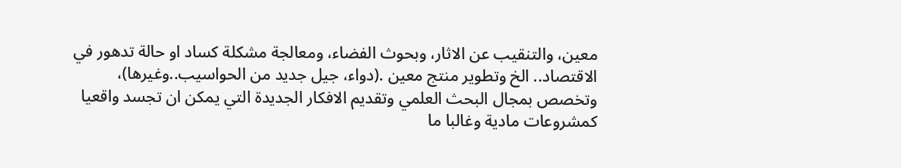معين، والتنقيب عن الاثار، وبحوث الفضاء، ومعالجة مشكلة كساد او حالة تدهور في الاقتصاد.. الخ وتطوير منتج معين .(دواء، جيل جديد من الحواسيب..وغيرها)، وتخصص بمجال البحث العلمي وتقديم الافكار الجديدة التي يمكن ان تجسد واقعيا كمشروعات مادية وغالبا ما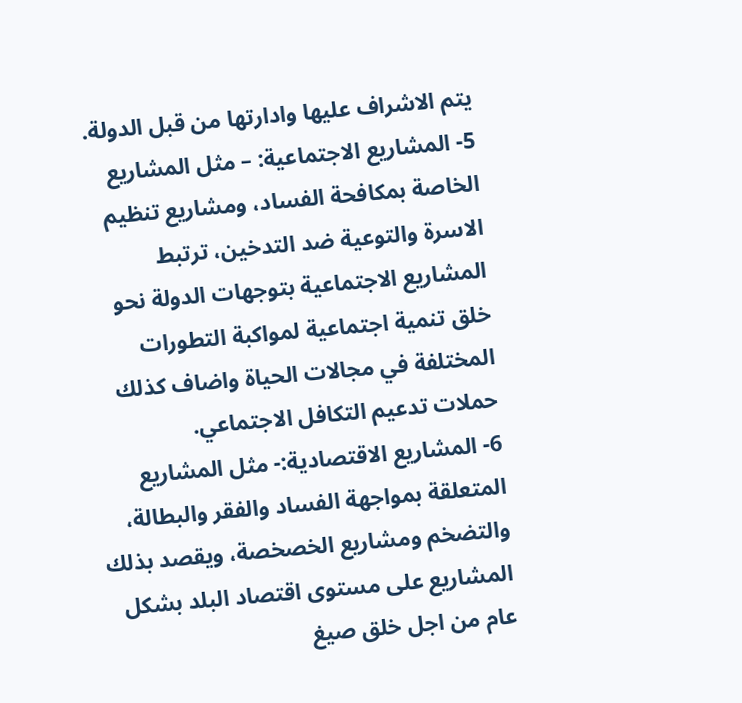يتم الاشراف عليها وادارتها من قبل الدولة.
5- المشاريع الاجتماعية: – مثل المشاريع الخاصة بمكافحة الفساد، ومشاريع تنظيم الاسرة والتوعية ضد التدخين، ترتبط المشاريع الاجتماعية بتوجهات الدولة نحو خلق تنمية اجتماعية لمواكبة التطورات المختلفة في مجالات الحياة واضاف كذلك حملات تدعيم التكافل الاجتماعي.
6- المشاريع الاقتصادية:- مثل المشاريع المتعلقة بمواجهة الفساد والفقر والبطالة، والتضخم ومشاريع الخصخصة، ويقصد بذلك المشاريع على مستوى اقتصاد البلد بشكل عام من اجل خلق صيغ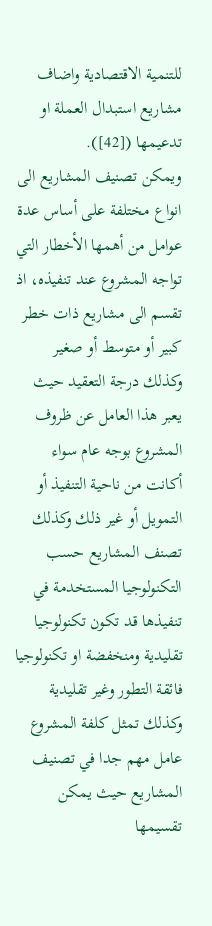للتنمية الاقتصادية واضاف مشاريع استبدال العملة او تدعيمها ([42]).
ويمكن تصنيف المشاريع الى انواع مختلفة على أساس عدة عوامل من أهمها الأخطار التي تواجه المشروع عند تنفيذه، اذ تقسم الى مشاريع ذات خطر كبير أو متوسط أو صغير وكذلك درجة التعقيد حيث يعبر هذا العامل عن ظروف المشروع بوجه عام سواء أكانت من ناحية التنفيذ أو التمويل أو غير ذلك وكذلك تصنف المشاريع حسب التكنولوجيا المستخدمة في تنفيذها قد تكون تكنولوجيا تقليدية ومنخفضة او تكنولوجيا فائقة التطور وغير تقليدية وكذلك تمثل كلفة المشروع عامل مهم جدا في تصنيف المشاريع حيث يمكن تقسيمها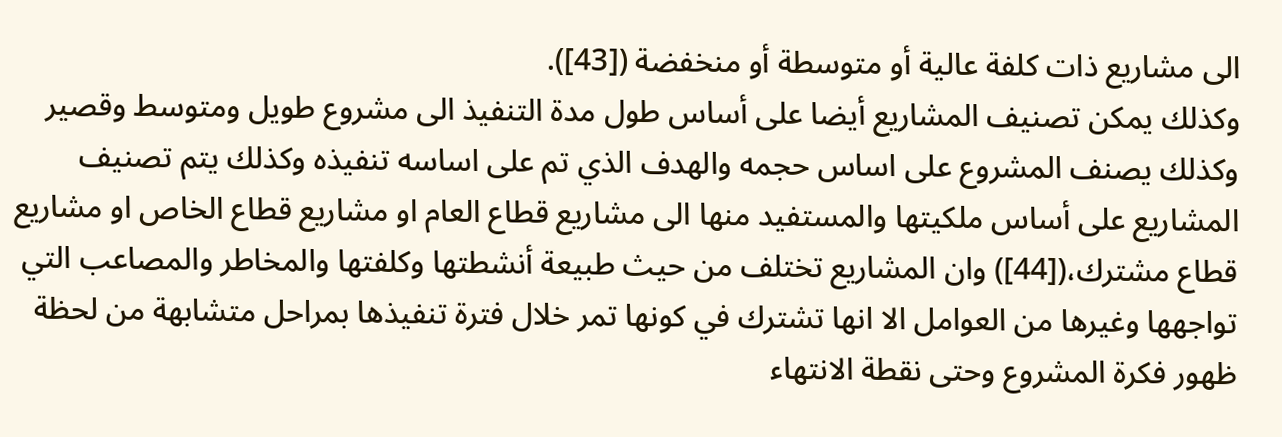الى مشاريع ذات كلفة عالية أو متوسطة أو منخفضة ([43]).
وكذلك يمكن تصنيف المشاريع أيضا على أساس طول مدة التنفيذ الى مشروع طويل ومتوسط وقصير وكذلك يصنف المشروع على اساس حجمه والهدف الذي تم على اساسه تنفيذه وكذلك يتم تصنيف المشاريع على أساس ملكيتها والمستفيد منها الى مشاريع قطاع العام او مشاريع قطاع الخاص او مشاريع قطاع مشترك،([44]) وان المشاريع تختلف من حيث طبيعة أنشطتها وكلفتها والمخاطر والمصاعب التي تواجهها وغيرها من العوامل الا انها تشترك في كونها تمر خلال فترة تنفيذها بمراحل متشابهة من لحظة ظهور فكرة المشروع وحتى نقطة الانتهاء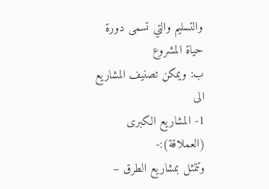والتسليم والتي تسمى دورة حياة المشروع
ب: ويمكن تصنيف المشاريع الى
1- المشاريع الكبرى (العملاقة):-
وتتمثل بمشاريع الطرق –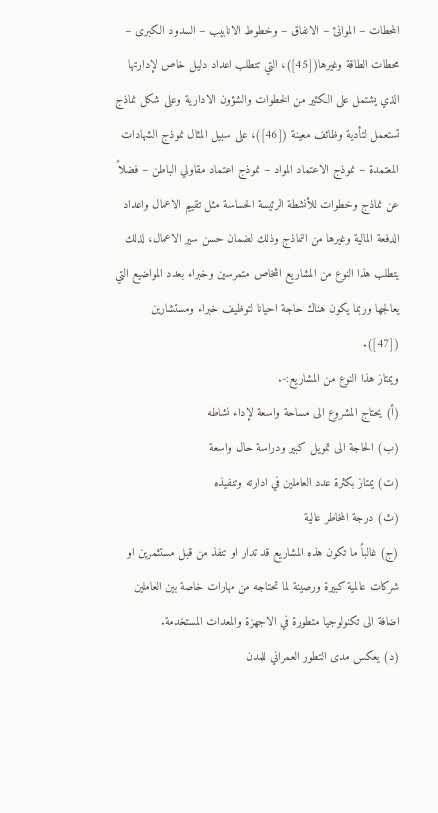المحطات – الموانئ – الانفاق – وخطوط الانابيب – السدود الكبرى – محطات الطاقة وغيرها([45])، التي تتطلب اعداد دليل خاص لإدارتها الذي يشتمل على الكثير من الخطوات والشؤون الادارية وعلى شكل نماذج تستعمل لتأدية وظائف معينة ([46])، على سبيل المثال نموذج الشهادات المعتمدة – نموذج الاعتماد المواد – نموذج اعتماد مقاولي الباطن – فضلاً عن نماذج وخطوات للأنشطة الرئيسة الحساسة مثل تقييم الاعمال واعداد الدفعة المالية وغيرها من النماذج وذلك لضمان حسن سير الاعمال، لذلك يتطلب هذا النوع من المشاريع اشخاص متمرسين وخبراء بعدد المواضيع التي يعالجها وربما يكون هناك حاجة احيانا لتوظيف خبراء ومستشارين ([47]).
ويمتاز هذا النوع من المشاريع:-.
(أ) يحتاج المشروع الى مساحة واسعة لإداء نشاطه
(ب) الحاجة الى تمويل كبير ودراسة حال واسعة
(ت) يمتاز بكثرة عدد العاملين في ادارته وتنفيذه
(ث) درجة المخاطر عالية
(ج) غالباً ما تكون هذه المشاريع قد تدار او تنفذ من قبل مستثمرين او شركات عالمية كبيرة ورصينة لما تحتاجه من مهارات خاصة بين العاملين اضافة الى تكنولوجيا متطورة في الاجهزة والمعدات المستخدمة.
(د) يعكس مدى التطور العمراني للمدن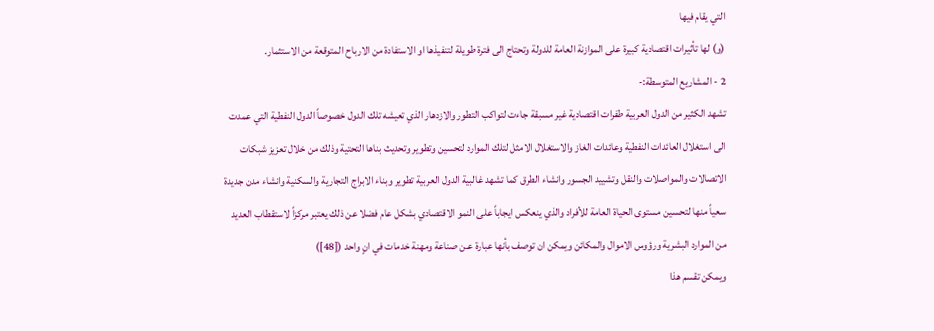التي يقام فيها
(و) لها تأثيرات اقتصادية كبيرة على الموازنة العامة للدولة وتحتاج الى فترة طويلة لتنفيذها او الاستفادة من الارباح المتوقعة من الاستثمار.
2 - المشاريع المتوسطة:-
تشهد الكثير من الدول العربية طفرات اقتصادية غير مسبقة جاءت لتواكب التطور والازدهار الذي تعيشه تلك الدول خصوصاً الدول النفطية التي عمدت الى استغلال العائدات النفطية وعائدات الغاز والاستغلال الامثل لتلك الموارد لتحسين وتطوير وتحديث بناها التحتية وذلك من خلال تعزيز شبكات الاتصالات والمواصلات والنقل وتشييد الجسور وانشاء الطرق كما تشهد غالبية الدول العربية تطوير وبناء الابراج التجارية والسكنية وانشاء مدن جديدة سعياً منها لتحسين مستوى الحياة العامة للأفراد والذي ينعكس ايجاباً على النمو الاقتصادي بشكل عام فضلا عن ذلك يعتبر مركزاً لاستقطاب العديد من الموارد البشرية ورؤوس الاموال والمكائن ويمكن ان توصف بأنها عبارة عـن صناعة ومهنة خدمات في انٍ واحد ([48])
ويمكن تقسم هذا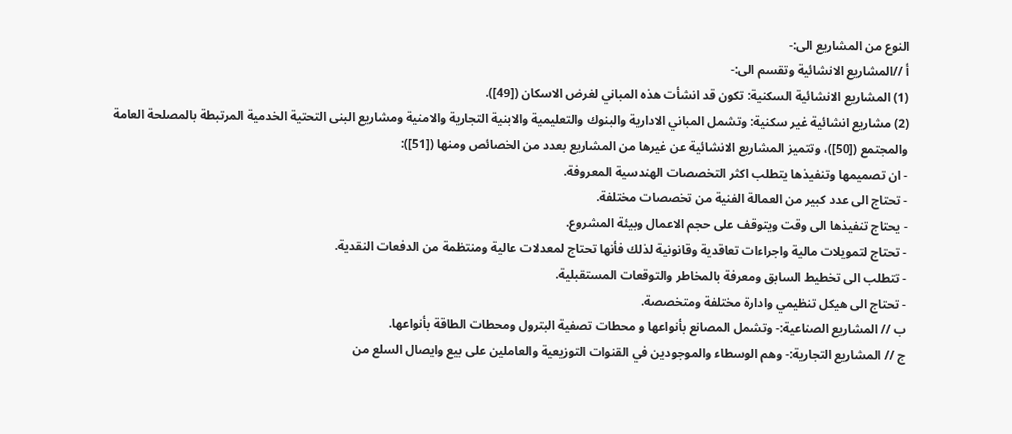النوع من المشاريع الى:-
أ //المشاريع الانشائية وتقسم الى:-
(1) المشاريع الانشائية السكنية: تكون قد انشأت هذه المباني لغرض الاسكان ([49]).
(2) مشاريع انشائية غير سكنية: وتشمل المباني الادارية والبنوك والتعليمية والابنية التجارية والامنية ومشاريع البنى التحتية الخدمية المرتبطة بالمصلحة العامة والمجتمع ([50])، وتتميز المشاريع الانشائية عن غيرها من المشاريع بعدد من الخصائص ومنها ([51]):
- ان تصميمها وتنفيذها يتطلب اكثر التخصصات الهندسية المعروفة.
- تحتاج الى عدد كبير من العمالة الفنية من تخصصات مختلفة.
- يحتاج تنفيذها الى وقت ويتوقف على حجم الاعمال وبيئة المشروع.
- تحتاج لتمويلات مالية واجراءات تعاقدية وقانونية لذلك فأنها تحتاج لمعدلات عالية ومنتظمة من الدفعات النقدية.
- تتطلب الى تخطيط السابق ومعرفة بالمخاطر والتوقعات المستقبلية.
- تحتاج الى هيكل تنظيمي وادارة مختلفة ومتخصصة.
ب // المشاريع الصناعية:- وتشمل المصانع بأنواعها و محطات تصفية البترول ومحطات الطاقة بأنواعها.
ج // المشاريع التجارية:- وهم الوسطاء والموجودين في القنوات التوزيعية والعاملين على بيع وايصال السلع من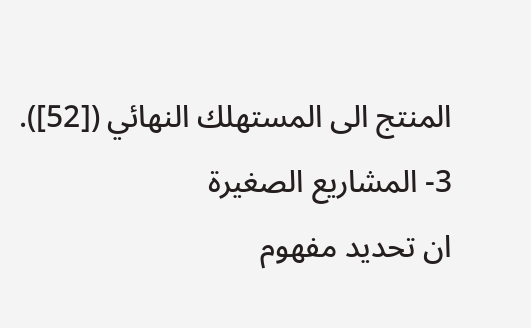المنتج الى المستهلك النهائي ([52]).
3- المشاريع الصغيرة
ان تحديد مفهوم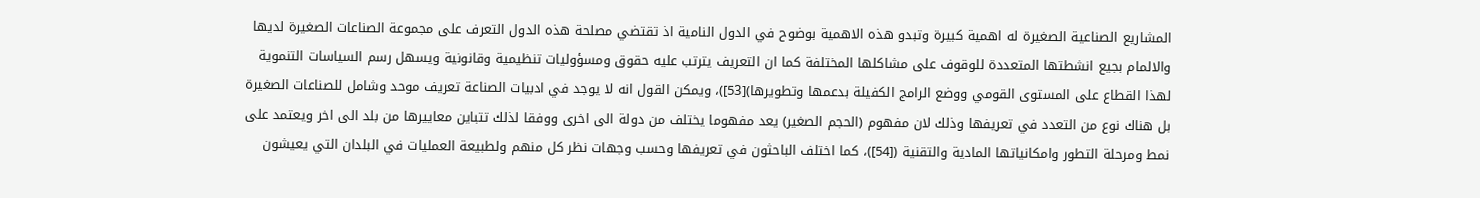المشاريع الصناعية الصغيرة له اهمية كبيرة وتبدو هذه الاهمية بوضوح في الدول النامية اذ تقتضي مصلحة هذه الدول التعرف على مجموعة الصناعات الصغيرة لديها والالمام بجيع انشطتها المتعددة للوقوف على مشاكلها المختلفة كما ان التعريف يترتب عليه حقوق ومسؤوليات تنظيمية وقانونية ويسهل رسم السياسات التنموية لهذا القطاع على المستوى القومي ووضع الرامج الكفيلة بدعمها وتطويرها)[53])، ويمكن القول انه لا يوجد في ادبيات الصناعة تعريف موحد وشامل للصناعات الصغيرة بل هناك نوع من التعدد في تعريفها وذلك لان مفهوم (الحجم الصغير) يعد مفهوما يختلف من دولة الى اخرى ووفقا لذلك تتباين معاييرها من بلد الى اخر ويعتمد على نمط ومرحلة التطور وامكانياتها المادية والتقنية ([54])، كما اختلف الباحثون في تعريفها وحسب وجهات نظر كل منهم ولطبيعة العمليات في البلدان التي يعيشون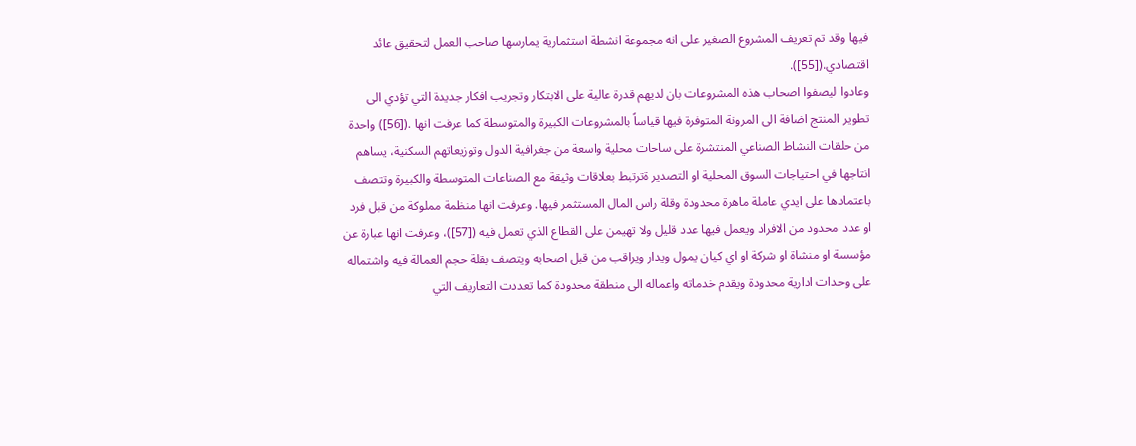فيها وقد تم تعريف المشروع الصغير على انه مجموعة انشطة استثمارية يمارسها صاحب العمل لتحقيق عائد اقتصادي.([55]).
وعادوا ليصفوا اصحاب هذه المشروعات بان لديهم قدرة عالية على الابتكار وتجريب افكار جديدة التي تؤدي الى تطوير المنتج اضافة الى المرونة المتوفرة فيها قياساً بالمشروعات الكبيرة والمتوسطة كما عرفت انها .([56]) واحدة من حلقات النشاط الصناعي المنتشرة على ساحات محلية واسعة من جغرافية الدول وتوزيعاتهم السكنية، يساهم انتاجها في احتياجات السوق المحلية او التصدير ةترتبط بعلاقات وثيقة مع الصناعات المتوسطة والكبيرة وتتصف باعتمادها على ايدي عاملة ماهرة محدودة وقلة راس المال المستثمر فيها. وعرفت انها منظمة مملوكة من قبل فرد او عدد محدود من الافراد ويعمل فيها عدد قليل ولا تهيمن على القطاع الذي تعمل فيه ([57])، وعرفت انها عبارة عن مؤسسة او منشاة او شركة او اي كيان يمول ويدار ويراقب من قبل اصحابه ويتصف بقلة حجم العمالة فيه واشتماله على وحدات ادارية محدودة ويقدم خدماته واعماله الى منطقة محدودة كما تعددت التعاريف التي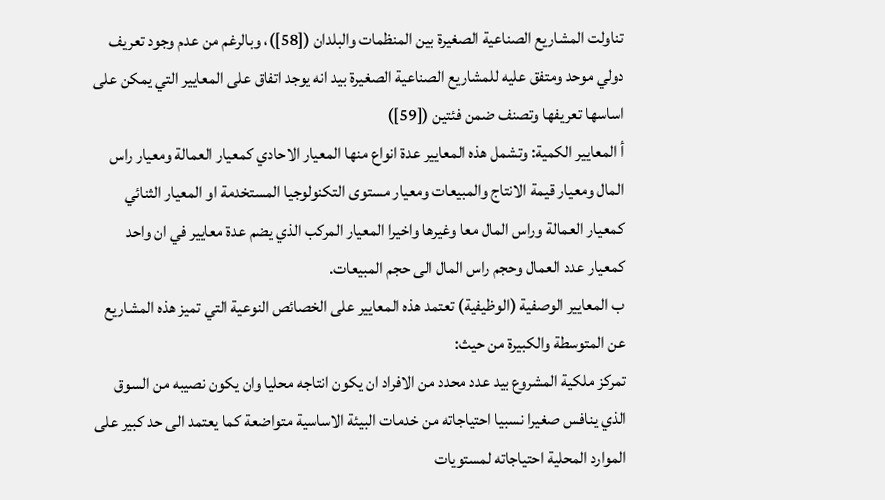تناولت المشاريع الصناعية الصغيرة بين المنظمات والبلدان ([58])، وبالرغم من عدم وجود تعريف دولي موحد ومتفق عليه للمشاريع الصناعية الصغيرة بيد انه يوجد اتفاق على المعايير التي يمكن على اساسها تعريفها وتصنف ضمن فئتين ([59])
أ المعايير الكمية: وتشمل هذه المعايير عدة انواع منها المعيار الاحادي كمعيار العمالة ومعيار راس المال ومعيار قيمة الانتاج والمبيعات ومعيار مستوى التكنولوجيا المستخدمة او المعيار الثنائي كمعيار العمالة وراس المال معا وغيرها واخيرا المعيار المركب الذي يضم عدة معايير في ان واحد كمعيار عدد العمال وحجم راس المال الى حجم المبيعات.
ب المعايير الوصفية (الوظيفية) تعتمد هذه المعايير على الخصائص النوعية التي تميز هذه المشاريع عن المتوسطة والكبيرة من حيث:
تمركز ملكية المشروع بيد عدد محدد من الافراد ان يكون انتاجه محليا وان يكون نصيبه من السوق الذي ينافس صغيرا نسبيا احتياجاته من خدمات البيئة الاساسية متواضعة كما يعتمد الى حد كبير على الموارد المحلية احتياجاته لمستويات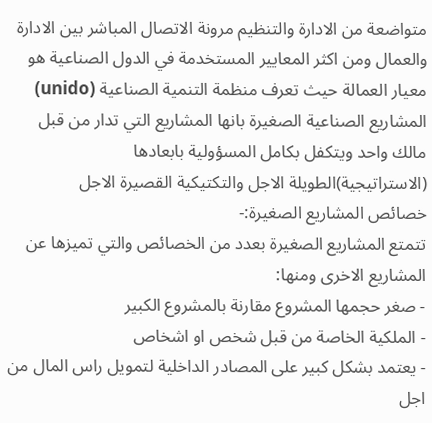متواضعة من الادارة والتنظيم مرونة الاتصال المباشر بين الادارة والعمال ومن اكثر المعايير المستخدمة في الدول الصناعية هو معيار العمالة حيث تعرف منظمة التنمية الصناعية (unido) المشاريع الصناعية الصغيرة بانها المشاريع التي تدار من قبل مالك واحد ويتكفل بكامل المسؤولية بابعادها (الاستراتيجية)الطويلة الاجل والتكتيكية القصيرة الاجل
خصائص المشاريع الصغيرة:-
تتمتع المشاريع الصغيرة بعدد من الخصائص والتي تميزها عن المشاريع الاخرى ومنها:
- صغر حجمها المشروع مقارنة بالمشروع الكبير
- الملكية الخاصة من قبل شخص او اشخاص
- يعتمد بشكل كبير على المصادر الداخلية لتمويل راس المال من اجل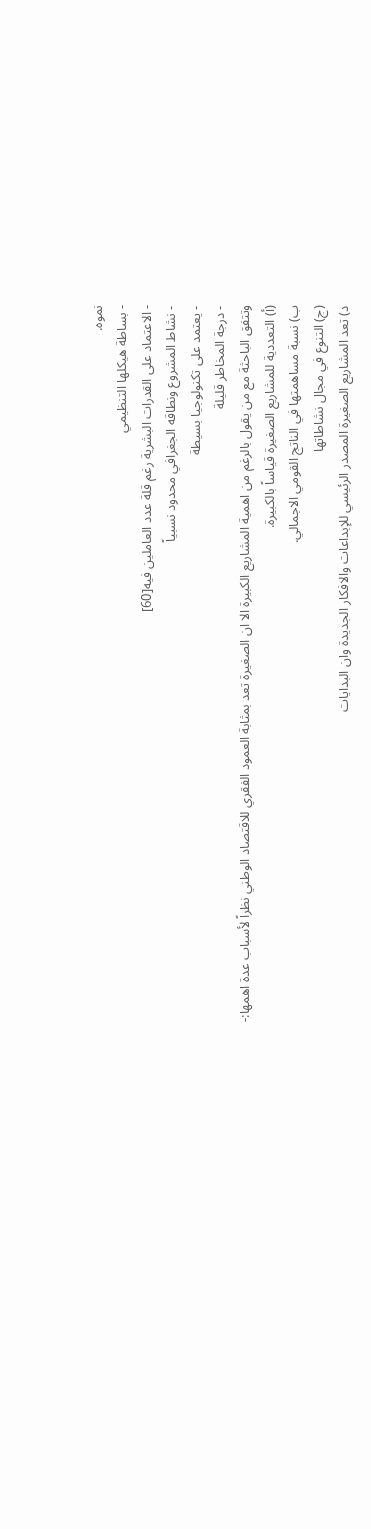نموه.
- بساطة هيكلها التنظيمي
- الاعتماد على القدرات البشرية رغم قلة عدد العاملين فيه[60]
- نشاط المشروع ونطاقه الجغرافي محدود نسبياً
- يعتمد على تكنولوجيا بسيطة
- درجة المخاطر قليلة
وتتفق الباحثة مع من يقول بالرغم من اهمية المشاريع الكبيرة الا ان الصغيرة تعد بمثابة العمود الفقري للاقتصاد الوطني نظراً لأسباب عدة اهمها:-
(أ) التعددية للمشاريع الصغيرة قياساً بالكبيرة.
ب) نسبة مساهمتها في الناتج القومي الاجمالي.
(ج) التنوع في مجال نشاطاتها
د) تعد المشاريع الصغيرة المصدر الرئيسي للإبداعات والافكار الجديدة وان البدايات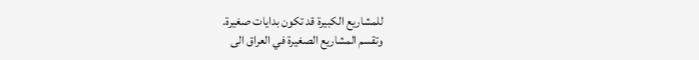للمشاريع الكبيرة قد تكون بدايات صغيرة.
وتقسم المشاريع الصغيرة في العراق الى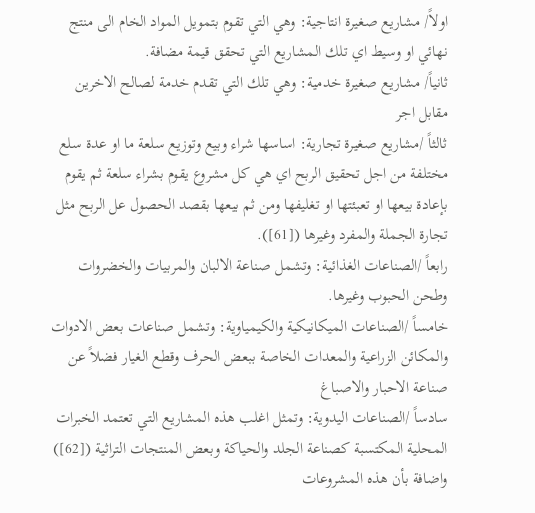اولاً/ مشاريع صغيرة انتاجية: وهي التي تقوم بتمويل المواد الخام الى منتج نهائي او وسيط اي تلك المشاريع التي تحقق قيمة مضافة.
ثانياً/ مشاريع صغيرة خدمية: وهي تلك التي تقدم خدمة لصالح الاخرين مقابل اجر
ثالثاً /مشاريع صغيرة تجارية: اساسها شراء وبيع وتوزيع سلعة ما او عدة سلع مختلفة من اجل تحقيق الربح اي هي كل مشروع يقوم بشراء سلعة ثم يقوم بإعادة بيعها او تعبئتها او تغليفها ومن ثم بيعها بقصد الحصول عل الربح مثل تجارة الجملة والمفرد وغيرها ([61]).
رابعاً /الصناعات الغذائية: وتشمل صناعة الالبان والمربيات والخضروات وطحن الحبوب وغيرها.
خامساً /الصناعات الميكانيكية والكيمياوية: وتشمل صناعات بعض الادوات والمكائن الزراعية والمعدات الخاصة ببعض الحرف وقطع الغيار فضلاً عن صناعة الاحبار والاصباغ
سادساً /الصناعات اليدوية: وتمثل اغلب هذه المشاريع التي تعتمد الخبرات المحلية المكتسبة كصناعة الجلد والحياكة وبعض المنتجات التراثية ([62])
واضافة بأن هذه المشروعات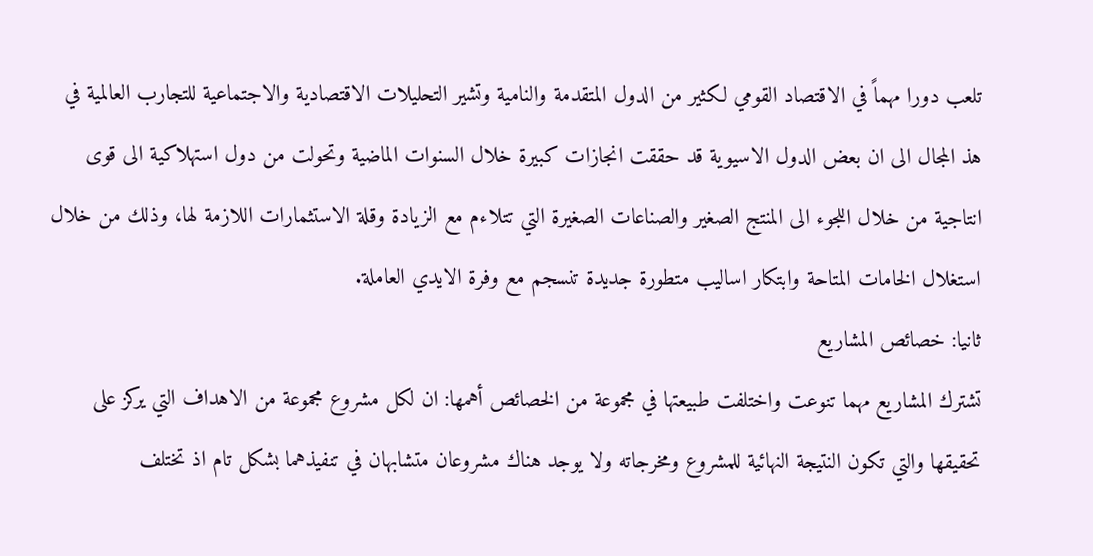تلعب دورا مهماً في الاقتصاد القومي لكثير من الدول المتقدمة والنامية وتشير التحليلات الاقتصادية والاجتماعية للتجارب العالمية في هذ المجال الى ان بعض الدول الاسيوية قد حققت انجازات كبيرة خلال السنوات الماضية وتحولت من دول استهلاكية الى قوى انتاجية من خلال اللجوء الى المنتج الصغير والصناعات الصغيرة التي تتلاءم مع الزيادة وقلة الاستثمارات اللازمة لها، وذلك من خلال استغلال الخامات المتاحة وابتكار اساليب متطورة جديدة تنسجم مع وفرة الايدي العاملة.
ثانيا: خصائص المشاريع
تشترك المشاريع مهما تنوعت واختلفت طبيعتها في مجموعة من الخصائص أهمها: ان لكل مشروع مجموعة من الاهداف التي يركز على تحقيقها والتي تكون النتيجة النهائية للمشروع ومخرجاته ولا يوجد هناك مشروعان متشابهان في تنفيذهما بشكل تام اذ تختلف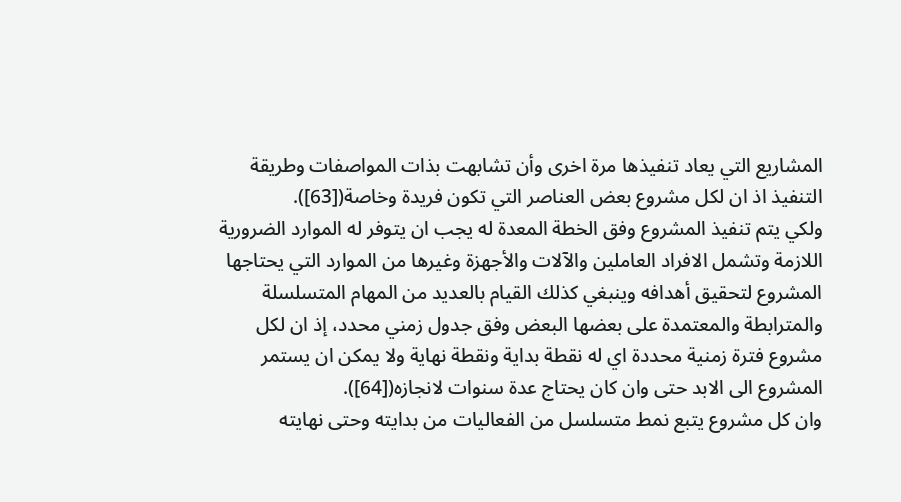المشاريع التي يعاد تنفيذها مرة اخرى وأن تشابهت بذات المواصفات وطريقة التنفيذ اذ ان لكل مشروع بعض العناصر التي تكون فريدة وخاصة([63]).
ولكي يتم تنفيذ المشروع وفق الخطة المعدة له يجب ان يتوفر له الموارد الضرورية اللازمة وتشمل الافراد العاملين والآلات والأجهزة وغيرها من الموارد التي يحتاجها المشروع لتحقيق أهدافه وينبغي كذلك القيام بالعديد من المهام المتسلسلة والمترابطة والمعتمدة على بعضها البعض وفق جدول زمني محدد، إذ ان لكل مشروع فترة زمنية محددة اي له نقطة بداية ونقطة نهاية ولا يمكن ان يستمر المشروع الى الابد حتى وان كان يحتاج عدة سنوات لانجازه([64]).
وان كل مشروع يتبع نمط متسلسل من الفعاليات من بدايته وحتى نهايته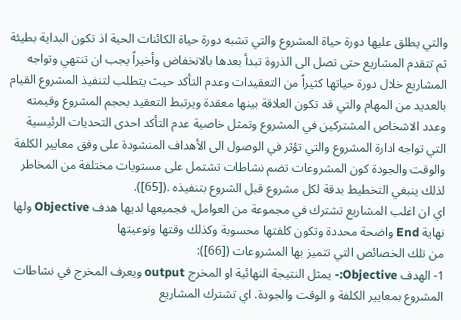والتي يطلق عليها دورة حياة المشروع والتي تشبه دورة حياة الكائنات الحية اذ تكون البداية بطيئة ثم تتقدم المشاريع حتى تصل الى الذروة تبدأ بعدها بالانخفاض وأخيراً يجب ان تنتهي وتواجه المشاريع خلال دورة حياتها كثيراً من التعقيدات وعدم التأكد حيث يتطلب لتنفيذ المشروع القيام بالعديد من المهام والتي قد تكون العلاقة بينها معقدة ويرتبط التعقيد بحجم المشروع وقيمته وعدد الاشخاص المشتركين في المشروع وتمثل خاصية عدم التأكد احدى التحديات الرئيسية التي تواجه ادارة المشروع والتي تؤثر في الوصول الى الأهداف المنشودة على وفق معايير الكلفة والوقت والجودة كون المشروعات تضم نشاطات تشتمل على مستويات مختلفة من المخاطر لذلك ينبغي التخطيط بدقة لكل مشروع قبل الشروع بتنفيذه .([65]).
اي ان اغلب المشاريع تشترك في مجموعة من العوامل، فجميعها لديها هدف Objective ولها نهاية End واضحة محددة وتكون كلفتها محسوبة وكذلك وقتها ونوعيتها
من تلك الخصائص التي تتميز بها المشروعات ([66]):
1- الهدف Objective:- يمثل النتيجة النهائية او المخرج output ويعرف المخرج في نشاطات المشروع بمعايير الكلفة و الوقت والجودة. اي تشترك المشاريع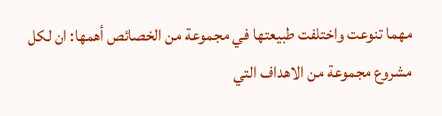مهما تنوعت واختلفت طبيعتها في مجموعة من الخصائص أهمها: ان لكل مشروع مجموعة من الاهداف التي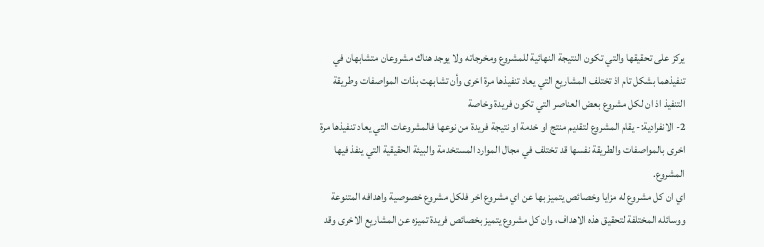يركز على تحقيقها والتي تكون النتيجة النهائية للمشروع ومخرجاته ولا يوجد هناك مشروعان متشابهان في تنفيذهما بشكل تام اذ تختلف المشاريع التي يعاد تنفيذها مرة اخرى وأن تشابهت بذات المواصفات وطريقة التنفيذ اذ ان لكل مشروع بعض العناصر التي تكون فريدة وخاصة
2- الانفرادية:- يقام المشروع لتقديم منتج او خدمة او نتيجة فريدة من نوعها فالمشروعات التي يعاد تنفيذها مرة اخرى بالمواصفات والطريقة نفسها قد تختلف في مجال الموارد المستخدمة والبيئة الحقيقية التي ينفذ فيها المشروع.
اي ان كل مشروع له مزايا وخصائص يتميز بها عن اي مشروع اخر فلكل مشروع خصوصية واهدافه المتنوعة ووسائله المختلفة لتحقيق هذه الاهداف، وان كل مشروع يتميز بخصائص فريدة تميزه عن المشاريع الاخرى وقد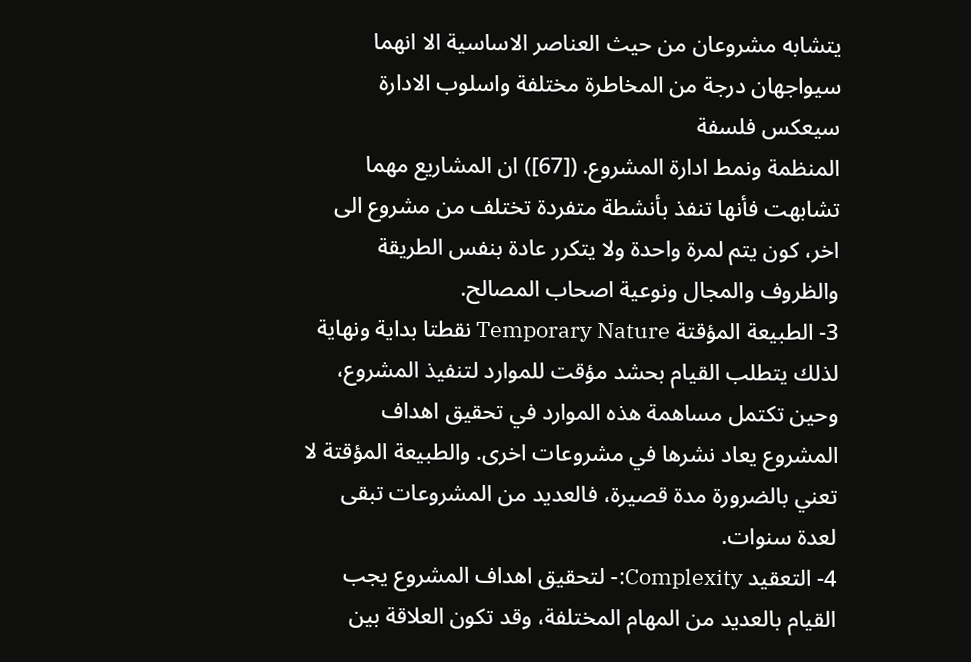يتشابه مشروعان من حيث العناصر الاساسية الا انهما سيواجهان درجة من المخاطرة مختلفة واسلوب الادارة سيعكس فلسفة
المنظمة ونمط ادارة المشروع. ([67]) ان المشاريع مهما تشابهت فأنها تنفذ بأنشطة متفردة تختلف من مشروع الى اخر، كون يتم لمرة واحدة ولا يتكرر عادة بنفس الطريقة والظروف والمجال ونوعية اصحاب المصالح.
3- الطبيعة المؤقتة Temporary Nature نقطتا بداية ونهاية لذلك يتطلب القيام بحشد مؤقت للموارد لتنفيذ المشروع، وحين تكتمل مساهمة هذه الموارد في تحقيق اهداف المشروع يعاد نشرها في مشروعات اخرى. والطبيعة المؤقتة لا تعني بالضرورة مدة قصيرة، فالعديد من المشروعات تبقى لعدة سنوات.
4- التعقيد Complexity:- لتحقيق اهداف المشروع يجب القيام بالعديد من المهام المختلفة، وقد تكون العلاقة بين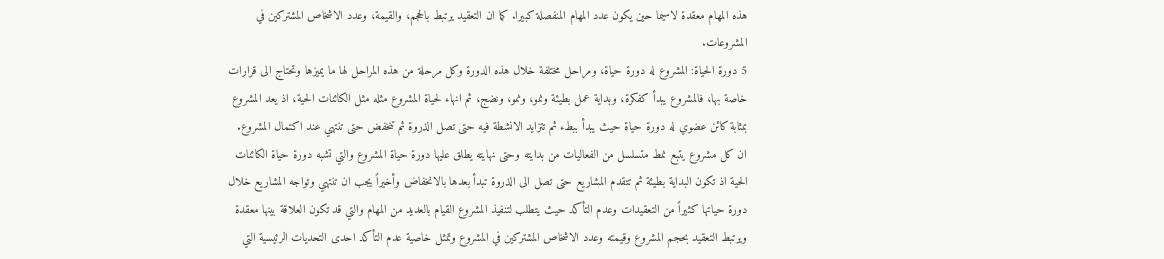هذه المهام معقدة لاسيما حين يكون عدد المهام المنفصلة كبيرا. كما ان التعقيد يرتبط بالحجم، والقيمة، وعدد الاشخاص المشتركين في المشروعات.
5 دورة الحياة: المشروع له دورة حياة، ومراحل مختلفة خلال هذه الدورة وكل مرحلة من هذه المراحل لها ما يميزها وتحتاج الى قرارات خاصة بها، فالمشروع يبدأ كفكرة، وبداية عمل بطيئة ونمو، ونمو، ونضج، ثم انهاء لحياة المشروع مثله مثل الكائنات الحية، اذ يعد المشروع بمثابة كائن عضوي له دورة حياة حيث يبدأ ببطء ثم تتزايد الانشطة فيه حتى تصل الذروة ثم تنخفض حتى تنتهي عند اكتمال المشروع.
ان كل مشروع يتبع نمط متسلسل من الفعاليات من بدايته وحتى نهايته يطلق عليها دورة حياة المشروع والتي تشبه دورة حياة الكائنات الحية اذ تكون البداية بطيئة ثم تتقدم المشاريع حتى تصل الى الذروة تبدأ بعدها بالانخفاض وأخيراً يجب ان تنتهي وتواجه المشاريع خلال دورة حياتها كثيراً من التعقيدات وعدم التأكد حيث يتطلب لتنفيذ المشروع القيام بالعديد من المهام والتي قد تكون العلاقة بينها معقدة ويرتبط التعقيد بحجم المشروع وقيمته وعدد الاشخاص المشتركين في المشروع وتمثل خاصية عدم التأكد احدى التحديات الرئيسية التي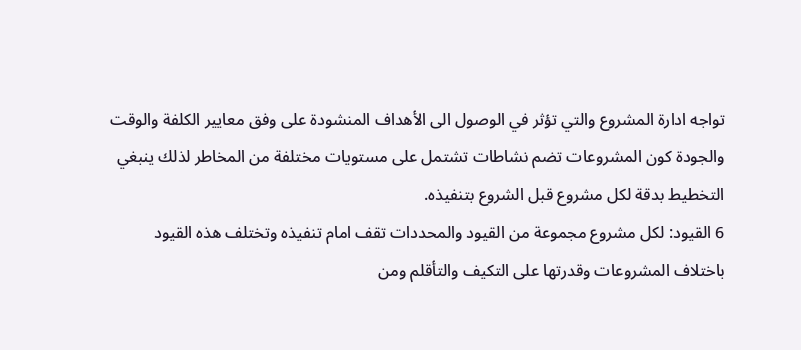تواجه ادارة المشروع والتي تؤثر في الوصول الى الأهداف المنشودة على وفق معايير الكلفة والوقت والجودة كون المشروعات تضم نشاطات تشتمل على مستويات مختلفة من المخاطر لذلك ينبغي التخطيط بدقة لكل مشروع قبل الشروع بتنفيذه.
6 القيود: لكل مشروع مجموعة من القيود والمحددات تقف امام تنفيذه وتختلف هذه القيود باختلاف المشروعات وقدرتها على التكيف والتأقلم ومن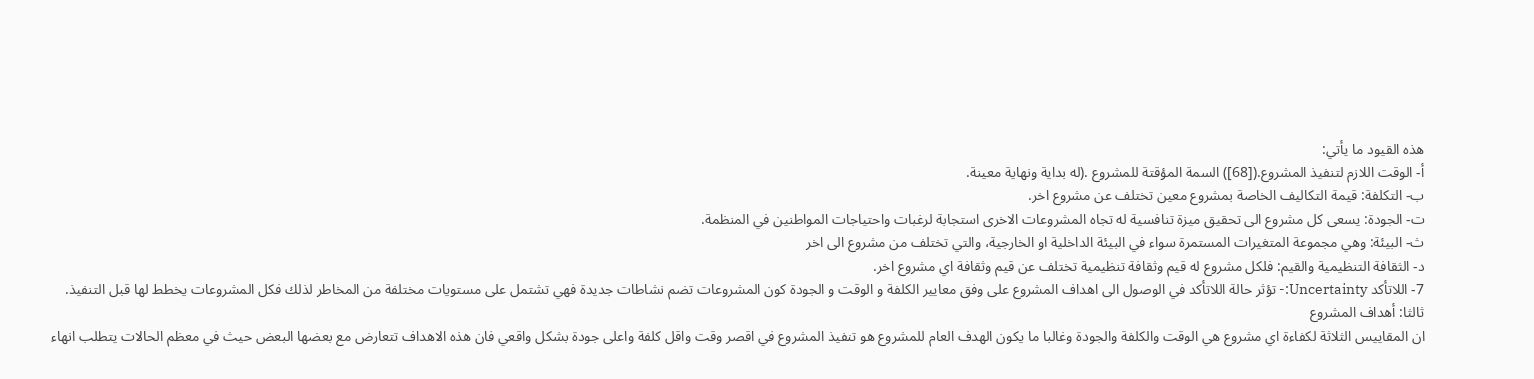هذه القيود ما يأتي:
أ- الوقت اللازم لتنفيذ المشروع.([68]) السمة المؤقتة للمشروع .(له بداية ونهاية معينة.
ب- التكلفة: قيمة التكاليف الخاصة بمشروع معين تختلف عن مشروع اخر.
ت- الجودة: يسعى كل مشروع الى تحقيق ميزة تنافسية له تجاه المشروعات الاخرى استجابة لرغبات واحتياجات المواطنين في المنظمة.
ث- البيئة: وهي مجموعة المتغيرات المستمرة سواء في البيئة الداخلية او الخارجية، والتي تختلف من مشروع الى اخر
د- الثقافة التنظيمية والقيم: فلكل مشروع له قيم وثقافة تنظيمية تختلف عن قيم وثقافة اي مشروع اخر.
7- اللاتأكد Uncertainty:- تؤثر حالة اللاتأكد في الوصول الى اهداف المشروع على وفق معايير الكلفة و الوقت و الجودة كون المشروعات تضم نشاطات جديدة فهي تشتمل على مستويات مختلفة من المخاطر لذلك فكل المشروعات يخطط لها قبل التنفيذ.
ثالثا: أهداف المشروع
ان المقاييس الثلاثة لكفاءة اي مشروع هي الوقت والكلفة والجودة وغالبا ما يكون الهدف العام للمشروع هو تنفيذ المشروع في اقصر وقت واقل كلفة واعلى جودة بشكل واقعي فان هذه الاهداف تتعارض مع بعضها البعض حيث في معظم الحالات يتطلب انهاء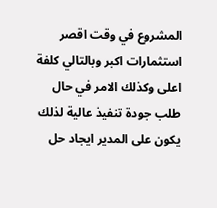المشروع في وقت اقصر استثمارات اكبر وبالتالي كلفة اعلى وكذلك الامر في حال طلب جودة تنفيذ عالية لذلك يكون على المدير ايجاد حل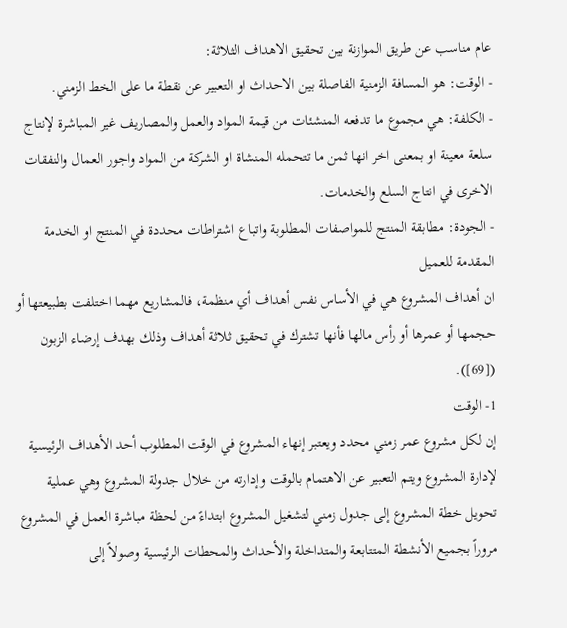عام مناسب عن طريق الموازنة بين تحقيق الاهداف الثلاثة:
- الوقت: هو المسافة الزمنية الفاصلة بين الاحداث او التعبير عن نقطة ما على الخط الزمني.
- الكلفة: هي مجموع ما تدفعه المنشئات من قيمة المواد والعمل والمصاريف غير المباشرة لإنتاج سلعة معينة او بمعنى اخر انها ثمن ما تتحمله المنشاة او الشركة من المواد واجور العمال والنفقات الاخرى في انتاج السلع والخدمات.
- الجودة: مطابقة المنتج للمواصفات المطلوبة واتباع اشتراطات محددة في المنتج او الخدمة المقدمة للعميل
ان أهداف المشروع هي في الأساس نفس أهداف أي منظمة، فالمشاريع مهما اختلفت بطبيعتها أو حجمها أو عمرها أو رأس مالها فأنها تشترك في تحقيق ثلاثة أهداف وذلك بهدف إرضاء الزبون ([69]).
1- الوقت
إن لكل مشروع عمر زمني محدد ويعتبر إنهاء المشروع في الوقت المطلوب أحد الأهداف الرئيسية لإدارة المشروع ويتم التعبير عن الاهتمام بالوقت وإدارته من خلال جدولة المشروع وهي عملية تحويل خطة المشروع إلى جدول زمني لتشغيل المشروع ابتداءً من لحظة مباشرة العمل في المشروع مروراً بجميع الأنشطة المتتابعة والمتداخلة والأحداث والمحطات الرئيسية وصولاً إلى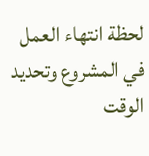لحظة انتهاء العمل في المشروع وتحديد الوقت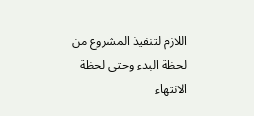اللازم لتنفيذ المشروع من لحظة البدء وحتى لحظة الانتهاء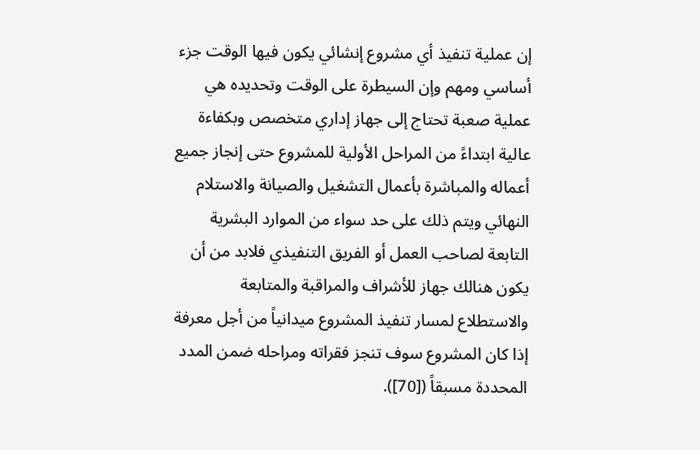إن عملية تنفيذ أي مشروع إنشائي يكون فيها الوقت جزء أساسي ومهم وإن السيطرة على الوقت وتحديده هي عملية صعبة تحتاج إلى جهاز إداري متخصص وبكفاءة عالية ابتداءً من المراحل الأولية للمشروع حتى إنجاز جميع أعماله والمباشرة بأعمال التشغيل والصيانة والاستلام النهائي ويتم ذلك على حد سواء من الموارد البشرية التابعة لصاحب العمل أو الفريق التنفيذي فلابد من أن يكون هنالك جهاز للأشراف والمراقبة والمتابعة والاستطلاع لمسار تنفيذ المشروع ميدانياً من أجل معرفة إذا كان المشروع سوف تنجز فقراته ومراحله ضمن المدد المحددة مسبقاً ([70]).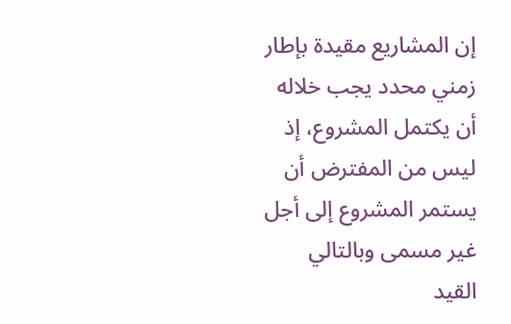إن المشاريع مقيدة بإطار زمني محدد يجب خلاله أن يكتمل المشروع، إذ ليس من المفترض أن يستمر المشروع إلى أجل غير مسمى وبالتالي القيد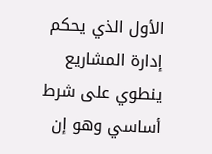الأول الذي يحكم إدارة المشاريع ينطوي على شرط أساسي وهو إن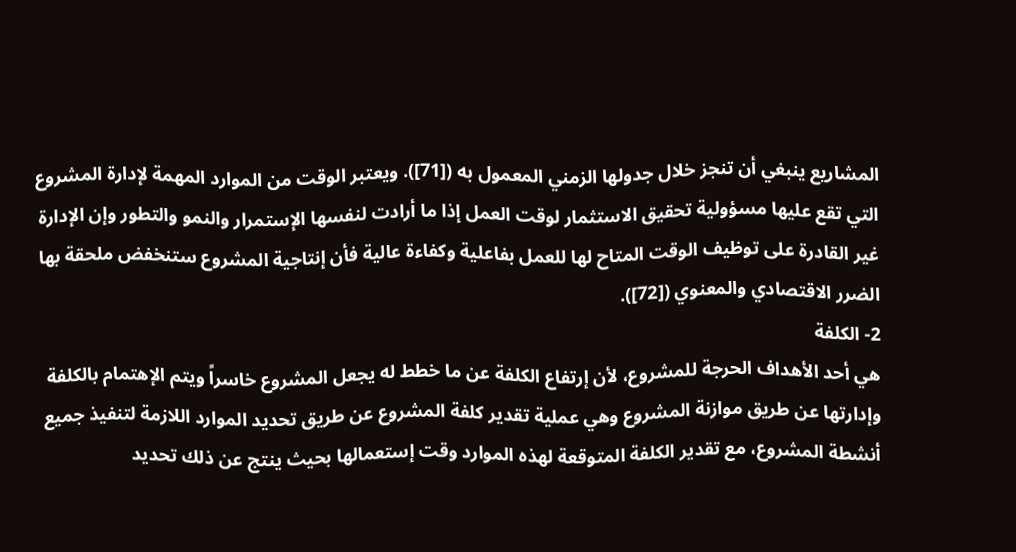المشاريع ينبغي أن تنجز خلال جدولها الزمني المعمول به ([71]). ويعتبر الوقت من الموارد المهمة لإدارة المشروع التي تقع عليها مسؤولية تحقيق الاستثمار لوقت العمل إذا ما أرادت لنفسها الإستمرار والنمو والتطور وإن الإدارة غير القادرة على توظيف الوقت المتاح لها للعمل بفاعلية وكفاءة عالية فأن إنتاجية المشروع ستنخفض ملحقة بها الضرر الاقتصادي والمعنوي ([72]).
2- الكلفة
هي أحد الأهداف الحرجة للمشروع، لأن إرتفاع الكلفة عن ما خطط له يجعل المشروع خاسراً ويتم الإهتمام بالكلفة وإدارتها عن طريق موازنة المشروع وهي عملية تقدير كلفة المشروع عن طريق تحديد الموارد اللازمة لتنفيذ جميع أنشطة المشروع، مع تقدير الكلفة المتوقعة لهذه الموارد وقت إستعمالها بحيث ينتج عن ذلك تحديد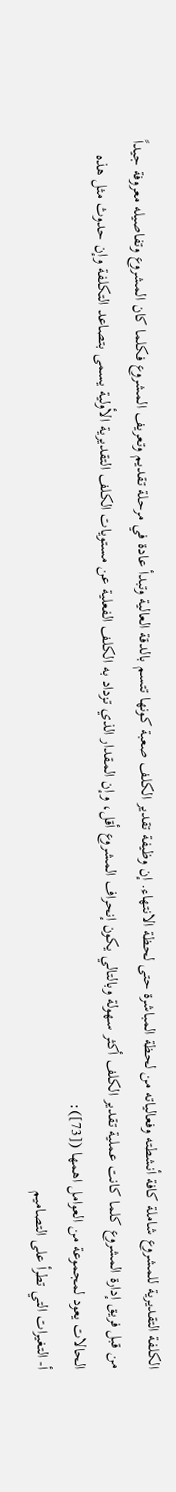الكلفة التقديرية للمشروع شاملة كافة أنشطته وفعالياته من لحظة المباشرة حتى لحظة الانتهاء. إن وظيفة تقدير الكلف صعبة كونها تتسم بالدقة العالية وتبدأ عادة في مرحلة تقديم وتعريف المشروع فكلما كان المشروع وتفاصيله معروفة جيداً من قبل فريق إدارة المشروع كلما كانت عملية تقدير الكلف أكثر سهولة وبالتالي يكون إنحراف المشروع أقل، وإن المقدار الذي تزداد به الكلف الفعلية عن مستويات الكلف التقديرية الأولية يسمى بتصاعد التكلفة وإن حدوث مثل هذه الحالات يعود لمجموعة من العوامل اهمها ([73]):
أ- التغيرات التي تطرأ على التصاميم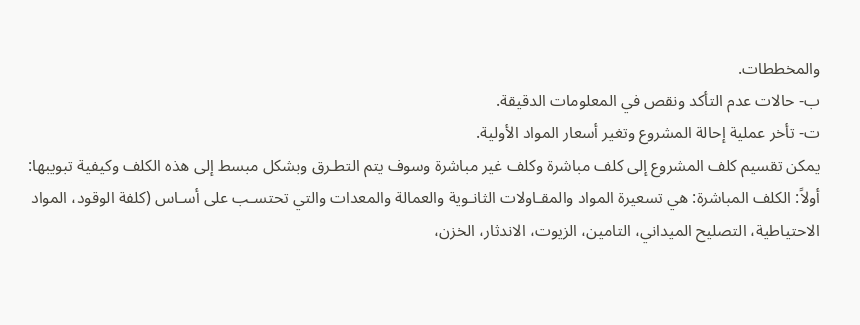والمخططات.
ب- حالات عدم التأكد ونقص في المعلومات الدقيقة.
ت- تأخر عملية إحالة المشروع وتغير أسعار المواد الأولية.
يمكن تقسيم كلف المشروع إلى كلف مباشرة وكلف غير مباشرة وسوف يتم التطـرق وبشكل مبسط إلى هذه الكلف وكيفية تبويبها:
أولاً: الكلف المباشرة: هي تسعيرة المواد والمقـاولات الثانـوية والعمالة والمعدات والتي تحتسـب على أسـاس (كلفة الوقود، المواد الاحتياطية، التصليح الميداني، التامين، الزيوت، الاندثار، الخزن،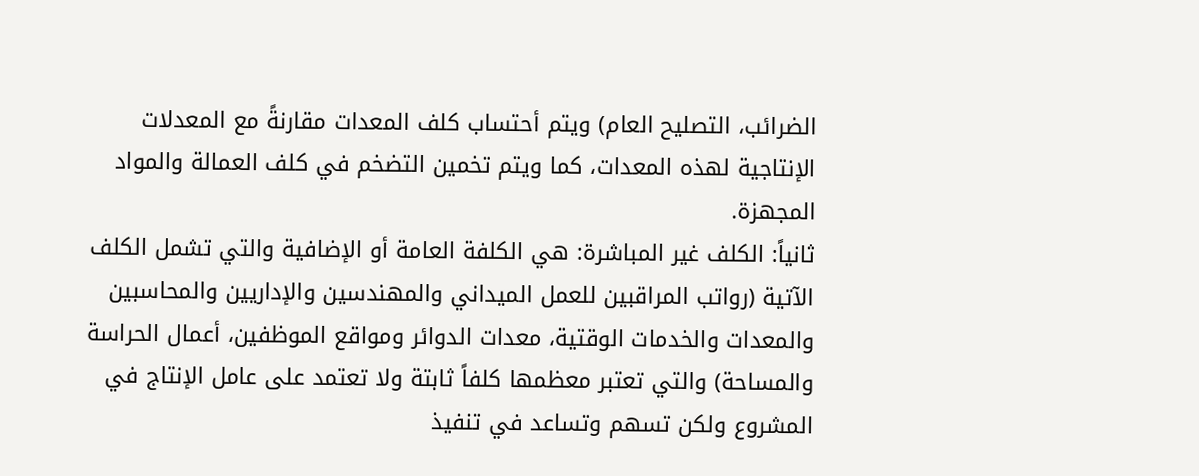الضرائب، التصليح العام) ويتم أحتساب كلف المعدات مقارنةً مع المعدلات الإنتاجية لهذه المعدات، كما ويتم تخمين التضخم في كلف العمالة والمواد المجهزة.
ثانياً: الكلف غير المباشرة: هي الكلفة العامة أو الإضافية والتي تشمل الكلف الآتية (رواتب المراقبين للعمل الميداني والمهندسين والإداريين والمحاسبين والمعدات والخدمات الوقتية، معدات الدوائر ومواقع الموظفين، أعمال الحراسة والمساحة) والتي تعتبر معظمها كلفاً ثابتة ولا تعتمد على عامل الإنتاج في المشروع ولكن تسهم وتساعد في تنفيذ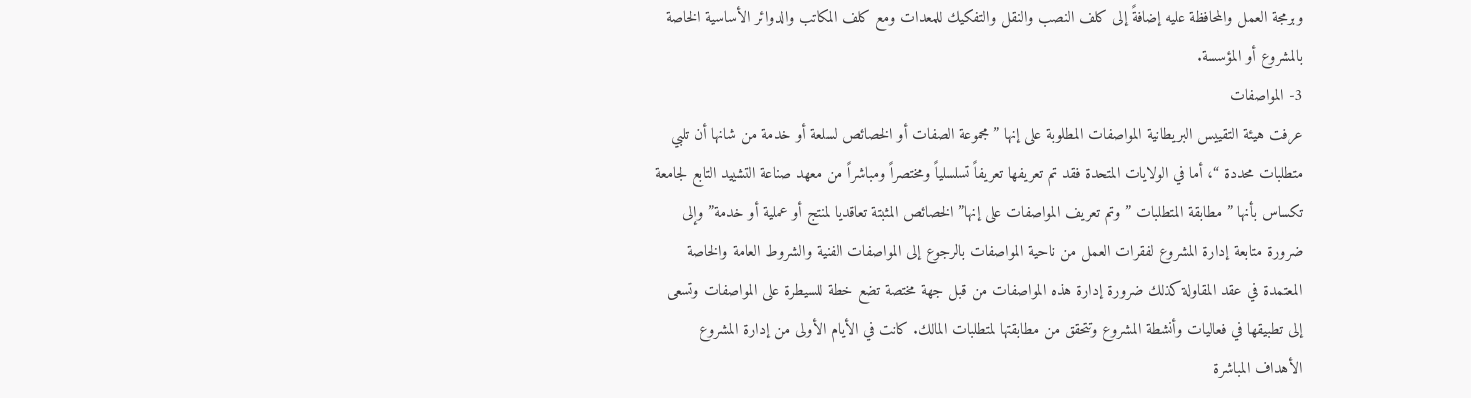وبرمجة العمل والمحافظة عليه إضافةً إلى كلف النصب والنقل والتفكيك للمعدات ومع كلف المكاتب والدوائر الأساسية الخاصة بالمشروع أو المؤسسة.
3- المواصفات
عرفت هيئة التقييس البريطانية المواصفات المطلوبة على إنها ” مجموعة الصفات أو الخصائص لسلعة أو خدمة من شانها أن تلبي متطلبات محددة “، أما في الولايات المتحدة فقد تم تعريفها تعريفاً تسلسلياً ومختصراً ومباشراً من معهد صناعة التشييد التابع لجامعة تكساس بأنها ” مطابقة المتطلبات ” وتم تعريف المواصفات على إنها” الخصائص المثبتة تعاقديا لمنتج أو عملية أو خدمة” وإلى ضرورة متابعة إدارة المشروع لفقرات العمل من ناحية المواصفات بالرجوع إلى المواصفات الفنية والشروط العامة والخاصة المعتمدة في عقد المقاولة كذلك ضرورة إدارة هذه المواصفات من قبل جهة مختصة تضع خطة للسيطرة على المواصفات وتسعى إلى تطبيقها في فعاليات وأنشطة المشروع وتتحقق من مطابقتها لمتطلبات المالك. كانت في الأيام الأولى من إدارة المشروع الأهداف المباشرة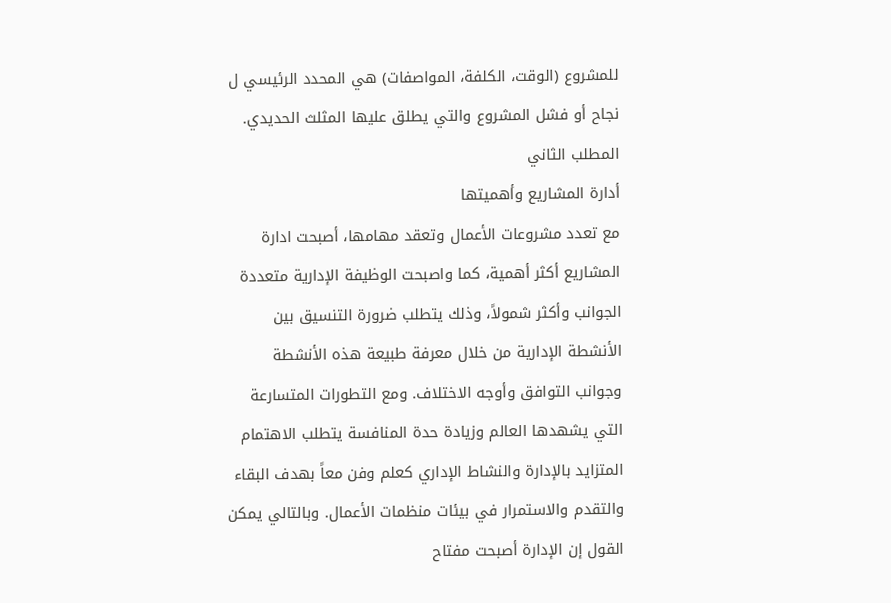للمشروع (الوقت، الكلفة، المواصفات) هي المحدد الرئيسي ل
نجاح أو فشل المشروع والتي يطلق عليها المثلث الحديدي.
المطلب الثاني
أدارة المشاريع وأهميتها
مع تعدد مشروعات الأعمال وتعقد مهامها، أصبحت ادارة المشاريع أكثر أهمية، كما واصبحت الوظيفة الإدارية متعددة الجوانب وأكثر شمولاً، وذلك يتطلب ضرورة التنسيق بين الأنشطة الإدارية من خلال معرفة طبيعة هذه الأنشطة وجوانب التوافق وأوجه الاختلاف. ومع التطورات المتسارعة التي يشهدها العالم وزيادة حدة المنافسة يتطلب الاهتمام المتزايد بالإدارة والنشاط الإداري كعلم وفن معاً بهدف البقاء والتقدم والاستمرار في بيئات منظمات الأعمال. وبالتالي يمكن القول إن الإدارة أصبحت مفتاح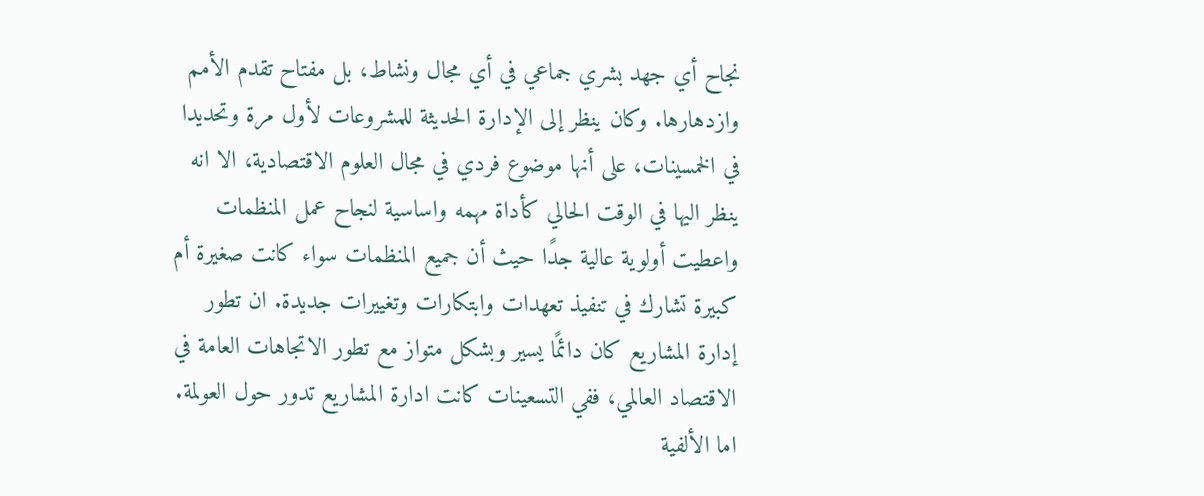نجاح أي جهد بشري جماعي في أي مجال ونشاط، بل مفتاح تقدم الأمم وازدهارها. وكان ينظر إلى الإدارة الحديثة للمشروعات لأول مرة وتحديدا في الخمسينات، على أنها موضوع فردي في مجال العلوم الاقتصادية، الا انه ينظر اليها في الوقت الحالي كأداة مهمه واساسية لنجاح عمل المنظمات واعطيت أولوية عالية جدًا حيث أن جميع المنظمات سواء كانت صغيرة أم كبيرة تشارك في تنفيذ تعهدات وابتكارات وتغييرات جديدة. ان تطور إدارة المشاريع كان دائمًا يسير وبشكل متواز مع تطور الاتجاهات العامة في الاقتصاد العالمي، ففي التسعينات كانت ادارة المشاريع تدور حول العولمة. اما الألفية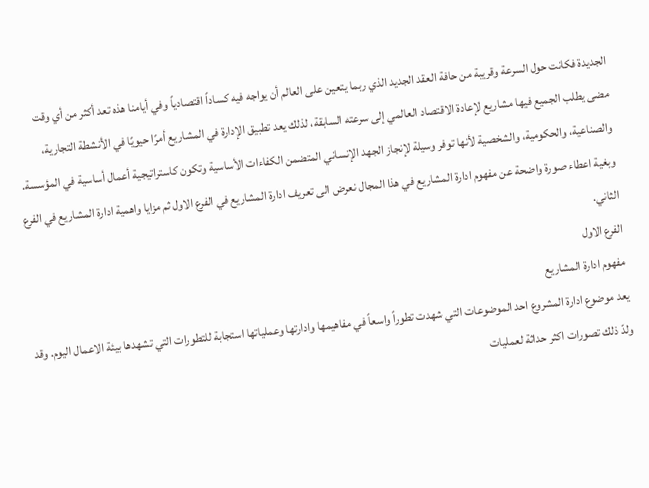الجديدة فكانت حول السرعة وقريبة من حافة العقد الجديد الذي ربما يتعين على العالم أن يواجه فيه كساداً اقتصادياً وفي أيامنا هذه تعد أكثر من أي وقت مضى يطلب الجميع فيها مشاريع لإعادة الاقتصاد العالمي إلى سرعته السابقة، لذلك يعد تطبيق الإدارة في المشاريع أمرًا حيويًا في الأنشطة التجارية، والصناعية، والحكومية، والشخصية لأنها توفر وسيلة لإنجاز الجهد الإنساني المتضمن الكفاءات الأساسية وتكون كاستراتيجية أعمال أساسية في المؤسسة.
وبغية اعطاء صورة واضحة عن مفهوم ادارة المشاريع في هذا المجال نعرض الى تعريف ادارة المشاريع في الفرع الاول ثم مزايا واهمية ادارة المشاريع في الفرع الثاني.
الفرع الاول
مفهوم ادارة المشاريع
يعد موضوع ادارة المشروع احد الموضوعات التي شهدت تطوراً واسعاً في مفاهيمها وادارتها وعملياتها استجابة للتطورات التي تشهدها بيئة الاعمال اليوم. وقد ولدّ ذلك تصورات اكثر حداثة لعمليات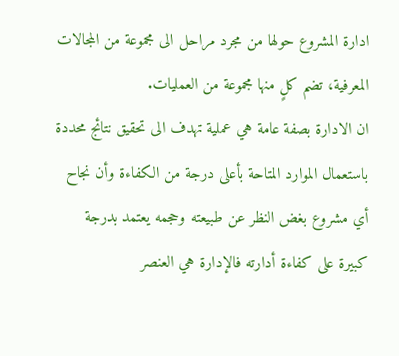ادارة المشروع حولها من مجرد مراحل الى مجموعة من المجالات المعرفية، تضم كلٍ منها مجموعة من العمليات.
ان الادارة بصفة عامة هي عملية تهدف الى تحقيق نتائج محددة باستعمال الموارد المتاحة بأعلى درجة من الكفاءة وأن نجاح أي مشروع بغض النظر عن طبيعته وحجمه يعتمد بدرجة كبيرة على كفاءة أدارته فالإدارة هي العنصر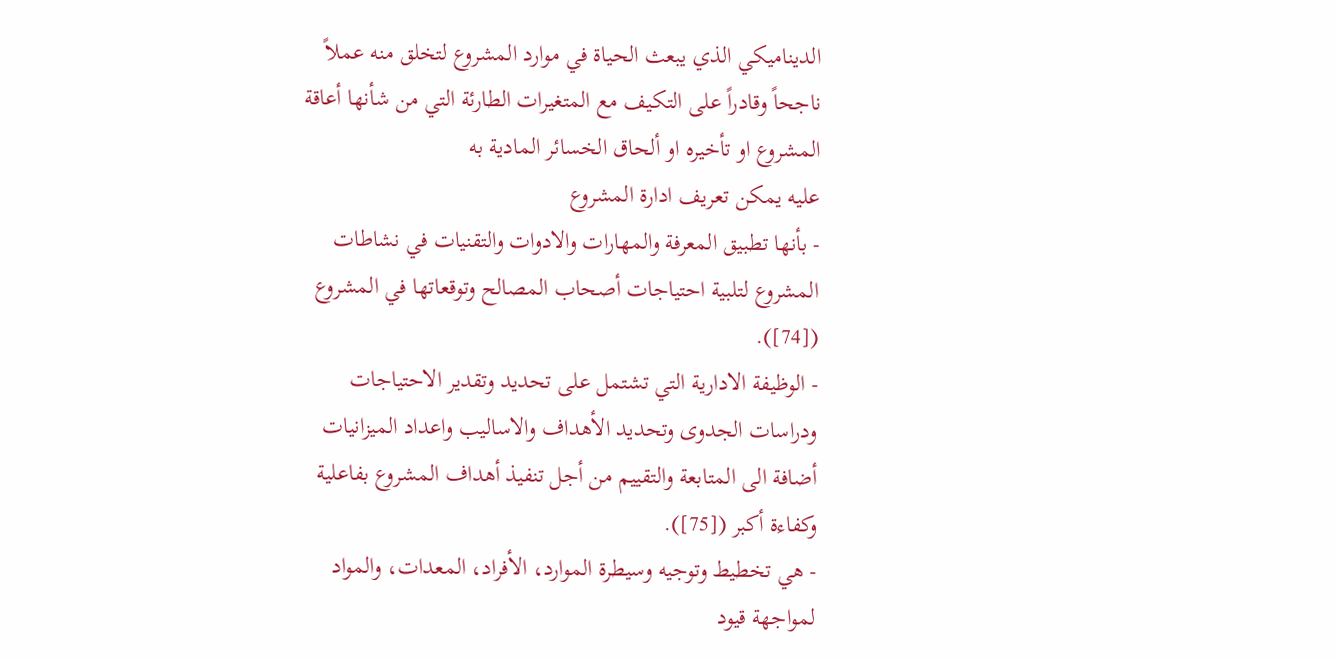الديناميكي الذي يبعث الحياة في موارد المشروع لتخلق منه عملاً ناجحاً وقادراً على التكيف مع المتغيرات الطارئة التي من شأنها أعاقة المشروع او تأخيره او ألحاق الخسائر المادية به
عليه يمكن تعريف ادارة المشروع
- بأنها تطبيق المعرفة والمهارات والادوات والتقنيات في نشاطات المشروع لتلبية احتياجات أصحاب المصالح وتوقعاتها في المشروع ([74]).
- الوظيفة الادارية التي تشتمل على تحديد وتقدير الاحتياجات ودراسات الجدوى وتحديد الأهداف والاساليب واعداد الميزانيات أضافة الى المتابعة والتقييم من أجل تنفيذ أهداف المشروع بفاعلية وكفاءة أكبر ([75]).
- هي تخطيط وتوجيه وسيطرة الموارد، الأفراد، المعدات، والمواد لمواجهة قيود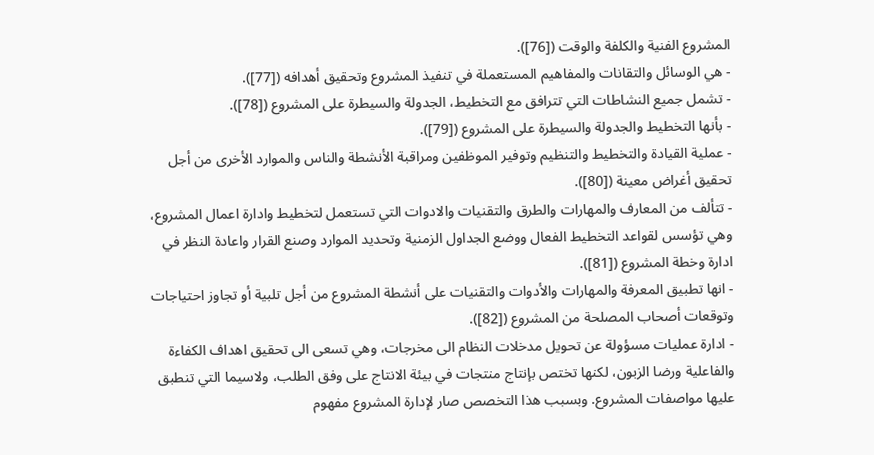المشروع الفنية والكلفة والوقت ([76]).
- هي الوسائل والتقانات والمفاهيم المستعملة في تنفيذ المشروع وتحقيق أهدافه ([77]).
- تشمل جميع النشاطات التي تترافق مع التخطيط، الجدولة والسيطرة على المشروع ([78]).
- بأنها التخطيط والجدولة والسيطرة على المشروع ([79]).
- عملية القيادة والتخطيط والتنظيم وتوفير الموظفين ومراقبة الأنشطة والناس والموارد الأخرى من أجل تحقيق أغراض معينة ([80]).
- تتألف من المعارف والمهارات والطرق والتقنيات والادوات التي تستعمل لتخطيط وادارة اعمال المشروع، وهي تؤسس لقواعد التخطيط الفعال ووضع الجداول الزمنية وتحديد الموارد وصنع القرار واعادة النظر في ادارة وخطة المشروع ([81]).
- انها تطبيق المعرفة والمهارات والأدوات والتقنيات على أنشطة المشروع من أجل تلبية أو تجاوز احتياجات وتوقعات أصحاب المصلحة من المشروع ([82]).
- ادارة عمليات مسؤولة عن تحويل مدخلات النظام الى مخرجات، وهي تسعى الى تحقيق اهداف الكفاءة والفاعلية ورضا الزبون، لكنها تختص بإنتاج منتجات في بيئة الانتاج على وفق الطلب، ولاسيما التي تنطبق عليها مواصفات المشروع. وبسبب هذا التخصص صار لإدارة المشروع مفهوم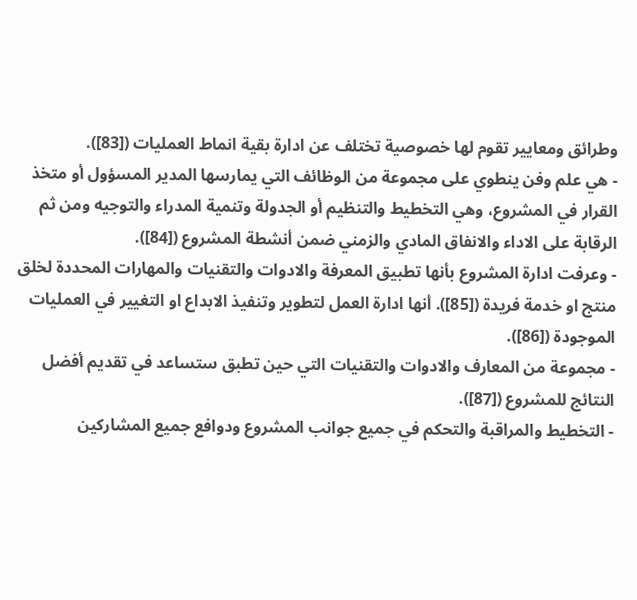وطرائق ومعايير تقوم لها خصوصية تختلف عن ادارة بقية انماط العمليات ([83]).
- هي علم وفن ينطوي على مجموعة من الوظائف التي يمارسها المدير المسؤول أو متخذ القرار في المشروع، وهي التخطيط والتنظيم أو الجدولة وتنمية المدراء والتوجيه ومن ثم الرقابة على الاداء والانفاق المادي والزمني ضمن أنشطة المشروع ([84]).
- وعرفت ادارة المشروع بأنها تطبيق المعرفة والادوات والتقنيات والمهارات المحددة لخلق منتج او خدمة فريدة ([85]). أنها ادارة العمل لتطوير وتنفيذ الابداع او التغيير في العمليات الموجودة ([86]).
- مجموعة من المعارف والادوات والتقنيات التي حين تطبق ستساعد في تقديم أفضل النتائج للمشروع ([87]).
- التخطيط والمراقبة والتحكم في جميع جوانب المشروع ودوافع جميع المشاركين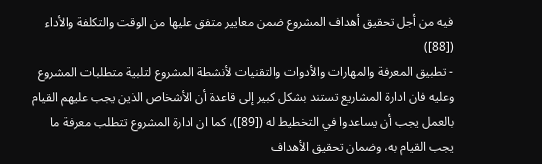فيه من أجل تحقيق أهداف المشروع ضمن معايير متفق عليها من الوقت والتكلفة والأداء ([88])
- تطبيق المعرفة والمهارات والأدوات والتقنيات لأنشطة المشروع لتلبية متطلبات المشروع وعليه فان ادارة المشاريع تستند بشكل كبير إلى قاعدة أن الأشخاص الذين يجب عليهم القيام بالعمل يجب أن يساعدوا في التخطيط له ([89])، كما ان ادارة المشروع تتطلب معرفة ما يجب القيام به، وضمان تحقيق الأهداف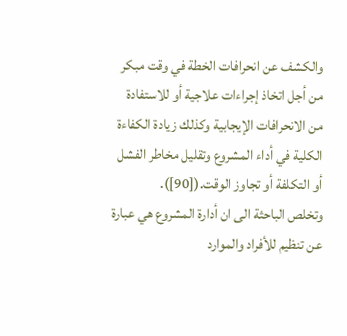والكشف عن انحرافات الخطة في وقت مبكر من أجل اتخاذ إجراءات علاجية أو للاستفادة من الانحرافات الإيجابية وكذلك زيادة الكفاءة الكلية في أداء المشروع وتقليل مخاطر الفشل أو التكلفة أو تجاوز الوقت.([90]).
وتخلص الباحثة الى ان أدارة المشروع هي عبارة عن تنظيم للأفراد والموارد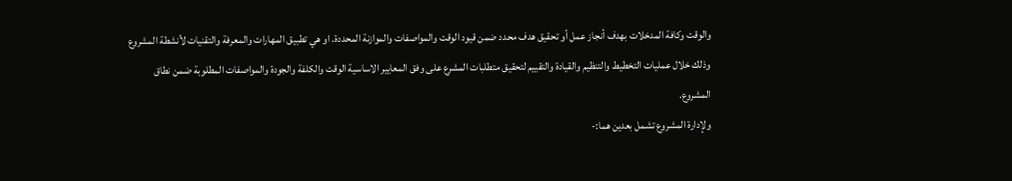والوقت وكافة المدخلات بهدف أنجاز عمل أو تحقيق هدف محدد ضمن قيود الوقت والمواصفات والموازنة المحددة. او هي تطبيق المهارات والمعرفة والتقنيات لأنشطة المشروع وذلك خلال عمليات التخطيط والتنظيم والقيادة والتقييم لتحقيق متطلبات المشرع على وفق المعايير الاساسية الوقت والكلفة والجودة والمواصفات المطلوبة ضمن نطاق المشروع.
ولإدارة المشروع تشمل بعدين هما:-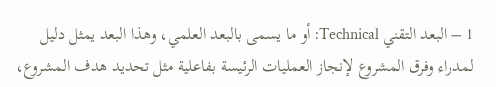1 – البعد التقني Technical: أو ما يسمى بالبعد العلمي، وهذا البعد يمثل دليل لمدراء وفرق المشروع لإنجاز العمليات الرئيسة بفاعلية مثل تحديد هدف المشروع،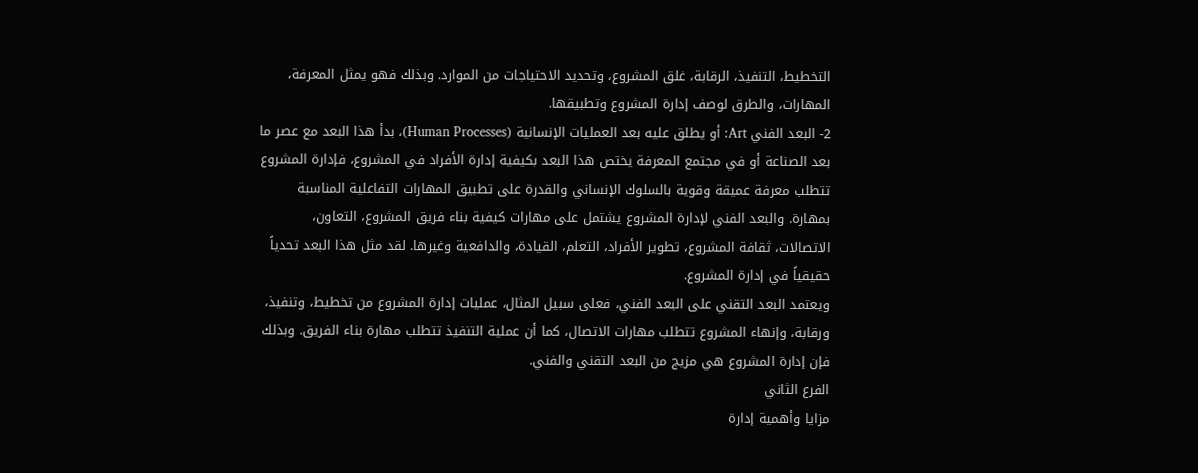التخطيط، التنفيذ، الرقابة، غلق المشروع، وتحديد الاحتياجات من الموارد. وبذلك فهو يمثل المعرفة، المهارات، والطرق لوصف إدارة المشروع وتطبيقها.
2- البعد الفني Art: أو يطلق عليه بعد العمليات الإنسانية (Human Processes)، بدأ هذا البعد مع عصر ما بعد الصناعة أو في مجتمع المعرفة يختص هذا البعد بكيفية إدارة الأفراد في المشروع، فإدارة المشروع تتطلب معرفة عميقة وقوية بالسلوك الإنساني والقدرة على تطبيق المهارات التفاعلية المناسبة بمهارة. والبعد الفني لإدارة المشروع يشتمل على مهارات كيفية بناء فريق المشروع، التعاون، الاتصالات، ثقافة المشروع، تطوير الأفراد، التعلم، القيادة، والدافعية وغيرها. لقد مثل هذا البعد تحدياً حقيقياً في إدارة المشروع.
ويعتمد البعد التقني على البعد الفني، فعلى سبيل المثال، عمليات إدارة المشروع من تخطيط، وتنفيذ، ورقابة، وإنهاء المشروع تتطلب مهارات الاتصال، كما أن عملية التنفيذ تتطلب مهارة بناء الفريق. وبذلك فإن إدارة المشروع هي مزيج من البعد التقني والفني.
الفرع الثاني
مزايا وأهمية إدارة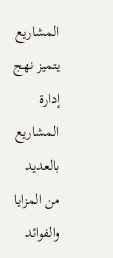المشاريع
يتميز نهج إدارة المشاريع بالعديد من المزايا والفوائد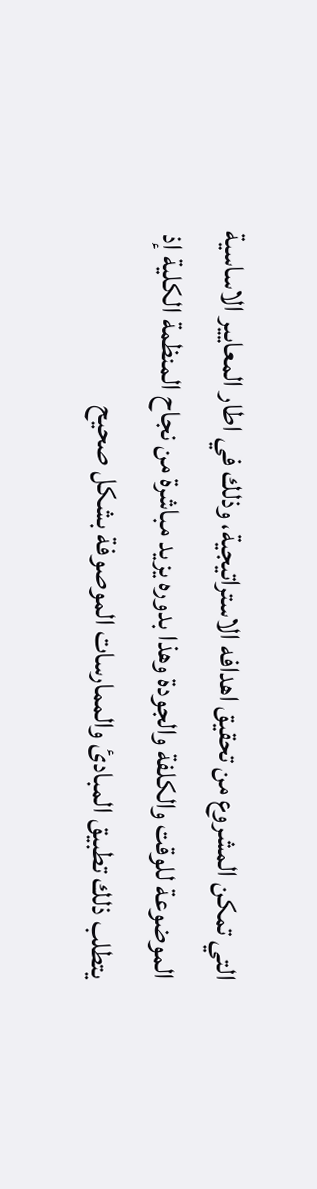التي تمكن المشروع من تحقيق اهدافه الاستراتيجية، وذلك في اطار المعايير الاساسية الموضوعة للوقت والكلفة والجودة وهذا بدوره يزيد مباشرة من نجاح المنظمة الكلية إذ يتطلب ذلك تطبيق المبادئ والممارسات الموصوفة بشكل صحيح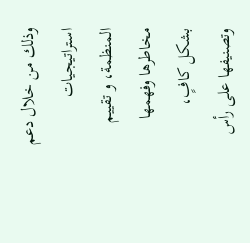وذلك من خلال دعم استراتيجيات المنظمة، و تقييم مخاطرها وفهمها بشكل كافٍ، وتصنيفها على رأس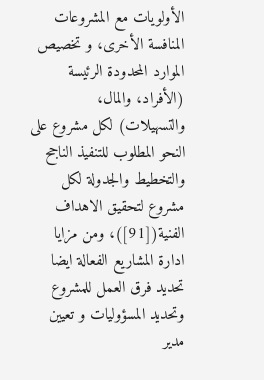الأولويات مع المشروعات المنافسة الأخرى، و تخصيص الموارد المحدودة الرئيسة (الأفراد، والمال، والتسهيلات) لكل مشروع على النحو المطلوب للتنفيذ الناجح والتخطيط والجدولة لكل مشروع لتحقيق الاهداف الفنية([91])، ومن مزايا ادارة المشاريع الفعالة ايضا تحديد فرق العمل للمشروع وتحديد المسؤوليات و تعيين مدير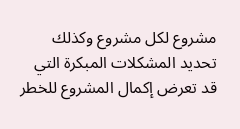مشروع لكل مشروع وكذلك تحديد المشكلات المبكرة التي قد تعرض إكمال المشروع للخطر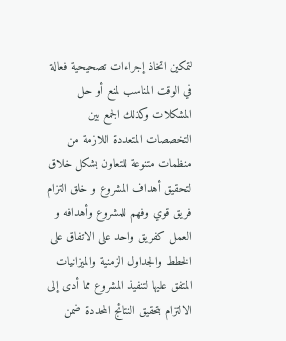لتمكين اتخاذ إجراءات تصحيحية فعالة في الوقت المناسب لمنع أو حل المشكلات وكذلك الجمع بين التخصصات المتعددة اللازمة من منظمات متنوعة للتعاون بشكل خلاق لتحقيق أهداف المشروع و خلق التزام فريق قوي وفهم للمشروع وأهدافه و العمل كفريق واحد على الاتفاق على الخطط والجداول الزمنية والميزانيات المتفق عليها لتنفيذ المشروع مما أدى إلى الالتزام بتحقيق النتائج المحددة ضمن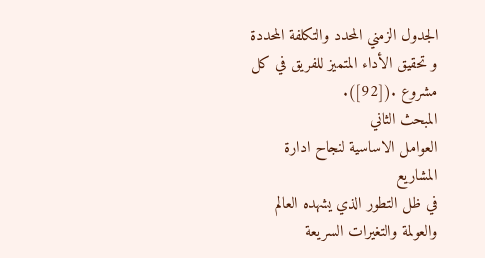الجدول الزمني المحدد والتكلفة المحددة و تحقيق الأداء المتميز للفريق في كل مشروع .([92]).
المبحث الثاني
العوامل الاساسية لنجاح ادارة المشاريع
في ظل التطور الذي يشهده العالم والعولمة والتغيرات السريعة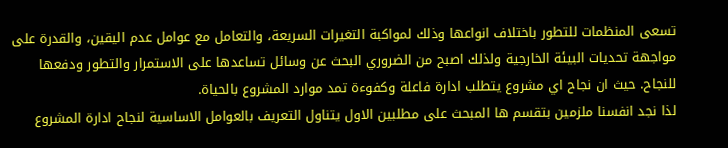تسعى المنظمات للتطور باختلاف انواعها وذلك لمواكبة التغيرات السريعة، والتعامل مع عوامل عدم اليقين، والقدرة على مواجهة تحديات البيئة الخارجية ولذلك اصبح من الضروري البحث عن وسائل تساعدها على الاستمرار والتطور ودفعها للنجاح. حيث ان نجاح اي مشروع يتطلب ادارة فاعلة وكفوءة تمد موارد المشروع بالحياة.
لذا نجد انفسنا ملزمين بتقسم ها المبحث على مطلبين الاول يتناول التعريف بالعوامل الاساسية لنجاح ادارة المشروع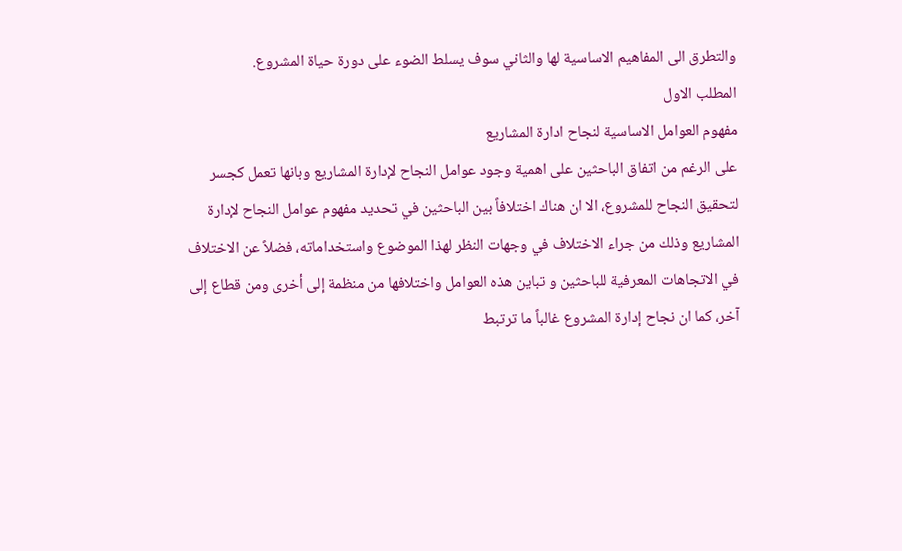والتطرق الى المفاهيم الاساسية لها والثاني سوف يسلط الضوء على دورة حياة المشروع.
المطلب الاول
مفهوم العوامل الاساسية لنجاح ادارة المشاريع
على الرغم من اتفاق الباحثين على اهمية وجود عوامل النجاح لإدارة المشاريع وبانها تعمل كجسر لتحقيق النجاح للمشروع، الا ان هناك اختلافاً بين الباحثين في تحديد مفهوم عوامل النجاح لإدارة المشاريع وذلك من جراء الاختلاف في وجهات النظر لهذا الموضوع واستخداماته، فضلاً عن الاختلاف في الاتجاهات المعرفية للباحثين و تباين هذه العوامل واختلافها من منظمة إلى أخرى ومن قطاع إلى آخر، كما ان نجاح إدارة المشروع غالباً ما ترتبط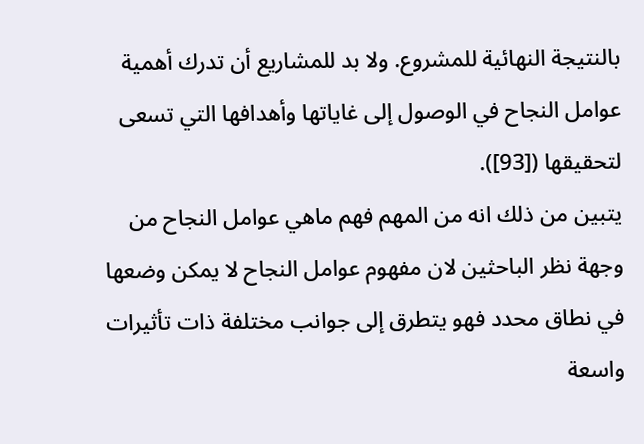بالنتيجة النهائية للمشروع. ولا بد للمشاريع أن تدرك أهمية عوامل النجاح في الوصول إلى غاياتها وأهدافها التي تسعى لتحقيقها ([93]).
يتبين من ذلك انه من المهم فهم ماهي عوامل النجاح من وجهة نظر الباحثين لان مفهوم عوامل النجاح لا يمكن وضعها في نطاق محدد فهو يتطرق إلى جوانب مختلفة ذات تأثيرات واسعة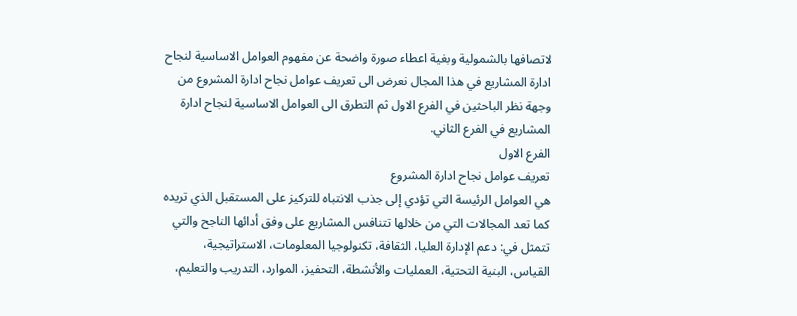لاتصافها بالشمولية وبغية اعطاء صورة واضحة عن مفهوم العوامل الاساسية لنجاح ادارة المشاريع في هذا المجال نعرض الى تعريف عوامل نجاح ادارة المشروع من وجهة نظر الباحثين في الفرع الاول ثم التطرق الى العوامل الاساسية لنجاح ادارة المشاريع في الفرع الثاني.
الفرع الاول
تعريف عوامل نجاح ادارة المشروع
هي العوامل الرئيسة التي تؤدي إلى جذب الانتباه للتركيز على المستقبل الذي تريده كما تعد المجالات التي من خلالها تتنافس المشاريع على وفق أدائها الناجح والتي تتمثل في: دعم الإدارة العليا، الثقافة، تكنولوجيا المعلومات، الاستراتيجية، القياس، البنية التحتية، العمليات والأنشطة، التحفيز، الموارد، التدريب والتعليم،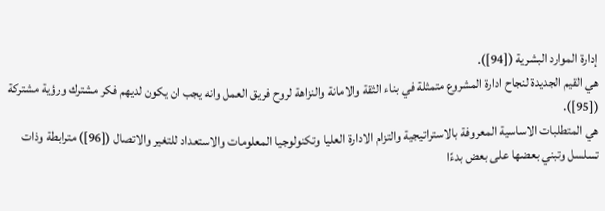إدارة الموارد البشرية ([94]).
هي القيم الجديدة لنجاح ادارة المشروع متمثلة في بناء الثقة والامانة والنزاهة لروح فريق العمل وانه يجب ان يكون لديهم فكر مشترك ورؤية مشتركة ([95]).
هي المتطلبات الاساسية المعروفة بالاستراتيجية والتزام الادارة العليا وتكنولوجيا المعلومات والاستعداد للتغير والاتصال ([96]) مترابطة وذات تسلسل وتبني بعضها على بعض بدءًا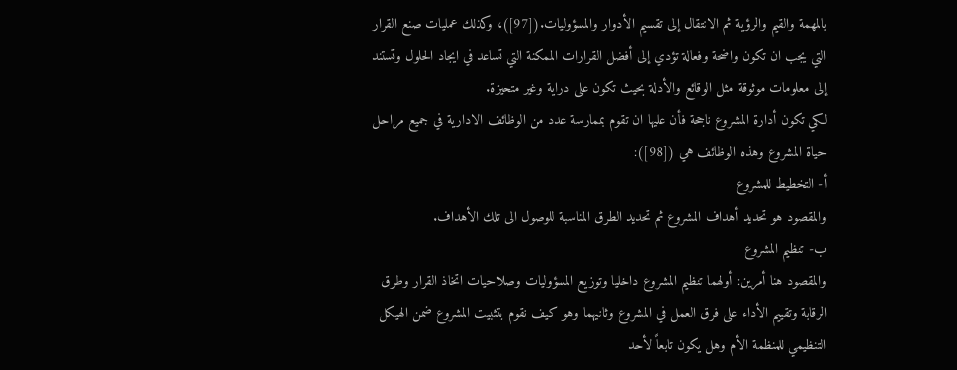بالمهمة والقيم والرؤية ثم الانتقال إلى تقسيم الأدوار والمسؤوليات.([97])، وكذلك عمليات صنع القرار التي يجب ان تكون واضحة وفعالة تؤدي إلى أفضل القرارات الممكنة التي تساعد في ايجاد الحلول وتستند إلى معلومات موثوقة مثل الوقائع والأدلة بحيث تكون على دراية وغير متحيزة.
لكي تكون أدارة المشروع ناجحة فأن عليها ان تقوم بممارسة عدد من الوظائف الادارية في جميع مراحل حياة المشروع وهذه الوظائف هي ([98]):
أ- التخطيط للمشروع
والمقصود هو تحديد أهداف المشروع ثم تحديد الطرق المناسبة للوصول الى تلك الأهداف.
ب- تنظيم المشروع
والمقصود هنا أمرين: أولهما تنظيم المشروع داخليا وتوزيع المسؤوليات وصلاحيات اتخاذ القرار وطرق الرقابة وتقييم الأداء على فرق العمل في المشروع وثانيهما وهو كيف نقوم بتثبيت المشروع ضمن الهيكل التنظيمي للمنظمة الأم وهل يكون تابعاً لأحد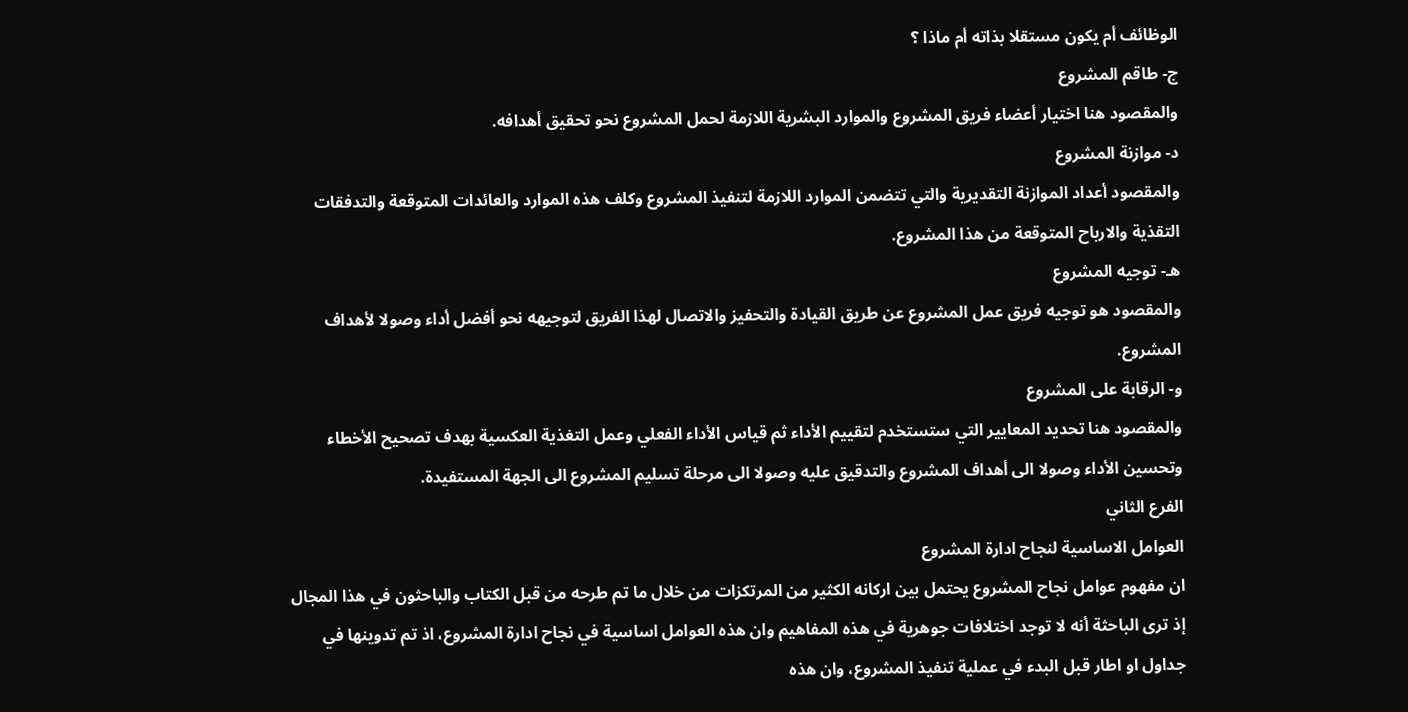الوظائف أم يكون مستقلا بذاته أم ماذا ؟
ج- طاقم المشروع
والمقصود هنا اختيار أعضاء فريق المشروع والموارد البشرية اللازمة لحمل المشروع نحو تحقيق أهدافه.
د- موازنة المشروع
والمقصود أعداد الموازنة التقديرية والتي تتضمن الموارد اللازمة لتنفيذ المشروع وكلف هذه الموارد والعائدات المتوقعة والتدفقات التقذية والارباح المتوقعة من هذا المشروع.
هـ- توجيه المشروع
والمقصود هو توجيه فريق عمل المشروع عن طريق القيادة والتحفيز والاتصال لهذا الفريق لتوجيهه نحو أفضل أداء وصولا لأهداف المشروع.
و- الرقابة على المشروع
والمقصود هنا تحديد المعايير التي ستستخدم لتقييم الأداء ثم قياس الأداء الفعلي وعمل التغذية العكسية بهدف تصحيح الأخطاء وتحسين الأداء وصولا الى أهداف المشروع والتدقيق عليه وصولا الى مرحلة تسليم المشروع الى الجهة المستفيدة.
الفرع الثاني
العوامل الاساسية لنجاح ادارة المشروع
ان مفهوم عوامل نجاح المشروع يحتمل بين اركانه الكثير من المرتكزات من خلال ما تم طرحه من قبل الكتاب والباحثون في هذا المجال إذ ترى الباحثة أنه لا توجد اختلافات جوهرية في هذه المفاهيم وان هذه العوامل اساسية في نجاح ادارة المشروع، اذ تم تدوينها في جداول او اطار قبل البدء في عملية تنفيذ المشروع، وان هذه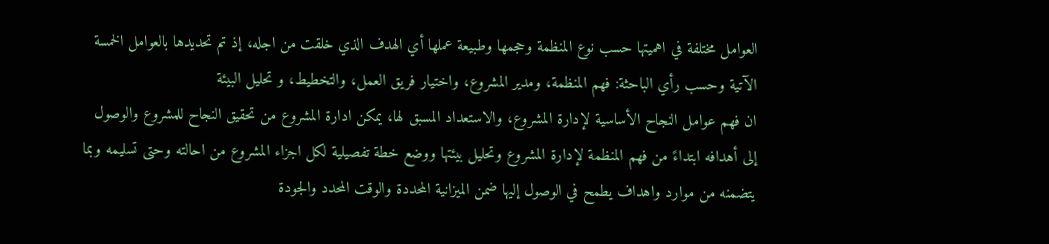العوامل مختلفة في اهميتها حسب نوع المنظمة وحجمها وطبيعة عملها أي الهدف الذي خلقت من اجله، إذ تم تحديدها بالعوامل الخمسة الآتية وحسب رأي الباحثة: فهم المنظمة، ومدير المشروع، واختيار فريق العمل، والتخطيط، و تحليل البيئة
ان فهم عوامل النجاح الأساسية لإدارة المشروع، والاستعداد المسبق لها، يمكن ادارة المشروع من تحقيق النجاح للمشروع والوصول إلى أهدافه ابتداءً من فهم المنظمة لإدارة المشروع وتحليل بيئتها ووضع خطة تفصيلية لكل اجزاء المشروع من احالته وحتى تسليمه وبما يتضمنه من موارد واهداف يطمح في الوصول إليها ضمن الميزانية المحددة والوقت المحدد والجودة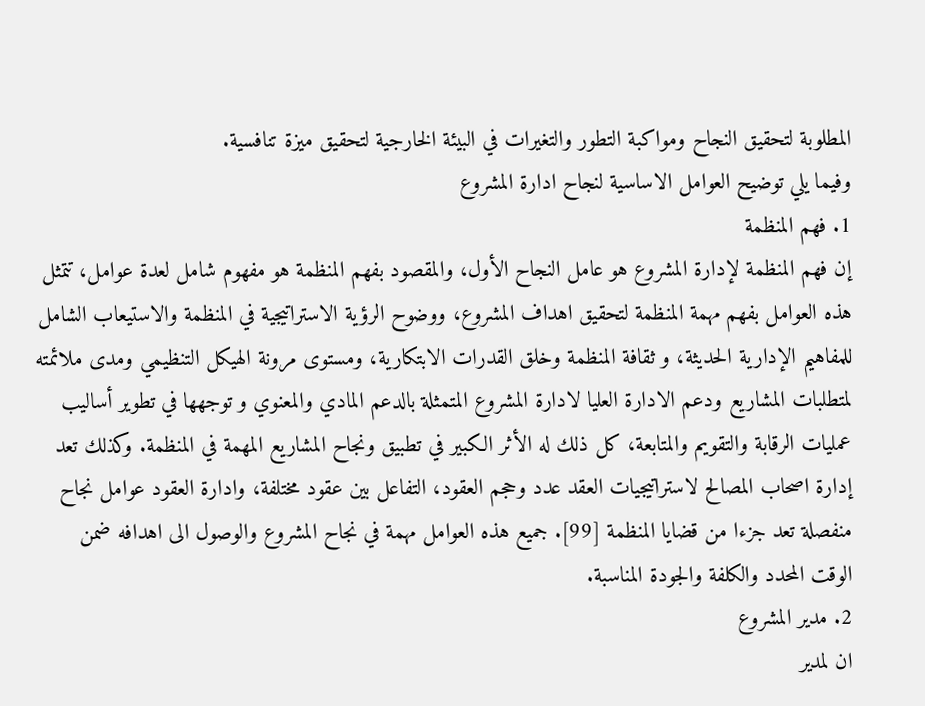المطلوبة لتحقيق النجاح ومواكبة التطور والتغيرات في البيئة الخارجية لتحقيق ميزة تنافسية.
وفيما يلي توضيح العوامل الاساسية لنجاح ادارة المشروع
1. فهم المنظمة
إن فهم المنظمة لإدارة المشروع هو عامل النجاح الأول، والمقصود بفهم المنظمة هو مفهوم شامل لعدة عوامل، تتمثل هذه العوامل بفهم مهمة المنظمة لتحقيق اهداف المشروع، ووضوح الرؤية الاستراتيجية في المنظمة والاستيعاب الشامل للمفاهيم الإدارية الحديثة، و ثقافة المنظمة وخلق القدرات الابتكارية، ومستوى مرونة الهيكل التنظيمي ومدى ملائمته لمتطلبات المشاريع ودعم الادارة العليا لادارة المشروع المتمثلة بالدعم المادي والمعنوي و توجهها في تطوير أساليب عمليات الرقابة والتقويم والمتابعة، كل ذلك له الأثر الكبير في تطبيق ونجاح المشاريع المهمة في المنظمة. وكذلك تعد إدارة اصحاب المصالح لاستراتيجيات العقد عدد وحجم العقود، التفاعل بين عقود مختلفة، وادارة العقود عوامل نجاح منفصلة تعد جزءا من قضايا المنظمة [99]. جميع هذه العوامل مهمة في نجاح المشروع والوصول الى اهدافه ضمن الوقت المحدد والكلفة والجودة المناسبة.
2. مدير المشروع
ان لمدير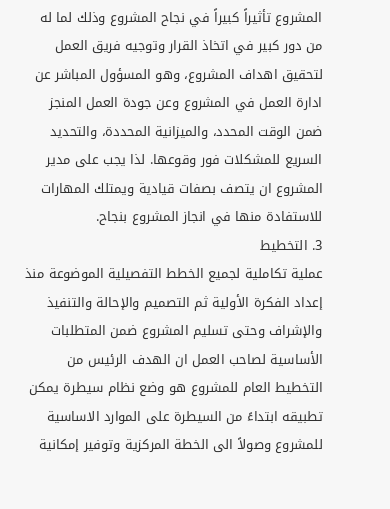المشروع تأثيراً كبيراً في نجاح المشروع وذلك لما له من دور كبير في اتخاذ القرار وتوجيه فريق العمل لتحقيق اهداف المشروع، وهو المسؤول المباشر عن ادارة العمل في المشروع وعن جودة العمل المنجز ضمن الوقت المحدد، والميزانية المحددة، والتحديد السريع للمشكلات فور وقوعها. لذا يجب على مدير المشروع ان يتصف بصفات قيادية ويمتلك المهارات للاستفادة منها في انجاز المشروع بنجاح.
3. التخطيط
عملية تكاملية لجميع الخطط التفصيلية الموضوعة منذ إعداد الفكرة الأولية ثم التصميم والإحالة والتنفيذ والإشراف وحتى تسليم المشروع ضمن المتطلبات الأساسية لصاحب العمل ان الهدف الرئيس من التخطيط العام للمشروع هو وضع نظام سيطرة يمكن تطبيقه ابتداءً من السيطرة على الموارد الاساسية للمشروع وصولاً الى الخطة المركزية وتوفير إمكانية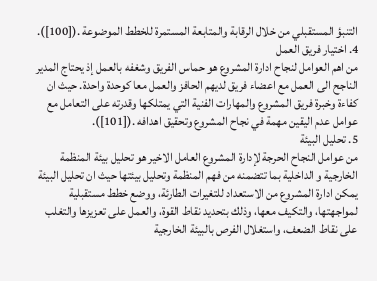التنبؤ المستقبلي من خلال الرقابة والمتابعة المستمرة للخطط الموضوعة .([100]).
4. اختيار فريق العمل
من اهم العوامل لنجاح ادارة المشروع هو حماس الفريق وشغفه بالعمل إذ يحتاج المدير الناجح الى العمل مع اعضاء فريق لديهم الحافز والعمل معا كوحدة واحدة. حيث ان كفاءة وخبرة فريق المشروع والمهارات الفنية التي يمتلكها وقدرته على التعامل مع عوامل عدم اليقين مهمة في نجاح المشروع وتحقيق اهدافه .([101]).
5. تحليل البيئة
من عوامل النجاح الحرجة لإدارة المشروع العامل الاخير هو تحليل بيئة المنظمة الخارجية و الداخلية بما تتضمنه من فهم المنظمة وتحليل بيئتها حيث ان تحليل البيئة يمكن ادارة المشروع من الاستعداد للتغيرات الطارئة، ووضع خطط مستقبلية لمواجهتها، والتكيف معها، وذلك بتحديد نقاط القوة، والعمل على تعزيزها والتغلب على نقاط الضعف، واستغلال الفرص بالبيئة الخارجية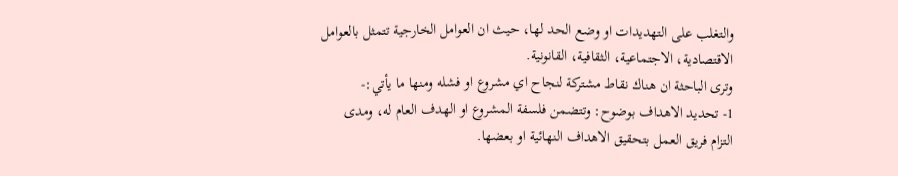والتغلب على التهديدات او وضع الحد لها، حيث ان العوامل الخارجية تتمثل بالعوامل الاقتصادية، الاجتماعية، الثقافية، القانونية.
وترى الباحثة ان هناك نقاط مشتركة لنجاح اي مشروع او فشله ومنها ما يأتي:-
1- تحديد الاهداف بوضوح: وتتضمن فلسفة المشروع او الهدف العام له، ومدى التزام فريق العمل بتحقيق الاهداف النهائية او بعضها.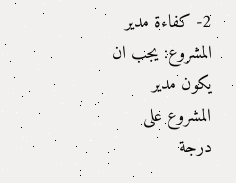2- كفاءة مدير المشروع: يجب ان يكون مدير المشروع على درجة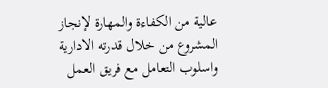عالية من الكفاءة والمهارة لإنجاز المشروع من خلال قدرته الادارية واسلوب التعامل مع فريق العمل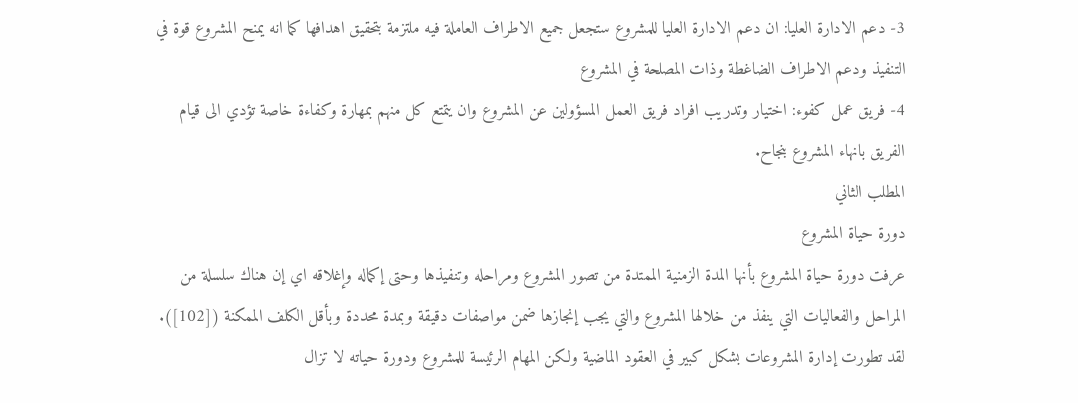3- دعم الادارة العليا: ان دعم الادارة العليا للمشروع ستجعل جميع الاطراف العاملة فيه ملتزمة بتحقيق اهدافها كما انه يمنح المشروع قوة في التنفيذ ودعم الاطراف الضاغطة وذات المصلحة في المشروع
4- فريق عمل كفوء: اختيار وتدريب افراد فريق العمل المسؤولين عن المشروع وان يتمتع كل منهم بمهارة وكفاءة خاصة تؤدي الى قيام الفريق بانهاء المشروع بنجاح.
المطلب الثاني
دورة حياة المشروع
عرفت دورة حياة المشروع بأنها المدة الزمنية الممتدة من تصور المشروع ومراحله وتنفيذها وحتى إكماله وإغلاقه اي إن هناك سلسلة من المراحل والفعاليات التي ينفذ من خلالها المشروع والتي يجب إنجازها ضمن مواصفات دقيقة وبمدة محددة وبأقل الكلف الممكنة ([102]).
لقد تطورت إدارة المشروعات بشكل كبير في العقود الماضية ولكن المهام الرئيسة للمشروع ودورة حياته لا تزال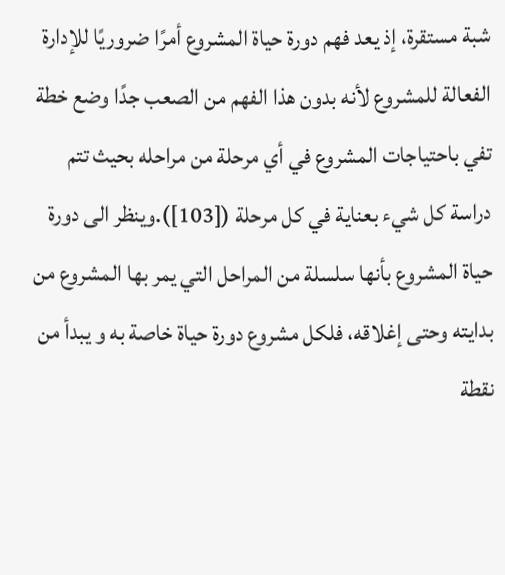شبة مستقرة، إذ يعد فهم دورة حياة المشروع أمرًا ضروريًا للإدارة الفعالة للمشروع لأنه بدون هذا الفهم من الصعب جدًا وضع خطة تفي باحتياجات المشروع في أي مرحلة من مراحله بحيث تتم دراسة كل شيء بعناية في كل مرحلة ([103]).وينظر الى دورة حياة المشروع بأنها سلسلة من المراحل التي يمر بها المشروع من بدايته وحتى إغلاقه، فلكل مشروع دورة حياة خاصة به و يبدأ من نقطة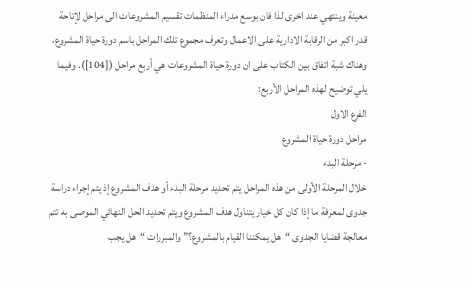معينة وينتهي عند اخرى لذا فان بوسع مدراء المنظمات تقسيم المشروعات الى مراحل لإتاحة قدر اكبر من الرقابة الادارية على الاعمال وتعرف مجموع تلك المراحل باسم دورة حياة المشروع، وهناك شبة اتفاق بين الكتاب على ان دورة حياة المشروعات هي أربع مراحل ([104]). وفيما يلي توضيح لهذه المراحل الأربع:
الفرع الاول
مراحل دورة حياة المشروع
- مرحلة البدء
خلال المرحلة الأولى من هذه المراحل يتم تحديد مرحلة البدء أو هدف المشروع إذ يتم إجراء دراسة جدوى لمعرفة ما إذا كان كل خيار يتناول هدف المشروع ويتم تحديد الحل النهائي الموصى به تتم معالجة قضايا الجدوى “هل يمكننا القيام بالمشروع؟” والمبررات “هل يجب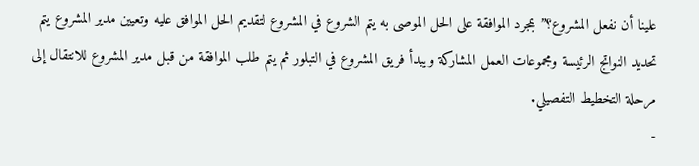علينا أن نفعل المشروع؟” بمجرد الموافقة على الحل الموصى به يتم الشروع في المشروع لتقديم الحل الموافق عليه وتعيين مدير المشروع يتم تحديد النواتج الرئيسة ومجموعات العمل المشاركة ويبدأ فريق المشروع في التبلور ثم يتم طلب الموافقة من قبل مدير المشروع للانتقال إلى مرحلة التخطيط التفصيلي.
-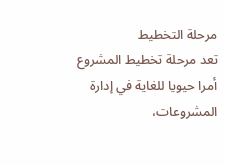مرحلة التخطيط
تعد مرحلة تخطيط المشروع أمرا حيويا للغاية في إدارة المشروعات،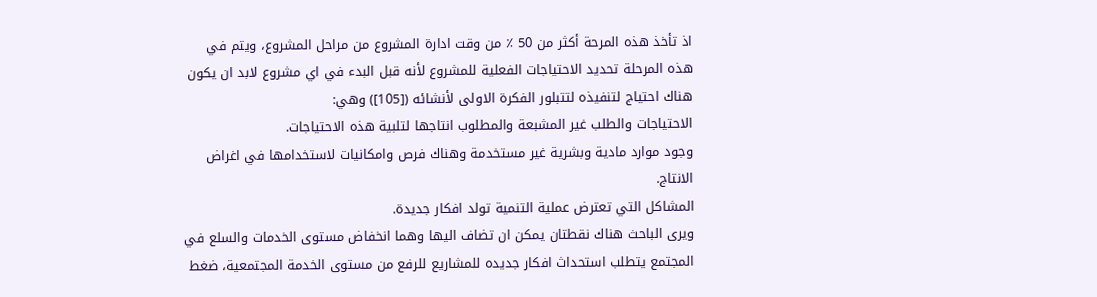اذ تأخذ هذه المرحة أكثر من 50 ٪ من وقت ادارة المشروع من مراحل المشروع، ويتم في هذه المرحلة تحديد الاحتياجات الفعلية للمشروع لأنه قبل البدء في اي مشروع لابد ان يكون هناك احتياج لتنفيذه لتتبلور الفكرة الاولى لأنشائه ([105]) وهي:
الاحتياجات والطلب غير المشبعة والمطلوب انتاجها لتلبية هذه الاحتياجات.
وجود موارد مادية وبشرية غير مستخدمة وهناك فرص وامكانيات لاستخدامها في اغراض الانتاج.
المشاكل التي تعترض عملية التنمية تولد افكار جديدة.
ويرى الباحث هناك نقطتان يمكن ان تضاف اليها وهما انخفاض مستوى الخدمات والسلع في المجتمع يتطلب استحداث افكار جديده للمشاريع للرفع من مستوى الخدمة المجتمعية، ضغط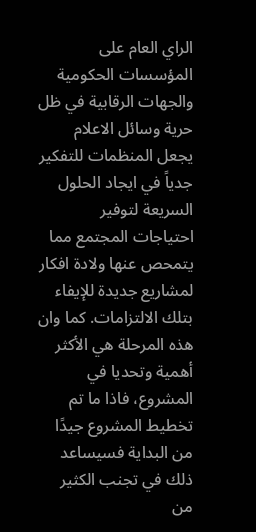الراي العام على المؤسسات الحكومية والجهات الرقابية في ظل حرية وسائل الاعلام يجعل المنظمات للتفكير جدياً في ايجاد الحلول السريعة لتوفير احتياجات المجتمع مما يتمحص عنها ولادة افكار لمشاريع جديدة للإيفاء بتلك الالتزامات. كما وان هذه المرحلة هي الأكثر أهمية وتحديا في المشروع، فاذا ما تم تخطيط المشروع جيدًا من البداية فسيساعد ذلك في تجنب الكثير من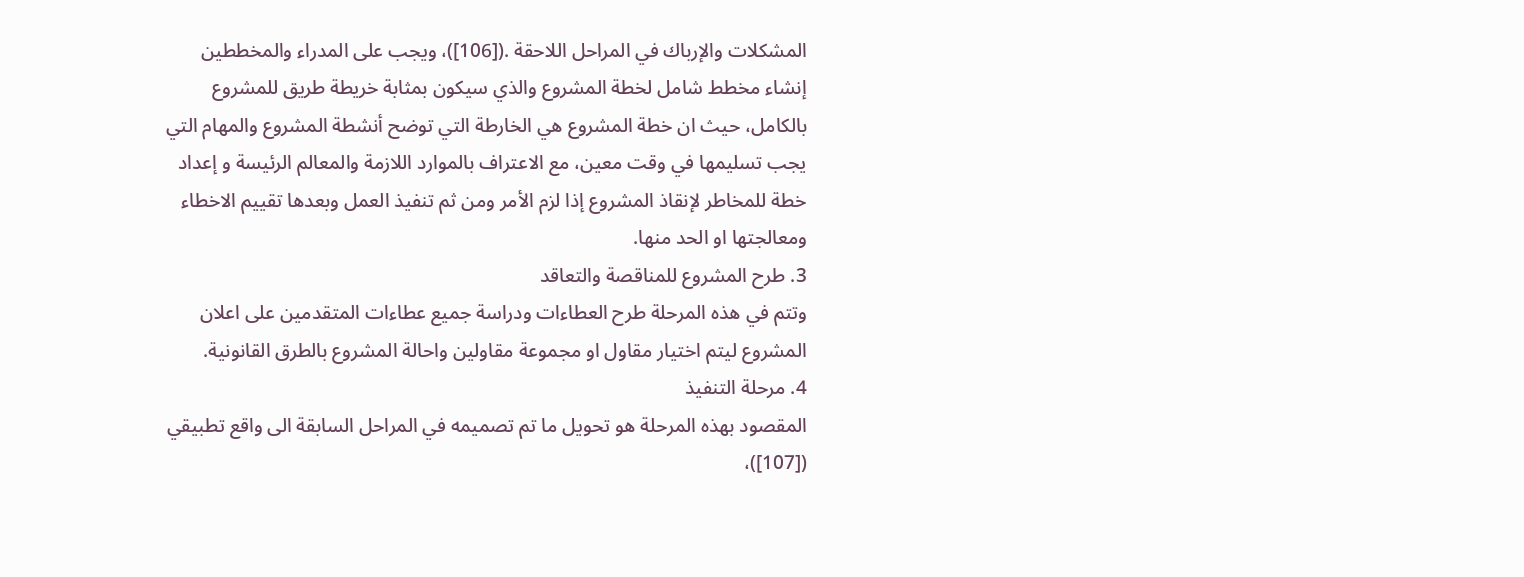المشكلات والإرباك في المراحل اللاحقة .([106])، ويجب على المدراء والمخططين إنشاء مخطط شامل لخطة المشروع والذي سيكون بمثابة خريطة طريق للمشروع بالكامل، حيث ان خطة المشروع هي الخارطة التي توضح أنشطة المشروع والمهام التي يجب تسليمها في وقت معين، مع الاعتراف بالموارد اللازمة والمعالم الرئيسة و إعداد خطة للمخاطر لإنقاذ المشروع إذا لزم الأمر ومن ثم تنفيذ العمل وبعدها تقييم الاخطاء ومعالجتها او الحد منها.
3. طرح المشروع للمناقصة والتعاقد
وتتم في هذه المرحلة طرح العطاءات ودراسة جميع عطاءات المتقدمين على اعلان المشروع ليتم اختيار مقاول او مجموعة مقاولين واحالة المشروع بالطرق القانونية.
4. مرحلة التنفيذ
المقصود بهذه المرحلة هو تحويل ما تم تصميمه في المراحل السابقة الى واقع تطبيقي ([107])،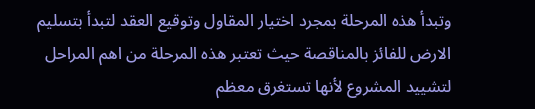وتبدأ هذه المرحلة بمجرد اختيار المقاول وتوقيع العقد لتبدأ بتسليم الارض للفائز بالمناقصة حيث تعتبر هذه المرحلة من اهم المراحل لتشييد المشروع لأنها تستغرق معظم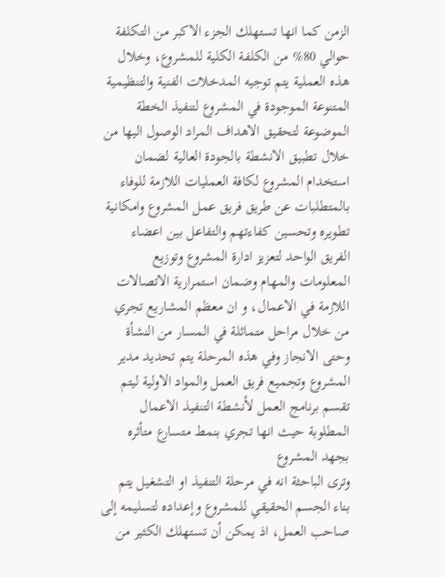الزمن كما انها تستهلك الجزء الاكبر من التكلفة حوالي 80% من الكلفة الكلية للمشروع، وخلال هذه العملية يتم توجيه المدخلات الفنية والتنظيمية المتنوعة الموجودة في المشروع لتنفيذ الخطة الموضوعة لتحقيق الاهداف المراد الوصول اليها من خلال تطبيق الانشطة بالجودة العالية لضمان استخدام المشروع لكافة العمليات اللازمة للوفاء بالمتطلبات عن طريق فريق عمل المشروع وامكانية تطويره وتحسين كفاءتهم والتفاعل بين اعضاء الفريق الواحد لتعزيز ادارة المشروع وتوزيع المعلومات والمهام وضمان استمرارية الاتصالات اللازمة في الاعمال، و ان معظم المشاريع تجري من خلال مراحل متماثلة في المسار من النشأة وحتى الانجاز وفي هذه المرحلة يتم تحديد مدير المشروع وتجميع فريق العمل والمواد الاولية ليتم تقسم برنامج العمل لأنشطة التنفيذ الاعمال المطلوبة حيث انها تجري بنمط متسارع متأثره بجهد المشروع
وترى الباحثة انه في مرحلة التنفيذ او التشغيل يتم بناء الجسم الحقيقي للمشروع وإعداده لتسليمه إلى صاحب العمل، اذ يمكن أن تستهلك الكثير من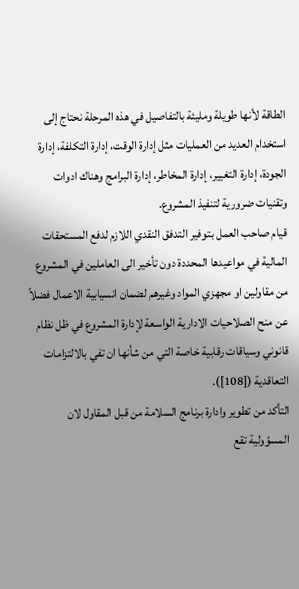الطاقة لأنها طويلة ومليئة بالتفاصيل في هذه المرحلة نحتاج إلى استخدام العديد من العمليات مثل إدارة الوقت، إدارة التكلفة، إدارة الجودة، إدارة التغيير، إدارة المخاطر، إدارة البرامج وهناك ادوات وتقنيات ضرورية لتنفيذ المشروع.
قيام صاحب العمل بتوفير التدفق النقدي اللازم لدفع المستحقات المالية في مواعيدها المحددة دون تأخير الى العاملين في المشروع من مقاولين او مجهزي المواد وغيرهم لضمان انسيابية الاعمال فضلاً عن منح الصلاحيات الادارية الواسعة لإدارة المشروع في ظل نظام قانوني وسياقات رقابية خاصة التي من شأنها ان تفي بالالتزامات التعاقدية ([108]).
التأكد من تطوير وادارة برنامج السلامة من قبل المقاول لان المسؤولية تقع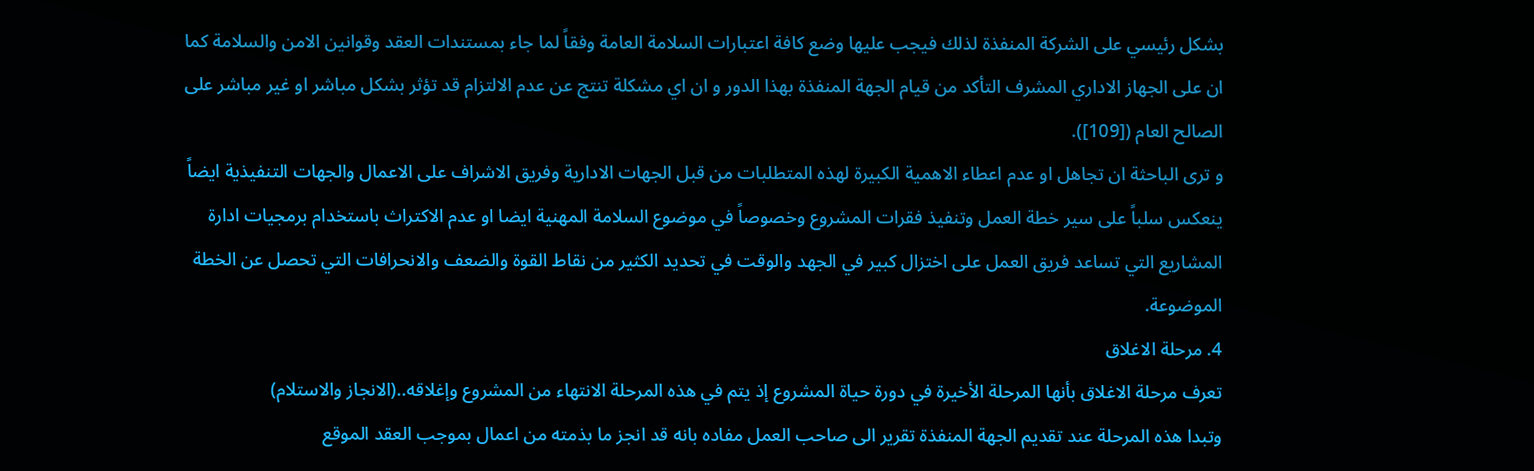بشكل رئيسي على الشركة المنفذة لذلك فيجب عليها وضع كافة اعتبارات السلامة العامة وفقاً لما جاء بمستندات العقد وقوانين الامن والسلامة كما ان على الجهاز الاداري المشرف التأكد من قيام الجهة المنفذة بهذا الدور و ان اي مشكلة تنتج عن عدم الالتزام قد تؤثر بشكل مباشر او غير مباشر على الصالح العام ([109]).
و ترى الباحثة ان تجاهل او عدم اعطاء الاهمية الكبيرة لهذه المتطلبات من قبل الجهات الادارية وفريق الاشراف على الاعمال والجهات التنفيذية ايضاً ينعكس سلباً على سير خطة العمل وتنفيذ فقرات المشروع وخصوصاً في موضوع السلامة المهنية ايضا او عدم الاكتراث باستخدام برمجيات ادارة المشاريع التي تساعد فريق العمل على اختزال كبير في الجهد والوقت في تحديد الكثير من نقاط القوة والضعف والانحرافات التي تحصل عن الخطة الموضوعة.
4. مرحلة الاغلاق
تعرف مرحلة الاغلاق بأنها المرحلة الأخيرة في دورة حياة المشروع إذ يتم في هذه المرحلة الانتهاء من المشروع وإغلاقه..(الانجاز والاستلام)
وتبدا هذه المرحلة عند تقديم الجهة المنفذة تقرير الى صاحب العمل مفاده بانه قد انجز ما بذمته من اعمال بموجب العقد الموقع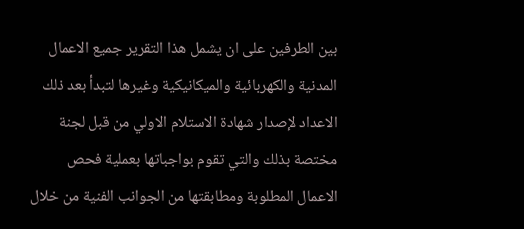بين الطرفين على ان يشمل هذا التقرير جميع الاعمال المدنية والكهربائية والميكانيكية وغيرها لتبدأ بعد ذلك الاعداد لإصدار شهادة الاستلام الاولي من قبل لجنة مختصة بذلك والتي تقوم بواجباتها بعملية فحص الاعمال المطلوبة ومطابقتها من الجوانب الفنية من خلال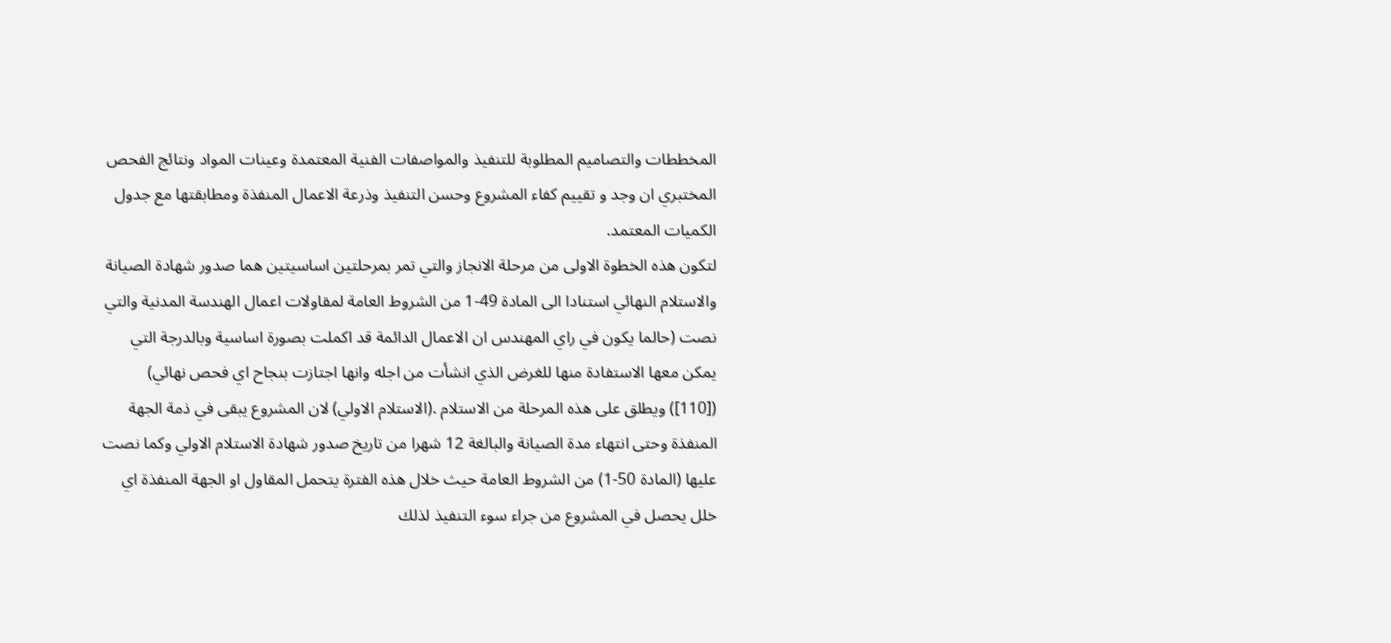المخططات والتصاميم المطلوبة للتنفيذ والمواصفات الفنية المعتمدة وعينات المواد ونتائج الفحص المختبري ان وجد و تقييم كفاء المشروع وحسن التنفيذ وذرعة الاعمال المنفذة ومطابقتها مع جدول الكميات المعتمد.
لتكون هذه الخطوة الاولى من مرحلة الانجاز والتي تمر بمرحلتين اساسيتين هما صدور شهادة الصيانة والاستلام النهائي استنادا الى المادة 49-1 من الشروط العامة لمقاولات اعمال الهندسة المدنية والتي نصت (حالما يكون في راي المهندس ان الاعمال الدائمة قد اكملت بصورة اساسية وبالدرجة التي يمكن معها الاستفادة منها للغرض الذي انشأت من اجله وانها اجتازت بنجاح اي فحص نهائي) ([110]) ويطلق على هذه المرحلة من الاستلام .(الاستلام الاولي) لان المشروع يبقى في ذمة الجهة المنفذة وحتى انتهاء مدة الصيانة والبالغة 12 شهرا من تاريخ صدور شهادة الاستلام الاولي وكما نصت عليها (المادة 50-1) من الشروط العامة حيث خلال هذه الفترة يتحمل المقاول او الجهة المنفذة اي خلل يحصل في المشروع من جراء سوء التنفيذ لذلك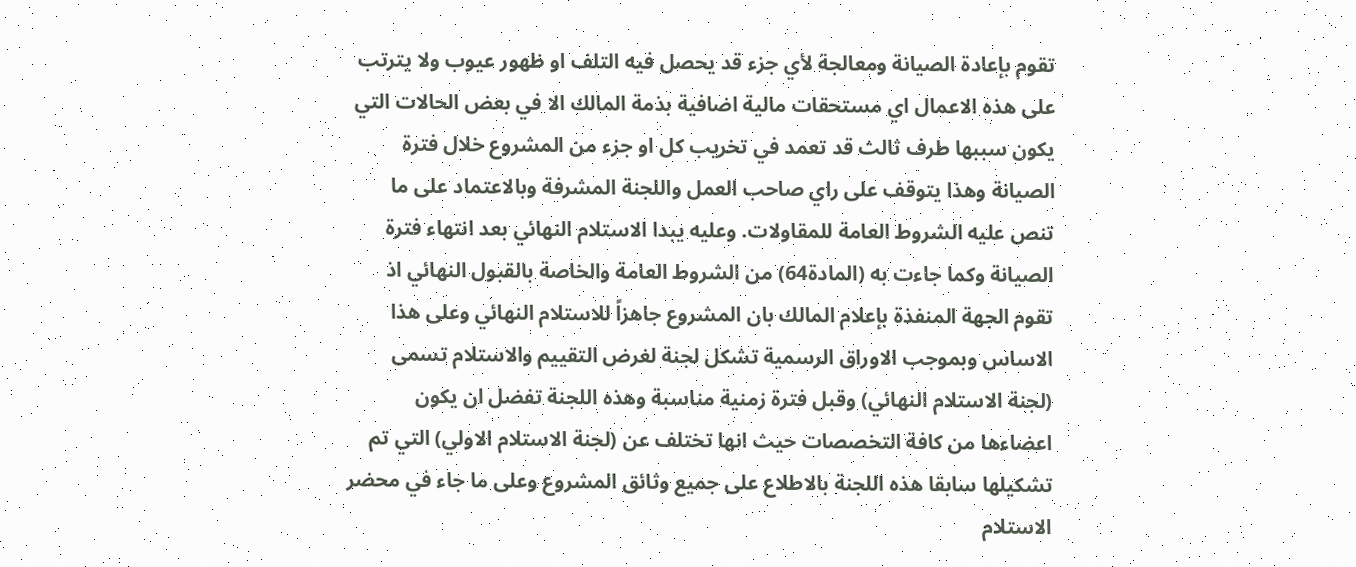تقوم بإعادة الصيانة ومعالجة لأي جزء قد يحصل فيه التلف او ظهور عيوب ولا يترتب على هذه الاعمال اي مستحقات مالية اضافية بذمة المالك الا في بعض الحالات التي يكون سببها طرف ثالث قد تعمد في تخريب كل او جزء من المشروع خلال فترة الصيانة وهذا يتوقف على راي صاحب العمل واللجنة المشرفة وبالاعتماد على ما تنص عليه الشروط العامة للمقاولات. وعليه يبدا الاستلام النهائي بعد انتهاء فترة الصيانة وكما جاءت به (المادة64) من الشروط العامة والخاصة بالقبول النهائي اذ تقوم الجهة المنفذة بإعلام المالك بان المشروع جاهزاً للاستلام النهائي وعلى هذا الاساس وبموجب الاوراق الرسمية تشكل لجنة لغرض التقييم والاستلام تسمى (لجنة الاستلام النهائي) وقبل فترة زمنية مناسبة وهذه اللجنة تفضل ان يكون اعضاءها من كافة التخصصات حيث انها تختلف عن (لجنة الاستلام الاولي) التي تم تشكيلها سابقا هذه اللجنة بالاطلاع على جميع وثائق المشروع وعلى ما جاء في محضر الاستلام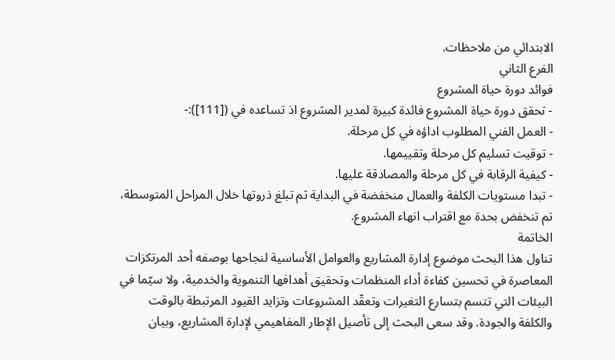الابتدائي من ملاحظات.
الفرع الثاني
فوائد دورة حياة المشروع
- تحقق دورة حياة المشروع فائدة كبيرة لمدير المشروع اذ تساعده في ([111]):-
- العمل الفني المطلوب اداؤه في كل مرحلة.
- توقيت تسليم كل مرحلة وتقييمها.
- كيفية الرقابة في كل مرحلة والمصادقة عليها.
- تبدا مستويات الكلفة والعمال منخفضة في البداية ثم تبلغ ذروتها خلال المراحل المتوسطة، تم تنخفض بحدة مع اقتراب انهاء المشروع.
الخاتمة
تناول هذا البحث موضوع إدارة المشاريع والعوامل الأساسية لنجاحها بوصفه أحد المرتكزات المعاصرة في تحسين كفاءة أداء المنظمات وتحقيق أهدافها التنموية والخدمية، ولا سيّما في البيئات التي تتسم بتسارع التغيرات وتعقّد المشروعات وتزايد القيود المرتبطة بالوقت والكلفة والجودة. وقد سعى البحث إلى تأصيل الإطار المفاهيمي لإدارة المشاريع، وبيان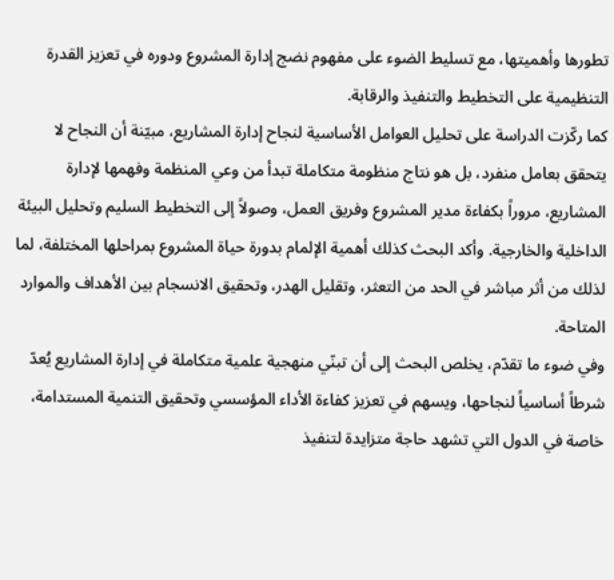تطورها وأهميتها، مع تسليط الضوء على مفهوم نضج إدارة المشروع ودوره في تعزيز القدرة التنظيمية على التخطيط والتنفيذ والرقابة.
كما ركّزت الدراسة على تحليل العوامل الأساسية لنجاح إدارة المشاريع، مبيّنة أن النجاح لا يتحقق بعامل منفرد، بل هو نتاج منظومة متكاملة تبدأ من وعي المنظمة وفهمها لإدارة المشاريع، مروراً بكفاءة مدير المشروع وفريق العمل، وصولاً إلى التخطيط السليم وتحليل البيئة الداخلية والخارجية. وأكد البحث كذلك أهمية الإلمام بدورة حياة المشروع بمراحلها المختلفة، لما لذلك من أثر مباشر في الحد من التعثر، وتقليل الهدر، وتحقيق الانسجام بين الأهداف والموارد المتاحة.
وفي ضوء ما تقدّم، يخلص البحث إلى أن تبنّي منهجية علمية متكاملة في إدارة المشاريع يُعدّ شرطاً أساسياً لنجاحها، ويسهم في تعزيز كفاءة الأداء المؤسسي وتحقيق التنمية المستدامة، خاصة في الدول التي تشهد حاجة متزايدة لتنفيذ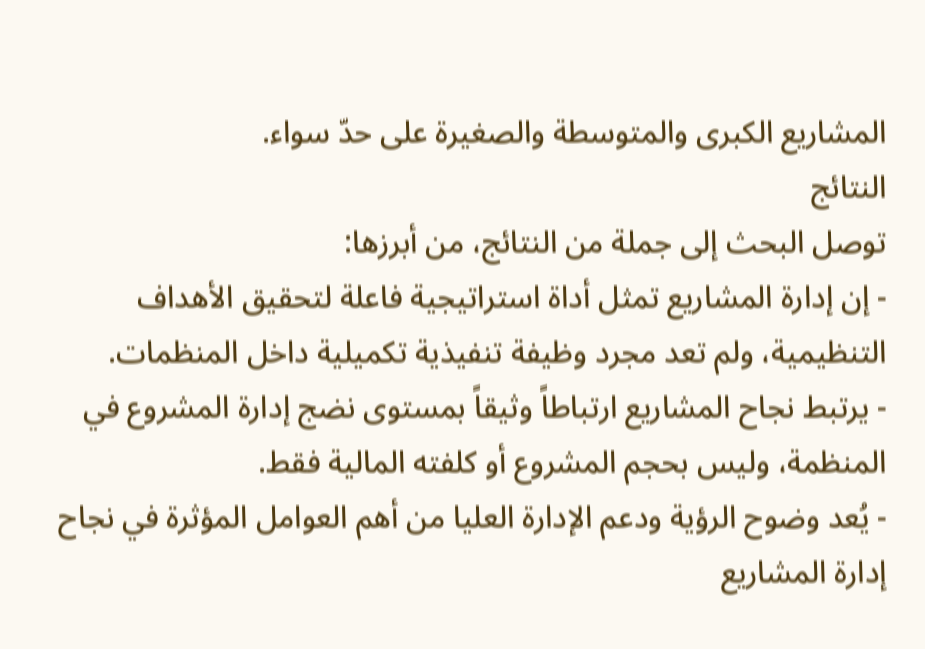المشاريع الكبرى والمتوسطة والصغيرة على حدّ سواء.
النتائج
توصل البحث إلى جملة من النتائج، من أبرزها:
- إن إدارة المشاريع تمثل أداة استراتيجية فاعلة لتحقيق الأهداف التنظيمية، ولم تعد مجرد وظيفة تنفيذية تكميلية داخل المنظمات.
- يرتبط نجاح المشاريع ارتباطاً وثيقاً بمستوى نضج إدارة المشروع في المنظمة، وليس بحجم المشروع أو كلفته المالية فقط.
- يُعد وضوح الرؤية ودعم الإدارة العليا من أهم العوامل المؤثرة في نجاح إدارة المشاريع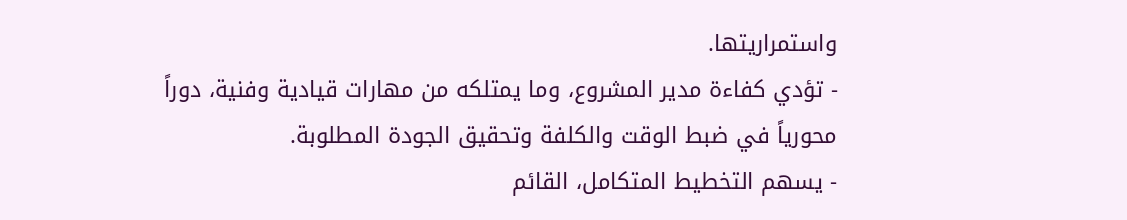واستمراريتها.
- تؤدي كفاءة مدير المشروع، وما يمتلكه من مهارات قيادية وفنية، دوراً محورياً في ضبط الوقت والكلفة وتحقيق الجودة المطلوبة.
- يسهم التخطيط المتكامل، القائم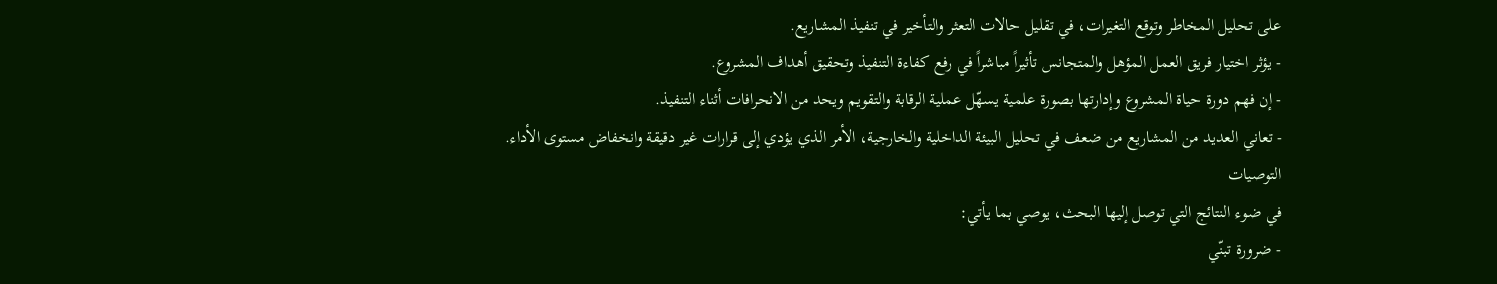على تحليل المخاطر وتوقع التغيرات، في تقليل حالات التعثر والتأخير في تنفيذ المشاريع.
- يؤثر اختيار فريق العمل المؤهل والمتجانس تأثيراً مباشراً في رفع كفاءة التنفيذ وتحقيق أهداف المشروع.
- إن فهم دورة حياة المشروع وإدارتها بصورة علمية يسهّل عملية الرقابة والتقويم ويحد من الانحرافات أثناء التنفيذ.
- تعاني العديد من المشاريع من ضعف في تحليل البيئة الداخلية والخارجية، الأمر الذي يؤدي إلى قرارات غير دقيقة وانخفاض مستوى الأداء.
التوصيات
في ضوء النتائج التي توصل إليها البحث، يوصي بما يأتي:
- ضرورة تبنّي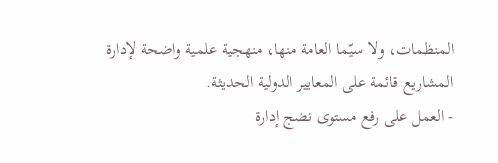المنظمات، ولا سيّما العامة منها، منهجية علمية واضحة لإدارة المشاريع قائمة على المعايير الدولية الحديثة.
- العمل على رفع مستوى نضج إدارة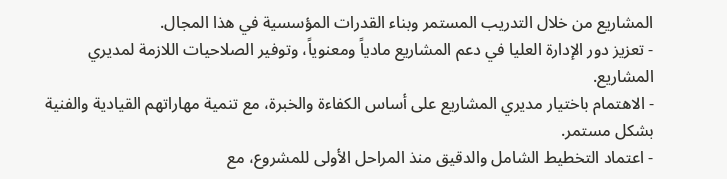المشاريع من خلال التدريب المستمر وبناء القدرات المؤسسية في هذا المجال.
- تعزيز دور الإدارة العليا في دعم المشاريع مادياً ومعنوياً، وتوفير الصلاحيات اللازمة لمديري المشاريع.
- الاهتمام باختيار مديري المشاريع على أساس الكفاءة والخبرة، مع تنمية مهاراتهم القيادية والفنية بشكل مستمر.
- اعتماد التخطيط الشامل والدقيق منذ المراحل الأولى للمشروع، مع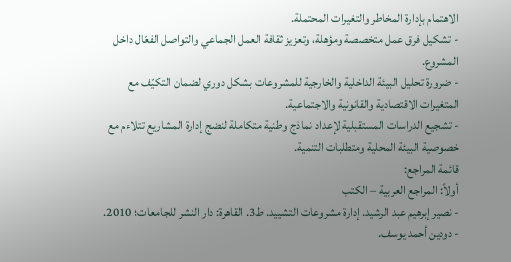الاهتمام بإدارة المخاطر والتغيرات المحتملة.
- تشكيل فرق عمل متخصصة ومؤهلة، وتعزيز ثقافة العمل الجماعي والتواصل الفعّال داخل المشروع.
- ضرورة تحليل البيئة الداخلية والخارجية للمشروعات بشكل دوري لضمان التكيّف مع المتغيرات الاقتصادية والقانونية والاجتماعية.
- تشجيع الدراسات المستقبلية لإعداد نماذج وطنية متكاملة لنضج إدارة المشاريع تتلاءم مع خصوصية البيئة المحلية ومتطلبات التنمية.
قائمة المراجع:
أولاً: المراجع العربية – الكتب
- نصير إبرهيم عبد الرشيد. إدارة مشروعات التشييد. ط3. القاهرة: دار النشر للجامعات؛ 2010.
- دودين أحمد يوسف.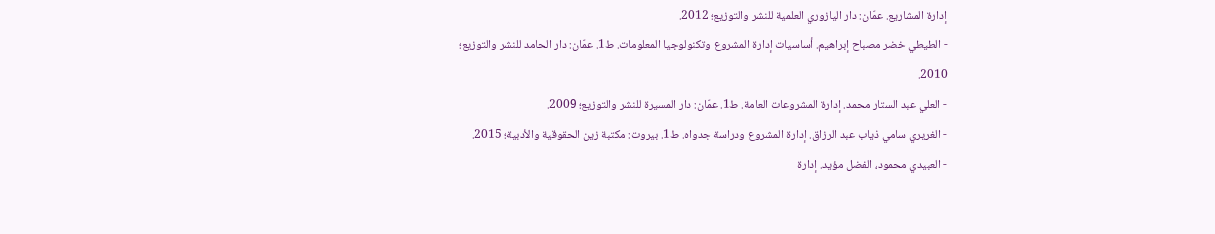إدارة المشاريع. عمّان: دار اليازوري العلمية للنشر والتوزيع؛ 2012.
- الطيطي خضر مصباح إبراهيم. أساسيات إدارة المشروع وتكنولوجيا المعلومات. ط1. عمّان: دار الحامد للنشر والتوزيع؛ 2010.
- العلي عبد الستار محمد. إدارة المشروعات العامة. ط1. عمّان: دار المسيرة للنشر والتوزيع؛ 2009.
- الغريري سامي ذياب عبد الرزاق. إدارة المشروع ودراسة جدواه. ط1. بيروت: مكتبة زين الحقوقية والأدبية؛ 2015.
- العبيدي محمود، الفضل مؤيد. إدارة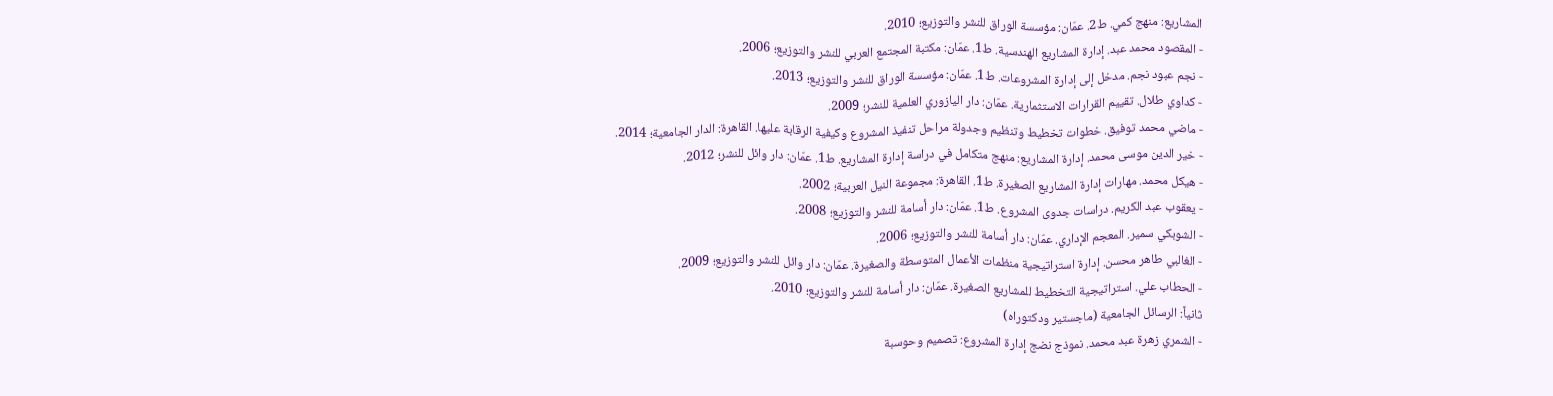المشاريع: منهج كمي. ط2. عمّان: مؤسسة الوراق للنشر والتوزيع؛ 2010.
- المقصود محمد عبد. إدارة المشاريع الهندسية. ط1. عمّان: مكتبة المجتمع العربي للنشر والتوزيع؛ 2006.
- نجم عبود نجم. مدخل إلى إدارة المشروعات. ط1. عمّان: مؤسسة الوراق للنشر والتوزيع؛ 2013.
- كداوي طلال. تقييم القرارات الاستثمارية. عمّان: دار اليازوري العلمية للنشر؛ 2009.
- ماضي محمد توفيق. خطوات تخطيط وتنظيم وجدولة مراحل تنفيذ المشروع وكيفية الرقابة عليها. القاهرة: الدار الجامعية؛ 2014.
- خير الدين موسى محمد. إدارة المشاريع: منهج متكامل في دراسة إدارة المشاريع. ط1. عمّان: دار وائل للنشر؛ 2012.
- هيكل محمد. مهارات إدارة المشاريع الصغيرة. ط1. القاهرة: مجموعة النيل العربية؛ 2002.
- يعقوب عبد الكريم. دراسات جدوى المشروع. ط1. عمّان: دار أسامة للنشر والتوزيع؛ 2008.
- الشوبكي سمير. المعجم الإداري. عمّان: دار أسامة للنشر والتوزيع؛ 2006.
- الغالبي طاهر محسن. إدارة استراتيجية منظمات الأعمال المتوسطة والصغيرة. عمّان: دار وائل للنشر والتوزيع؛ 2009.
- الحطاب علي. استراتيجية التخطيط للمشاريع الصغيرة. عمّان: دار أسامة للنشر والتوزيع؛ 2010.
ثانياً: الرسائل الجامعية (ماجستير ودكتوراه)
- الشمري زهرة عبد محمد. نموذج نضج إدارة المشروع: تصميم وحوسبة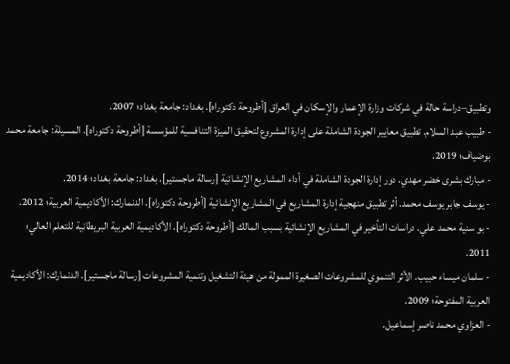وتطبيق–دراسة حالة في شركات وزارة الإعمار والإسكان في العراق [أطروحة دكتوراه]. بغداد: جامعة بغداد؛ 2007.
- طبيب عبد السلام. تطبيق معايير الجودة الشاملة على إدارة المشروع لتحقيق الميزة التنافسية للمؤسسة [أطروحة دكتوراه]. المسيلة: جامعة محمد بوضياف؛ 2019.
- مبارك بشرى خضر مهدي. دور إدارة الجودة الشاملة في أداء المشاريع الإنشائية [رسالة ماجستير]. بغداد: جامعة بغداد؛ 2014.
- يوسف جابر يوسف محمد. أثر تطبيق منهجية إدارة المشاريع في المشاريع الإنشائية [أطروحة دكتوراه]. الدنمارك: الأكاديمية العربية؛ 2012.
- بو سنية محمد علي. دراسات التأخير في المشاريع الإنشائية بسبب المالك [أطروحة دكتوراه]. الأكاديمية العربية البريطانية للتعلم العالي؛ 2011.
- سلمان ميساء حبيب. الأثر التنموي للمشروعات الصغيرة الممولة من هيئة التشغيل وتنمية المشروعات [رسالة ماجستير]. الدنمارك: الأكاديمية العربية المفتوحة؛ 2009.
- العزاوي محمد ناصر إسماعيل.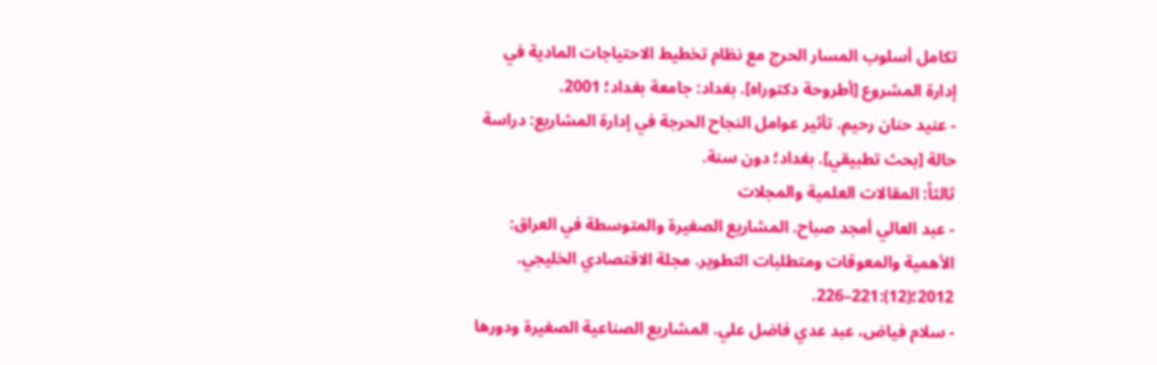تكامل أسلوب المسار الحرج مع نظام تخطيط الاحتياجات المادية في إدارة المشروع [أطروحة دكتوراه]. بغداد: جامعة بغداد؛ 2001.
- عنيد حنان رحيم. تأثير عوامل النجاح الحرجة في إدارة المشاريع: دراسة حالة [بحث تطبيقي]. بغداد؛ دون سنة.
ثالثاً: المقالات العلمية والمجلات
- عبد العالي أمجد صباح. المشاريع الصغيرة والمتوسطة في العراق: الأهمية والمعوقات ومتطلبات التطوير. مجلة الاقتصادي الخليجي. 2012؛(12):221–226.
- سلام فياض، عبد عدي فاضل علي. المشاريع الصناعية الصغيرة ودورها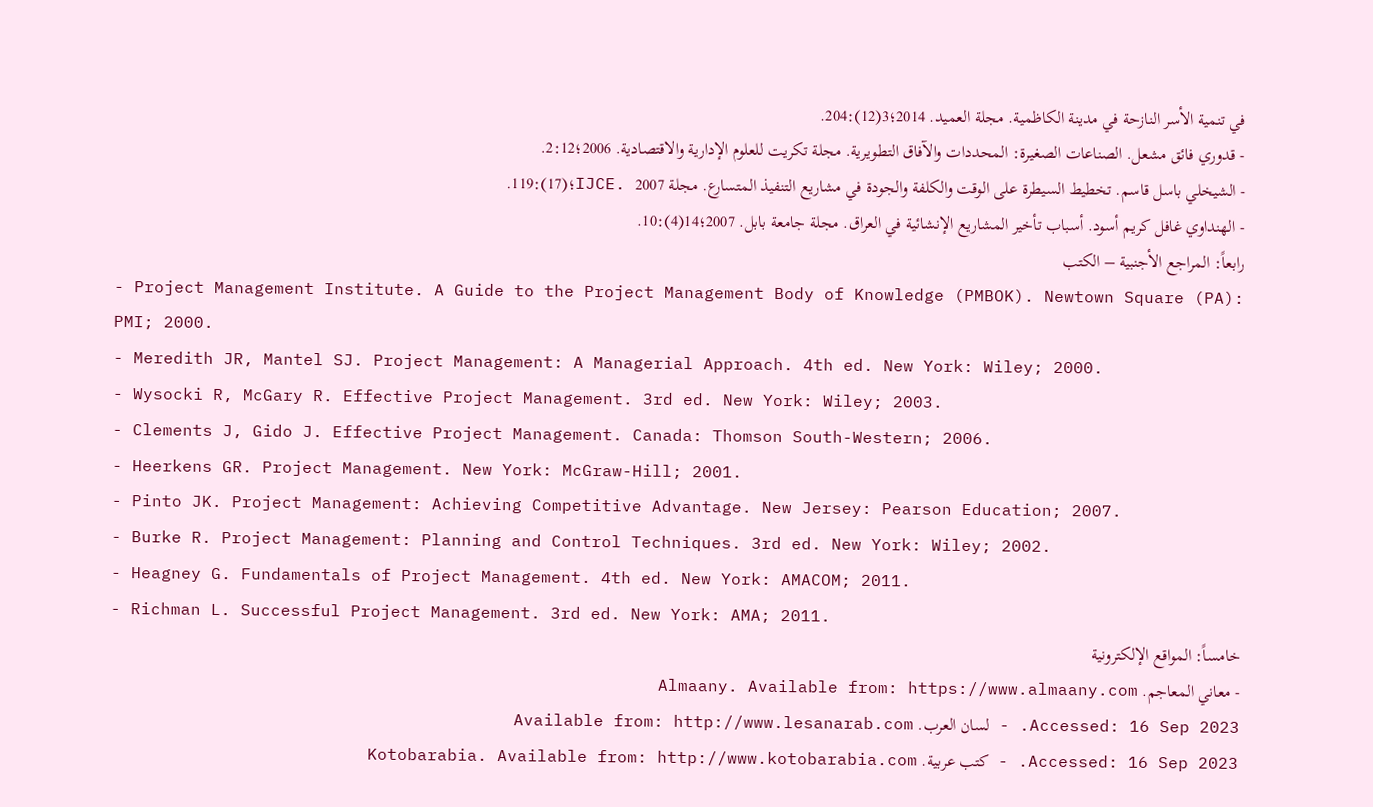في تنمية الأسر النازحة في مدينة الكاظمية. مجلة العميد. 2014؛3(12):204.
- قدوري فائق مشعل. الصناعات الصغيرة: المحددات والآفاق التطويرية. مجلة تكريت للعلوم الإدارية والاقتصادية. 2006؛2:12.
- الشيخلي باسل قاسم. تخطيط السيطرة على الوقت والكلفة والجودة في مشاريع التنفيذ المتسارع. مجلة IJCE. 2007؛(17):119.
- الهنداوي غافل كريم أسود. أسباب تأخير المشاريع الإنشائية في العراق. مجلة جامعة بابل. 2007؛14(4):10.
رابعاً: المراجع الأجنبية – الكتب
- Project Management Institute. A Guide to the Project Management Body of Knowledge (PMBOK). Newtown Square (PA): PMI; 2000.
- Meredith JR, Mantel SJ. Project Management: A Managerial Approach. 4th ed. New York: Wiley; 2000.
- Wysocki R, McGary R. Effective Project Management. 3rd ed. New York: Wiley; 2003.
- Clements J, Gido J. Effective Project Management. Canada: Thomson South-Western; 2006.
- Heerkens GR. Project Management. New York: McGraw-Hill; 2001.
- Pinto JK. Project Management: Achieving Competitive Advantage. New Jersey: Pearson Education; 2007.
- Burke R. Project Management: Planning and Control Techniques. 3rd ed. New York: Wiley; 2002.
- Heagney G. Fundamentals of Project Management. 4th ed. New York: AMACOM; 2011.
- Richman L. Successful Project Management. 3rd ed. New York: AMA; 2011.
خامساً: المواقع الإلكترونية
- معاني المعاجم. Almaany. Available from: https://www.almaany.com
Accessed: 16 Sep 2023. - لسان العرب. Available from: http://www.lesanarab.com
Accessed: 16 Sep 2023. - كتب عربية. Kotobarabia. Available from: http://www.kotobarabia.com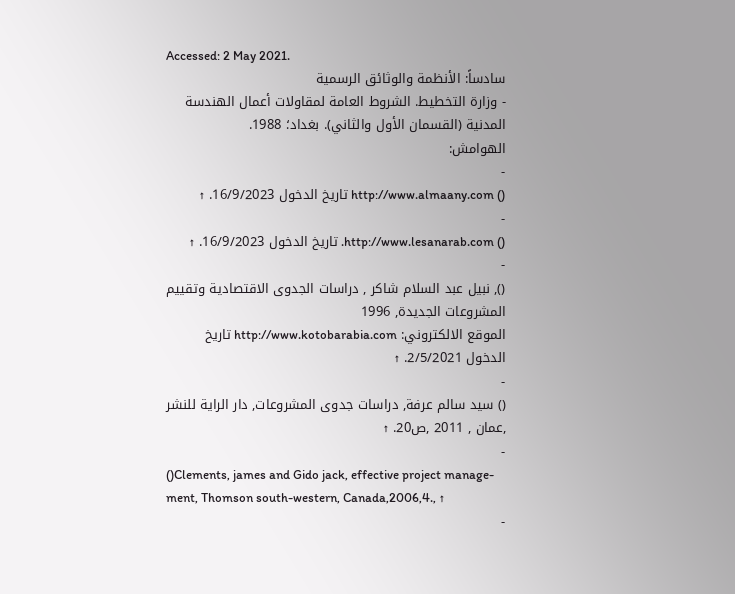Accessed: 2 May 2021.
سادساً: الأنظمة والوثائق الرسمية
- وزارة التخطيط. الشروط العامة لمقاولات أعمال الهندسة المدنية (القسمان الأول والثاني). بغداد؛ 1988.
الهوامش:
-
() http://www.almaany.com تاريخ الدخول 16/9/2023. ↑
-
() http://www.lesanarab.com. تاريخ الدخول 16/9/2023. ↑
-
(), نبيل عبد السلام شاكر , دراسات الجدوى الاقتصادية وتقييم المشروعات الجديدة, 1996
الموقع الالكتروني: http://www.kotobarabia.com تاريخ الدخول 2/5/2021. ↑
-
() سيد سالم عرفة, دراسات جدوى المشروعات, دار الراية للنشر ,عمان , 2011 ,ص20. ↑
-
()Clements, james and Gido jack, effective project manage- ment, Thomson south-western, Canada,2006,4., ↑
-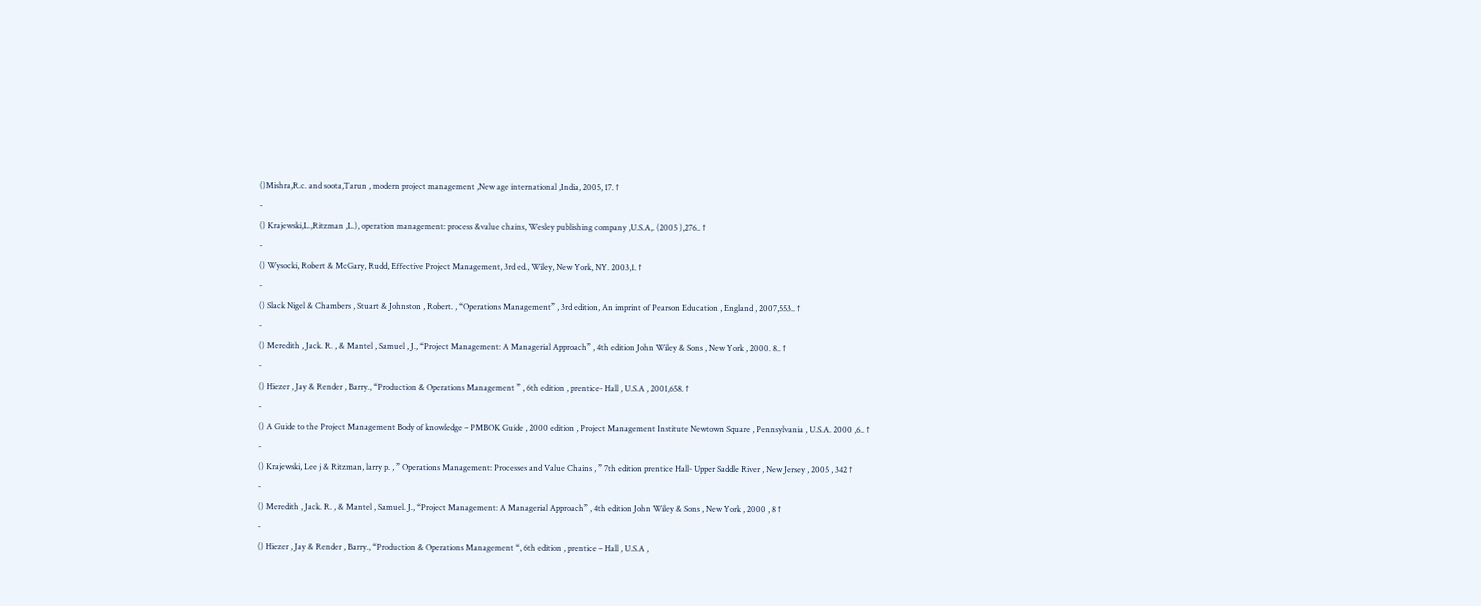()Mishra,R.c. and soota,Tarun , modern project management ,New age international ,India, 2005, 17. ↑
-
() Krajewski,L.,Ritzman ,L.), operation management: process &value chains, Wesley publishing company ,U.S.A,. (2005 ),276.. ↑
-
() Wysocki, Robert & McGary, Rudd, Effective Project Management, 3rd ed., Wiley, New York, NY. 2003,1. ↑
-
() Slack Nigel & Chambers , Stuart & Johnston , Robert. , “Operations Management” , 3rd edition, An imprint of Pearson Education , England , 2007,553.. ↑
-
() Meredith , Jack. R. , & Mantel , Samuel , J., “Project Management: A Managerial Approach” , 4th edition John Wiley & Sons , New York , 2000. 8.. ↑
-
() Hiezer , Jay & Render , Barry., “Production & Operations Management ” , 6th edition , prentice- Hall , U.S.A , 2001,658. ↑
-
() A Guide to the Project Management Body of knowledge – PMBOK Guide , 2000 edition , Project Management Institute Newtown Square , Pennsylvania , U.S.A. 2000 ,6.. ↑
-
() Krajewski, Lee j & Ritzman, larry p. , ” Operations Management: Processes and Value Chains , ” 7th edition prentice Hall- Upper Saddle River , New Jersey , 2005 , 342 ↑
-
() Meredith , Jack. R. , & Mantel , Samuel. J., “Project Management: A Managerial Approach” , 4th edition John Wiley & Sons , New York , 2000 , 8 ↑
-
() Hiezer , Jay & Render , Barry., “Production & Operations Management “, 6th edition , prentice – Hall , U.S.A ,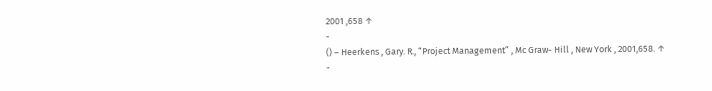2001 ,658 ↑
-
() – Heerkens , Gary. R., “Project Management” , Mc Graw- Hill , New York , 2001,658. ↑
-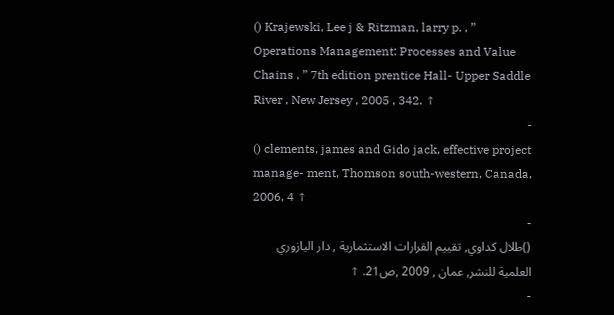() Krajewski, Lee j & Ritzman, larry p. , ” Operations Management: Processes and Value Chains , ” 7th edition prentice Hall- Upper Saddle River , New Jersey , 2005 , 342. ↑
-
() clements, james and Gido jack, effective project manage- ment, Thomson south-western, Canada, 2006, 4 ↑
-
()طلال كداوي, تقييم القرارات الاستثمارية , دار اليازوري العلمية للنشر, عمان , 2009 ,ص21. ↑
-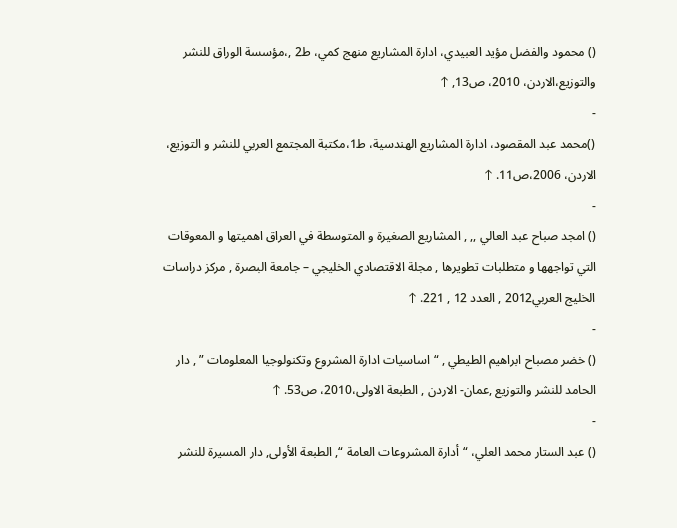() محمود والفضل مؤيد العبيدي، ادارة المشاريع منهج كمي، ط2 ,،مؤسسة الوراق للنشر والتوزيع،الاردن، 2010، ص13, ↑
-
()محمد عبد المقصود، ادارة المشاريع الهندسية، ط1،مكتبة المجتمع العربي للنشر و التوزيع، الاردن، 2006،ص11. ↑
-
() امجد صباح عبد العالي ,, , المشاريع الصغيرة و المتوسطة في العراق اهميتها و المعوقات التي تواجهها و متطلبات تطويرها , مجلة الاقتصادي الخليجي – جامعة البصرة , مركز دراسات الخليج العربي2012 , العدد 12 , 221. ↑
-
() خضر مصباح ابراهيم الطيطي , “اساسيات ادارة المشروع وتكنولوجيا المعلومات ” , دار الحامد للنشر والتوزيع ,عمان- الاردن , الطبعة الاولى،2010، ص53. ↑
-
() عبد الستار محمد العلي، “أدارة المشروعات العامة “, الطبعة الأولى, دار المسيرة للنشر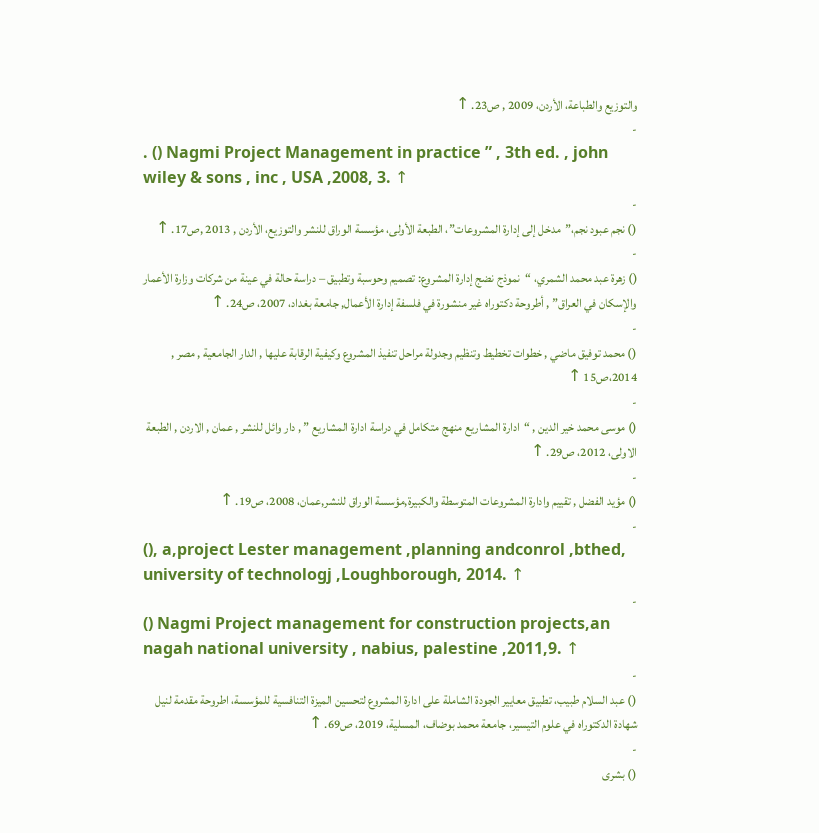والتوزيع والطباعة، الأردن، 2009 , ص23. ↑
-
. () Nagmi Project Management in practice ” , 3th ed. , john wiley & sons , inc , USA ,2008, 3. ↑
-
() نجم عبود نجم،”مدخل إلى إدارة المشروعات”، الطبعة الأولى، مؤسسة الوراق للنشر والتوزيع، الأردن , 2013 ,ص17. ↑
-
() زهرة عبد محمد الشمري، “نموذج نضج إدارة المشروع: تصميم وحوسبة وتطبيق – دراسة حالة في عينة من شركات وزارة الأعمار والإسكان في العراق” , أطروحة دكتوراه غير منشورة في فلسفة إدارة الأعمال, جامعة بغداد، 2007، ص24. ↑
-
() محمد توفيق ماضي , خطوات تخطيط وتنظيم وجدولة مراحل تنفيذ المشروع وكيفية الرقابة عليها , الدار الجامعية , مصر , 2014،ص15 ↑
-
() موسى محمد خير الدين , “ادارة المشاريع منهج متكامل في دراسة ادارة المشاريع ” , دار وائل للنشر , عمان , الاردن , الطبعة الاولى، 2012، ص29. ↑
-
() مؤيد الفضل , تقييم وادارة المشروعات المتوسطة والكبيرة,مؤسسة الوراق للنشر,عمان، 2008، ص19. ↑
-
(), a,project Lester management ,planning andconrol ,bthed, university of technologj ,Loughborough, 2014. ↑
-
() Nagmi Project management for construction projects,an nagah national university , nabius, palestine ,2011,9. ↑
-
() عبد السلام طبيب، تطبيق معايير الجودة الشاملة على ادارة المشروع لتحسين الميزة التنافسية للمؤسسة، اطروحة مقدمة لنيل شهادة الدكتوراه في علوم التيسير، جامعة محمد بوضاف، المسلية، 2019، ص69. ↑
-
() بشرى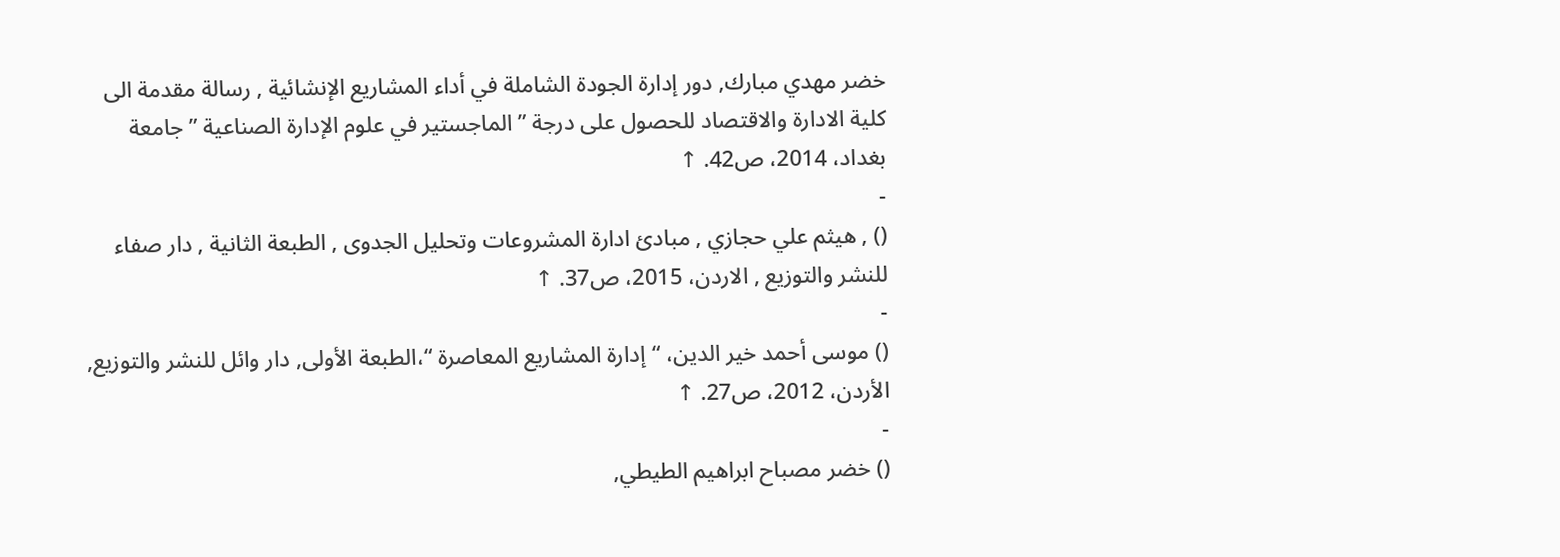خضر مهدي مبارك, دور إدارة الجودة الشاملة في أداء المشاریع الإنشائية , رسالة مقدمة الى كلية الادارة والاقتصاد للحصول على درجة ” الماجستیر في علوم الإدارة الصناعية ” جامعة بغداد، 2014، ص42. ↑
-
() , هيثم علي حجازي , مبادئ ادارة المشروعات وتحليل الجدوى , الطبعة الثانية , دار صفاء للنشر والتوزيع , الاردن، 2015، ص37. ↑
-
() موسى أحمد خير الدين، “إدارة المشاريع المعاصرة “،الطبعة الأولى, دار وائل للنشر والتوزيع, الأردن، 2012، ص27. ↑
-
() خضر مصباح ابراهيم الطيطي,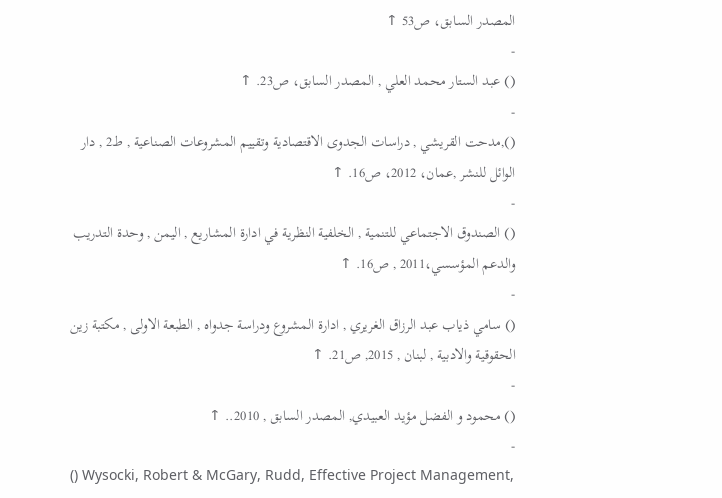المصدر السابق، ص53 ↑
-
() عبد الستار محمد العلي , المصدر السابق، ص23. ↑
-
(),مدحت القريشي , دراسات الجدوى الاقتصادية وتقييم المشروعات الصناعية , ط2 , دار الوائل للنشر ,عمان، 2012، ص16. ↑
-
() الصندوق الاجتماعي للتنمية , الخلفية النظرية في ادارة المشاريع , اليمن , وحدة التدريب والدعم المؤسسي،2011 , ص16. ↑
-
() سامي ذياب عبد الرزاق الغريري , ادارة المشروع ودراسة جدواه , الطبعة الاولى , مكتبة زين الحقوقية والادبية , لبنان , 2015, ص21. ↑
-
() محمود و الفضل مؤيد العبيدي, المصدر السابق , 2010.. ↑
-
() Wysocki, Robert & McGary, Rudd, Effective Project Management,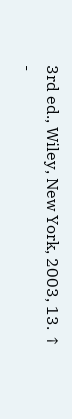3rd ed., Wiley, New York, 2003, 13. ↑
-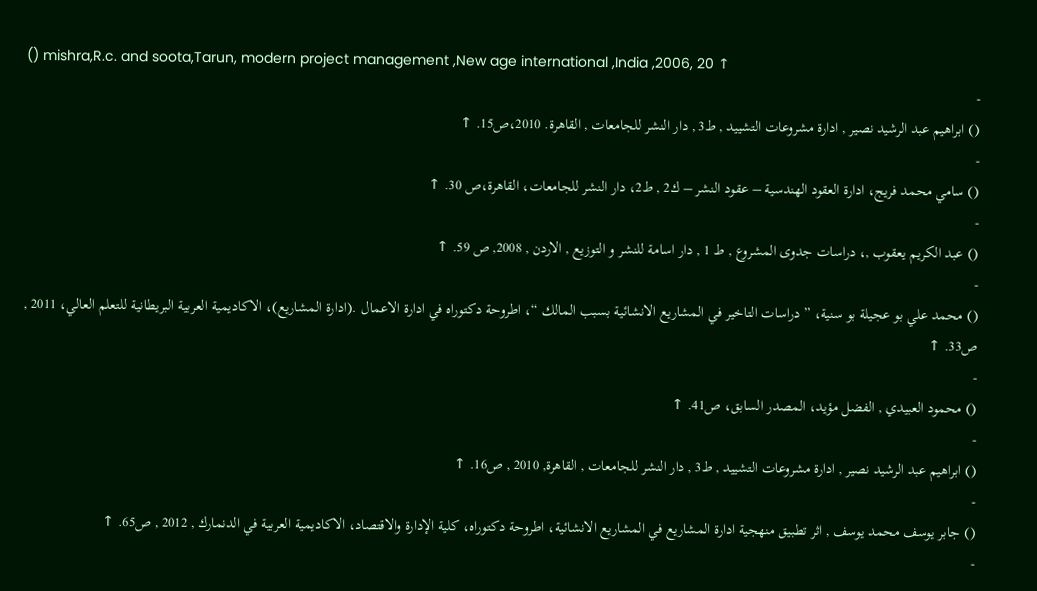() mishra,R.c. and soota,Tarun, modern project management ,New age international ,India ,2006, 20 ↑
-
() ابراهيم عبد الرشيد نصير , ادارة مشروعات التشييد , ط3 , دار النشر للجامعات , القاهرة. 2010،ص15. ↑
-
() سامي محمد فريج، ادارة العقود الهندسية – عقود النشر – ك2 , ط2، دار النشر للجامعات، القاهرة،ص 30. ↑
-
() عبد الكريم يعقوب ,، دراسات جدوى المشروع , ط 1 , دار اسامة للنشر و التوزيع , الاردن , 2008, ص 59. ↑
-
() محمد علي بو عجيلة بو سنية، ” دراسات التاخير في المشاريع الانشائية بسبب المالك “، اطروحة دكتوراه في ادارة الاعمال .(ادارة المشاريع)، الاكاديمية العربية البريطانية للتعلم العالي، 2011 , ص33. ↑
-
() محمود العبيدي , الفضل مؤيد، المصدر السابق، ص41. ↑
-
() ابراهيم عبد الرشيد نصير , ادارة مشروعات التشييد , ط3 , دار النشر للجامعات , القاهرة, 2010 , ص16. ↑
-
() جابر يوسف محمد يوسف , اثر تطبيق منهجية ادارة المشاريع في المشاريع الانشائية، اطروحة دكتوراه، كلية الإدارة والاقتصاد، الاكاديمية العربية في الدنمارك , 2012 , ص65. ↑
-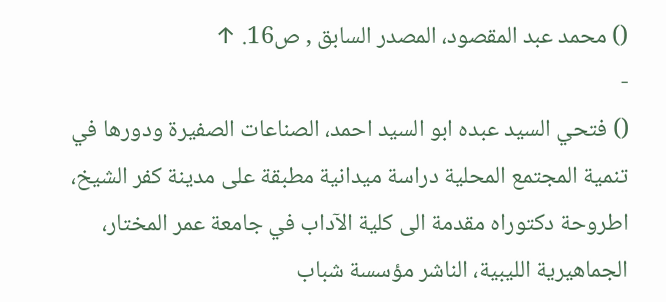() محمد عبد المقصود، المصدر السابق , ص16. ↑
-
() فتحي السيد عبده ابو السيد احمد، الصناعات الصفيرة ودورها في تنمية المجتمع المحلية دراسة ميدانية مطبقة على مدينة كفر الشيخ، اطروحة دكتوراه مقدمة الى كلية الآداب في جامعة عمر المختار، الجماهيرية الليبية، الناشر مؤسسة شباب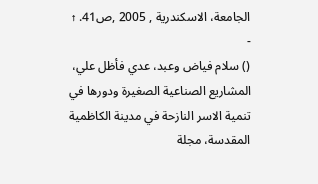الجامعة، الاسكندرية , 2005 ,ص41. ↑
-
() سلام فياض وعبد، عدي فأظل علي، المشاريع الصناعية الصغيرة ودورها في تنمية الاسر النازحة في مدينة الكاظمية المقدسة، مجلة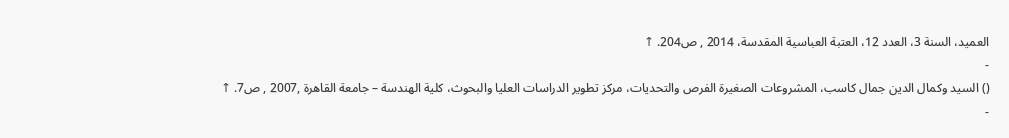العميد، السنة 3، العدد 12، العتبة العباسية المقدسة، 2014 , ص204. ↑
-
() السيد وكمال الدين جمال كاسب، المشروعات الصغيرة الفرص والتحديات، مركز تطوير الدراسات العليا والبحوث، كلية الهندسة – جامعة القاهرة ,2007 , ص7. ↑
-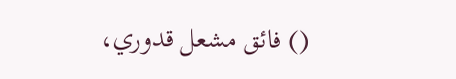() فائق مشعل قدوري،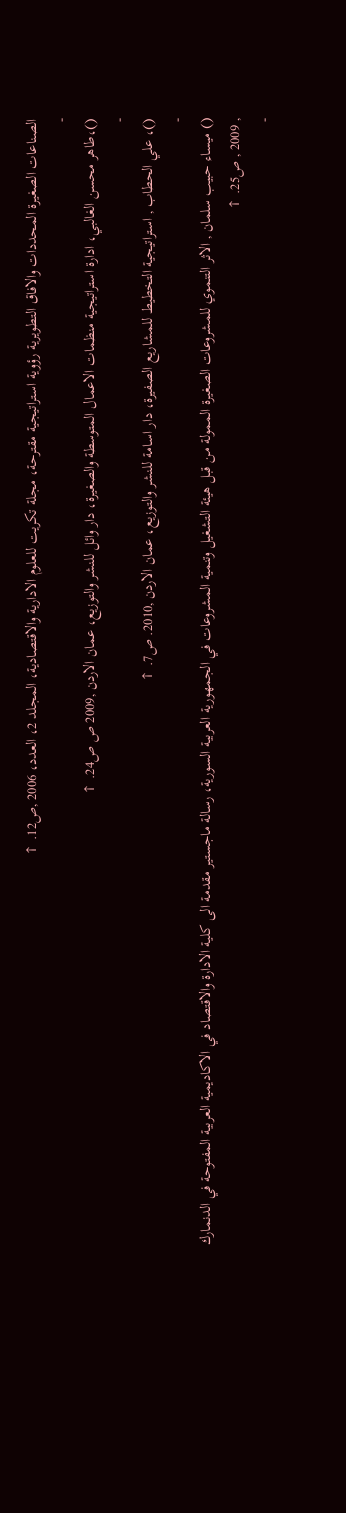الصناعات الصغيرة المحددات والافاق التطويرية رؤوية استراتيجية مقترحة، مجلة تكريت للعلوم الادارية والاقتصادية، المجلد 2، العدد، 2006 ,ص12. ↑
-
()،طاهر محسن الغالبي، ادارة استراتيجية منظمات الاعمال المتوسطة والصغيرة، دار وائل للنشر والتوزيع، عمان الاردن ,2009 ص ص24. ↑
-
()، علي الحطاب , استراتيجية التخطيط للمشاريع الصفيرة، دار اسامة للنشر والتوزيع، عمان الاردن ,2010. ص7. ↑
-
() ميساء حبيب سلمان , الاثر التنموي للمشروعات الصغيرة الممولة من قبل هيئة التشغيل وتنمية المشروعات في الجمهورية العربية السورية، رسالة ماجستير مقدمة الى كلية الادارة والاقتصاد في الاكاديمية العربية المفتوحة في الدنمارك , 2009 , ص25. ↑
-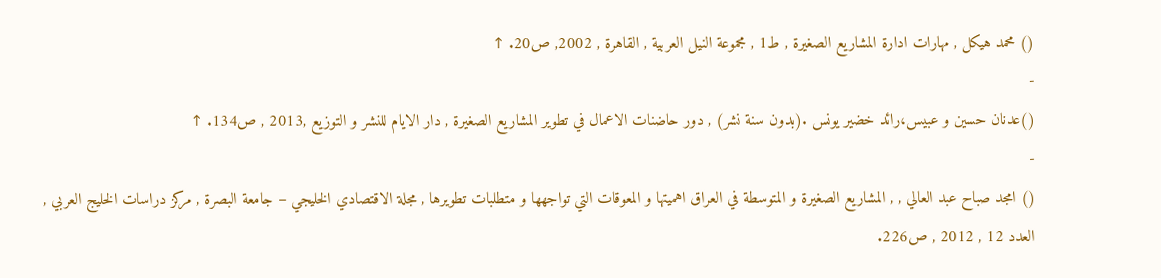() محمد هيكل , مهارات ادارة المشاريع الصغيرة , ط1 , مجموعة النيل العربية , القاهرة , 2002, ص20. ↑
-
()عدنان حسين و عبيس،رائد خضير يونس .(بدون سنة نشر) , دور حاضنات الاعمال في تطوير المشاريع الصغيرة , دار الايام للنشر و التوزيع ,2013 , ص134. ↑
-
() امجد صباح عبد العالي , , المشاريع الصغيرة و المتوسطة في العراق اهميتها و المعوقات التي تواجهها و متطلبات تطويرها , مجلة الاقتصادي الخليجي – جامعة البصرة , مركز دراسات الخليج العربي , العدد 12 , 2012 , ص226.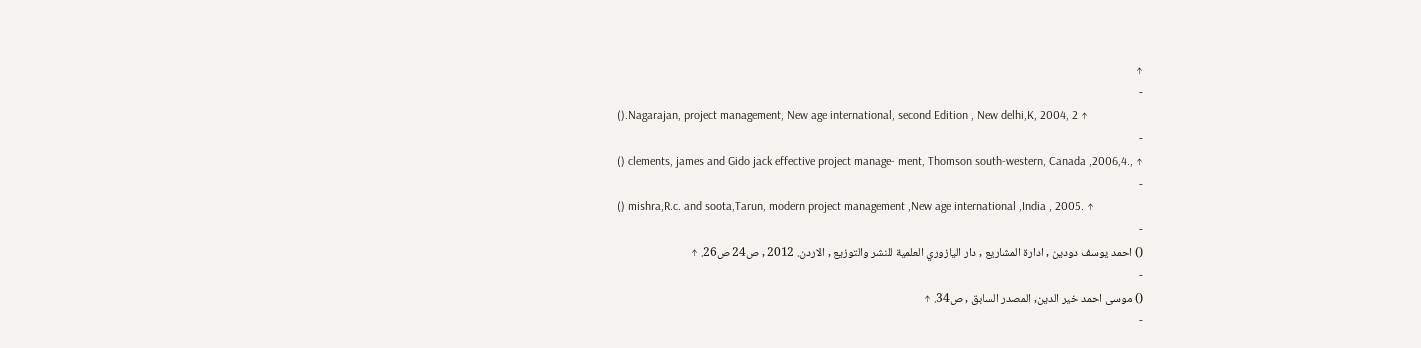↑
-
().Nagarajan, project management, New age international, second Edition , New delhi,K, 2004, 2 ↑
-
() clements, james and Gido jack effective project manage- ment, Thomson south-western, Canada ,2006,4., ↑
-
() mishra,R.c. and soota,Tarun, modern project management ,New age international ,India , 2005. ↑
-
() احمد يوسف دودين , ادارة المشاريع , دار اليازوري العلمية للنشر والتوزيع , الاردن. 2012 , ص24 ص26. ↑
-
() موسى احمد خير الدين, المصدر السابق , ص34. ↑
-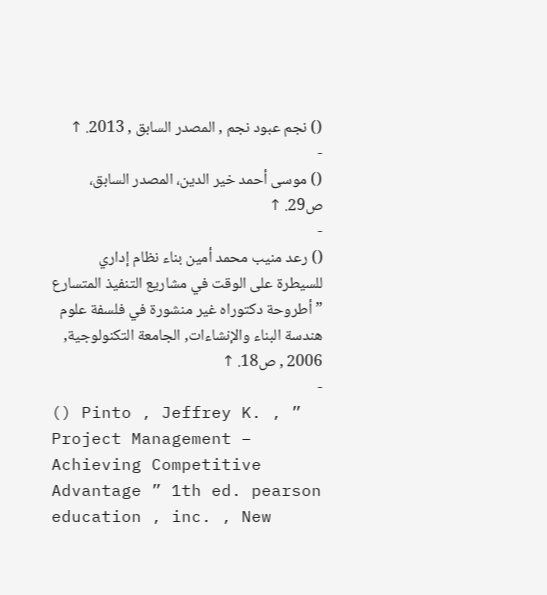() نجم عبود نجم , المصدر السابق , 2013. ↑
-
() موسى أحمد خير الدين، المصدر السابق، ص29. ↑
-
() رعد منيب محمد أمين بناء نظام إداري للسيطرة على الوقت في مشاريع التنفيذ المتسارع ” أطروحة دكتوراه غير منشورة في فلسفة علوم هندسة البناء والإنشاءات, الجامعة التكنولوجية, 2006 , ص18. ↑
-
() Pinto , Jeffrey K. , ” Project Management – Achieving Competitive Advantage ” 1th ed. pearson education , inc. , New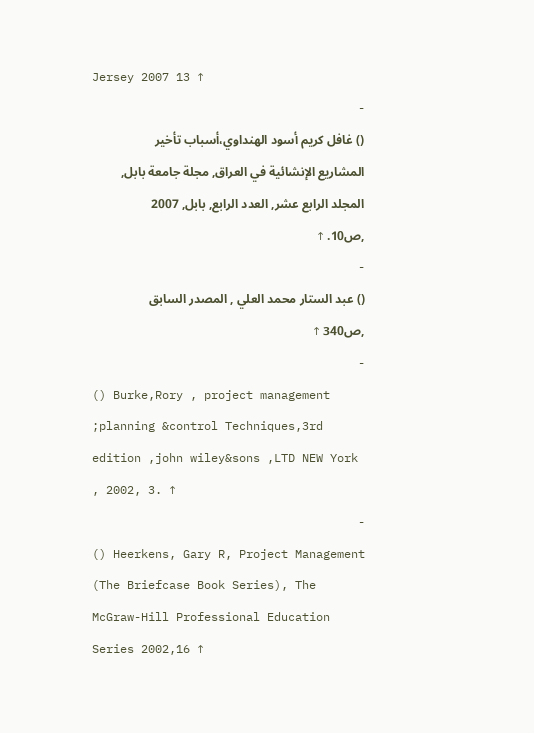Jersey 2007 13 ↑
-
() غافل كريم أسود الهنداوي،أسباب تأخير المشاريع الإنشائية في العراق, مجلة جامعة بابل, المجلد الرابع عشر, العدد الرابع, بابل, 2007 ,ص10. ↑
-
() عبد الستار محمد العلي , المصدر السابق ,ص340 ↑
-
() Burke,Rory , project management ;planning &control Techniques,3rd edition ,john wiley&sons ,LTD NEW York , 2002, 3. ↑
-
() Heerkens, Gary R, Project Management (The Briefcase Book Series), The McGraw-Hill Professional Education Series 2002,16 ↑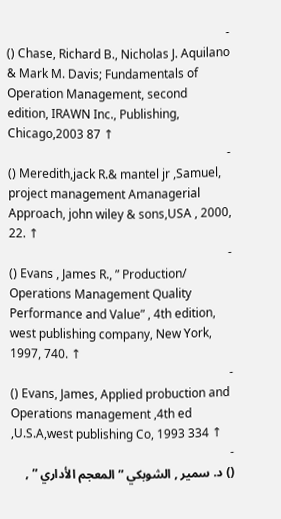-
() Chase, Richard B., Nicholas J. Aquilano & Mark M. Davis; Fundamentals of Operation Management, second edition, IRAWN Inc., Publishing, Chicago,2003 87 ↑
-
() Meredith,jack R.& mantel jr ,Samuel, project management Amanagerial Approach, john wiley & sons,USA , 2000, 22. ↑
-
() Evans , James R., ” Production/ Operations Management Quality Performance and Value” , 4th edition, west publishing company, New York, 1997, 740. ↑
-
() Evans, James, Applied probuction and Operations management ,4th ed ,U.S.A,west publishing Co, 1993 334 ↑
-
() د. سمير , الشوبكي ” المعجم الأداري ” ,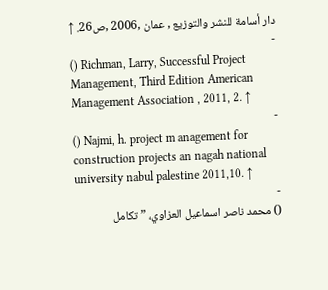دار أسامة للنشر والتوزيع , عمان ,2006 ,ص26. ↑
-
() Richman, Larry, Successful Project Management, Third Edition American Management Association , 2011, 2. ↑
-
() Najmi, h. project m anagement for construction projects an nagah national university nabul palestine 2011,10. ↑
-
() محمد ناصر اسماعيل العزاوي، ” تكامل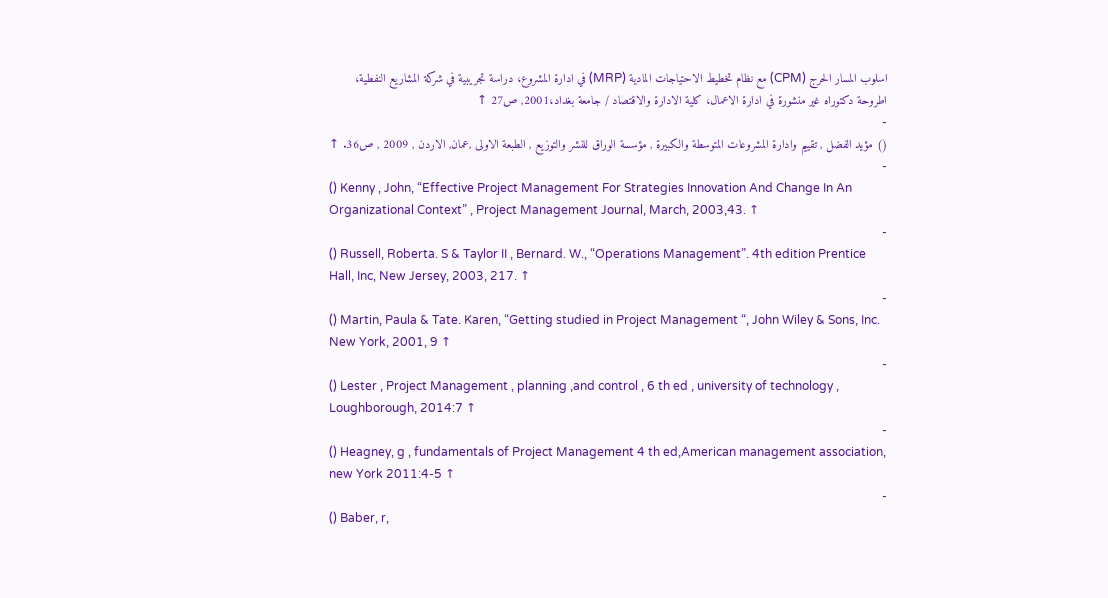اسلوب المسار الحرج (CPM) مع نظام تخطيط الاحتياجات المادية (MRP) في ادارة المشروع، دراسة تجريبية في شركة المشاريع النفطية، اطروحة دكتوراه غير منشورة في ادارة الاعمال، كلية الادارة والاقتصاد / جامعة بغداد،2001, ص27 ↑
-
() مؤيد الفضل , تقييم وادارة المشروعات المتوسطة والكبيرة , مؤسسة الوراق للنشر والتوزيع , الطبعة الاولى ,عمان, الاردن , 2009 , ص36. ↑
-
() Kenny , John, “Effective Project Management For Strategies Innovation And Change In An Organizational Context” , Project Management Journal, March, 2003,43. ↑
-
() Russell, Roberta. S & Taylor II , Bernard. W., “Operations Management”. 4th edition Prentice Hall, Inc, New Jersey, 2003, 217. ↑
-
() Martin, Paula & Tate. Karen, “Getting studied in Project Management “, John Wiley & Sons, Inc. New York, 2001, 9 ↑
-
() Lester , Project Management , planning ,and control , 6 th ed , university of technology , Loughborough, 2014:7 ↑
-
() Heagney, g , fundamentals of Project Management 4 th ed,American management association, new York 2011:4-5 ↑
-
() Baber, r,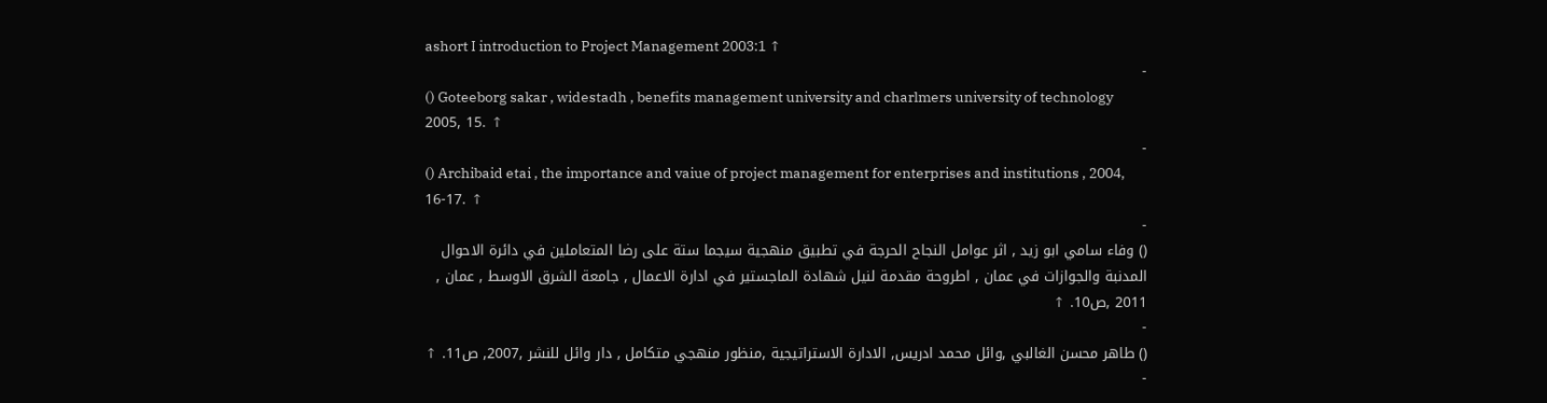ashort I introduction to Project Management 2003:1 ↑
-
() Goteeborg sakar , widestadh , benefits management university and charlmers university of technology 2005, 15. ↑
-
() Archibaid etai , the importance and vaiue of project management for enterprises and institutions , 2004, 16-17. ↑
-
() وفاء سامي ابو زيد , اثر عوامل النجاح الحرجة في تطبيق منهجية سيجما ستة على رضا المتعاملين في دائرة الاحوال المدنبة والجوازات في عمان , اطروحة مقدمة لنيل شهادة الماجستير في ادارة الاعمال , جامعة الشرق الاوسط , عمان , 2011 ,ص10. ↑
-
() طاهر محسن الغالبي ,وائل محمد ادريس, الادارة الاستراتيجية ,منظور منهجي متكامل , دار وائل للنشر ,2007, ص11. ↑
-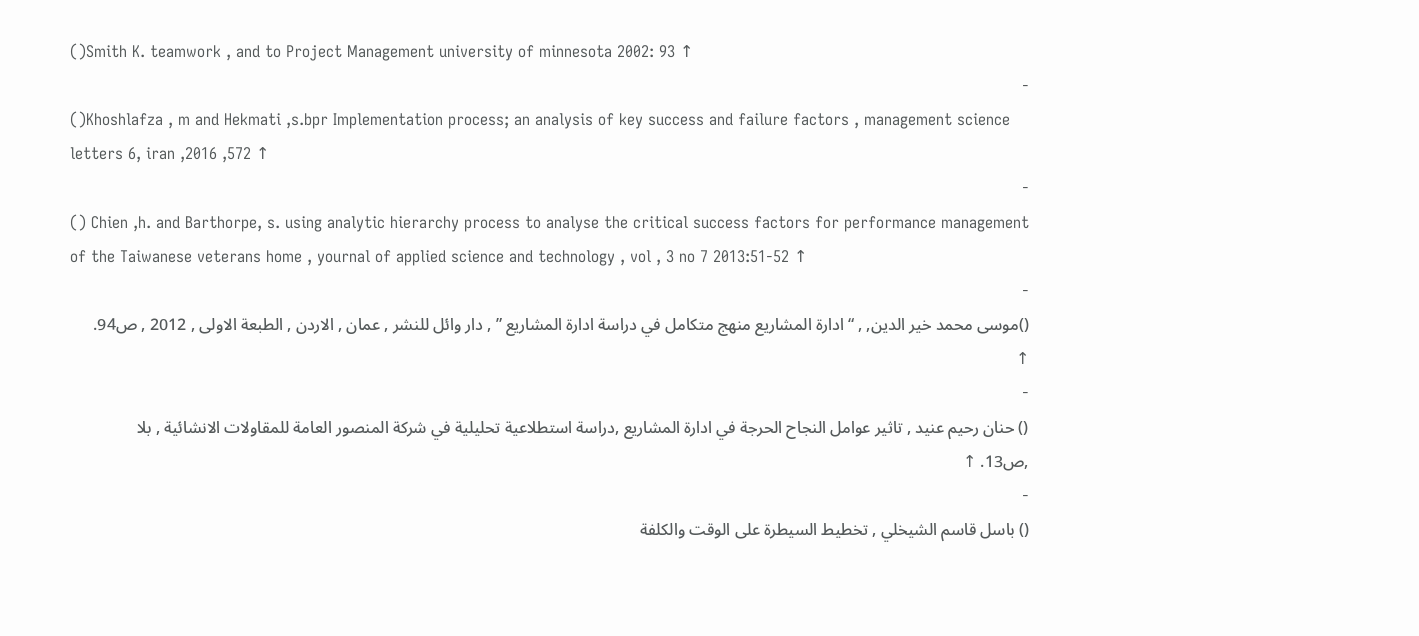()Smith K. teamwork , and to Project Management university of minnesota 2002: 93 ↑
-
()Khoshlafza , m and Hekmati ,s.bpr Implementation process; an analysis of key success and failure factors , management science letters 6, iran ,2016 ,572 ↑
-
() Chien ,h. and Barthorpe, s. using analytic hierarchy process to analyse the critical success factors for performance management of the Taiwanese veterans home , yournal of applied science and technology , vol , 3 no 7 2013:51-52 ↑
-
()موسى محمد خير الدين, , “ادارة المشاريع منهج متكامل في دراسة ادارة المشاريع ” , دار وائل للنشر , عمان , الاردن , الطبعة الاولى , 2012 , ص94. ↑
-
() حنان رحيم عنيد , تاثير عوامل النجاح الحرجة في ادارة المشاريع ,دراسة استطلاعية تحليلية في شركة المنصور العامة للمقاولات الانشائية , بلا ,ص13. ↑
-
() باسل قاسم الشيخلي , تخطيط السيطرة على الوقت والكلفة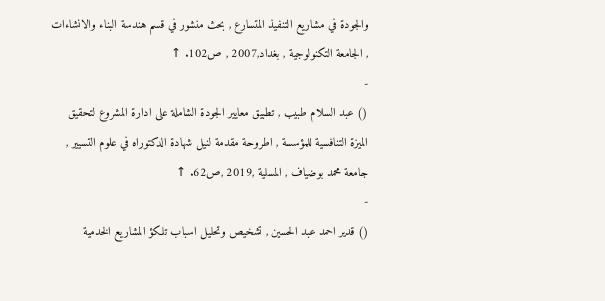والجودة في مشاريع التنفيذ المتسارع , بحث منشور في قسم هندسة البناء والانشاءات , الجامعة التكنولوجية , بغداد,2007 , ص102. ↑
-
() عبد السلام طبيب , تطبيق معايير الجودة الشاملة على ادارة المشروع لتحقيق الميزة التنافسية للمؤسسة , اطروحة مقدمة لنيل شهادة الدكتوراه في علوم التسيير , جامعة محمد بوضياف , المسلية ,2019 ,ص62. ↑
-
() قدير احمد عبد الحسين , تشخيص وتحليل اسباب تلكؤ المشاريع الخدمية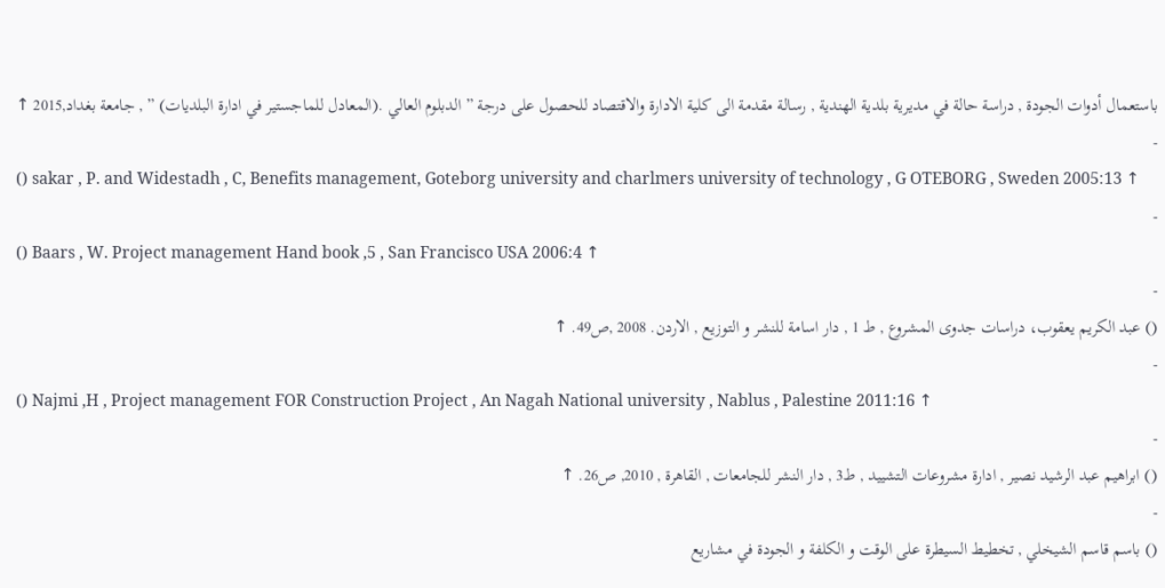باستعمال أدوات الجودة , دراسة حالة في مديرية بلدية الهندية , رسالة مقدمة الى كلية الادارة والاقتصاد للحصول على درجة ” الدبلوم العالي .(المعادل للماجستير في ادارة البلديات) ” , جامعة بغداد,2015 ↑
-
() sakar , P. and Widestadh , C, Benefits management, Goteborg university and charlmers university of technology , G OTEBORG , Sweden 2005:13 ↑
-
() Baars , W. Project management Hand book ,5 , San Francisco USA 2006:4 ↑
-
() عبد الكريم يعقوب، دراسات جدوى المشروع , ط 1 , دار اسامة للنشر و التوزيع , الاردن. 2008 ,ص49. ↑
-
() Najmi ,H , Project management FOR Construction Project , An Nagah National university , Nablus , Palestine 2011:16 ↑
-
() ابراهيم عبد الرشيد نصير , ادارة مشروعات التشييد , ط3 , دار النشر للجامعات , القاهرة , 2010, ص26. ↑
-
() باسم قاسم الشيخلي , تخطيط السيطرة على الوقت و الكلفة و الجودة في مشاريع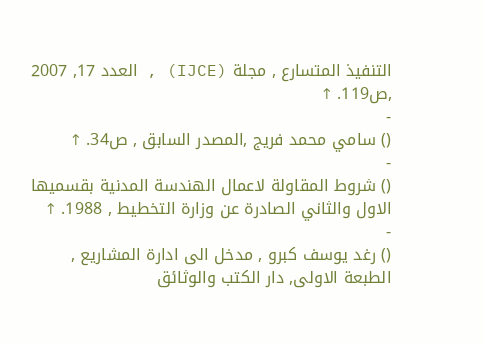التنفيذ المتسارع , مجلة (IJCE) , العدد 17, 2007 ,ص119. ↑
-
() سامي محمد فريج ,المصدر السابق , ص34. ↑
-
() شروط المقاولة لاعمال الهندسة المدنية بقسميها الاول والثاني الصادرة عن وزارة التخطيط , 1988. ↑
-
() رغد يوسف كبرو , مدخل الى ادارة المشاريع , الطبعة الاولى, دار الكتب والوثائق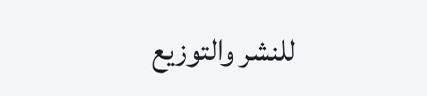للنشر والتوزيع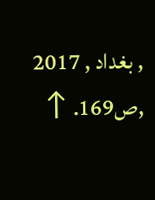, بغداد , 2017 ,ص169. ↑